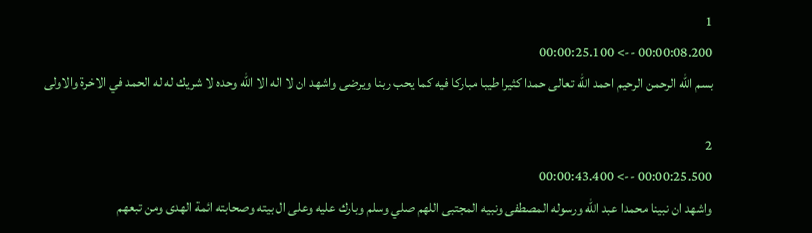1
00:00:08.200 --> 00:00:25.100
بسم الله الرحمن الرحيم احمد الله تعالى حمدا كثيرا طيبا مباركا فيه كما يحب ربنا ويرضى واشهد ان لا اله الا الله وحده لا شريك له له الحمد في الاخرة والاولى

2
00:00:25.500 --> 00:00:43.400
واشهد ان نبينا محمدا عبد الله ورسوله المصطفى ونبيه المجتبى اللهم صلي وسلم وبارك عليه وعلى ال بيته وصحابته ائمة الهدى ومن تبعهم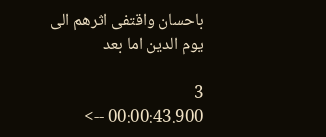باحسان واقتفى اثرهم الى يوم الدين اما بعد

3
00:00:43.900 -->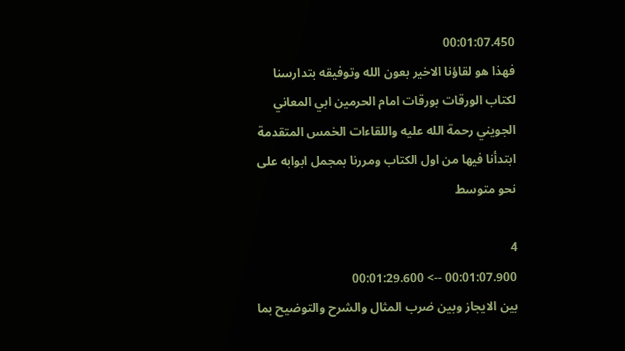00:01:07.450
فهذا هو لقاؤنا الاخير بعون الله وتوفيقه بتدارسنا لكتاب الورقات بورقات امام الحرمين ابي المعاني الجويني رحمة الله عليه واللقاءات الخمس المتقدمة ابتدأنا فيها من اول الكتاب ومررنا بمجمل ابوابه على نحو متوسط

4
00:01:07.900 --> 00:01:29.600
بين الايجاز وبين ضرب المثال والشرح والتوضيح بما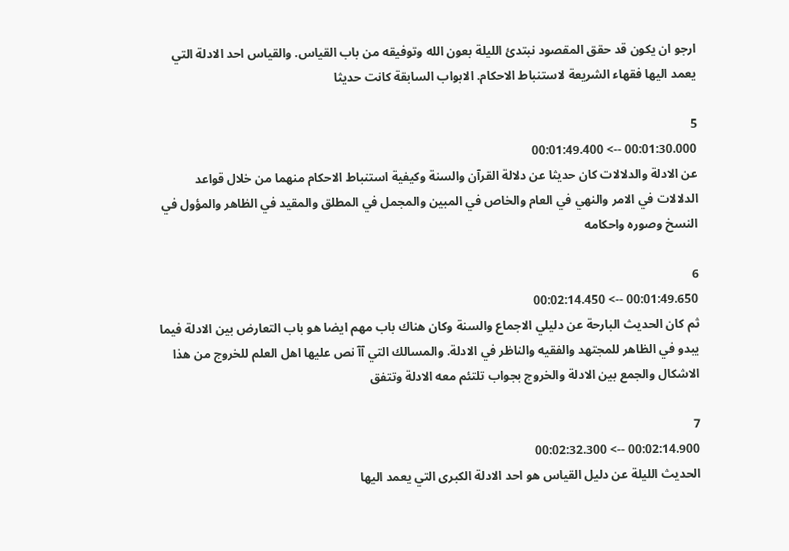ارجو ان يكون قد حقق المقصود نبتدئ الليلة بعون الله وتوفيقه من باب القياس. والقياس احد الادلة التي يعمد اليها فقهاء الشريعة لاستنباط الاحكام. الابواب السابقة كانت حديثا

5
00:01:30.000 --> 00:01:49.400
عن الادلة والدلالات كان حديثا عن دلالة القرآن والسنة وكيفية استنباط الاحكام منهما من خلال قواعد الدلالات في الامر والنهي في العام والخاص في المبين والمجمل في المطلق والمقيد في الظاهر والمؤول في النسخ وصوره واحكامه

6
00:01:49.650 --> 00:02:14.450
ثم كان الحديث البارحة عن دليلي الاجماع والسنة وكان هناك باب مهم ايضا هو باب التعارض بين الادلة فيما يبدو في الظاهر للمجتهد والفقيه والناظر في الادلة. والمسالك التي آآ نص عليها اهل العلم للخروج من هذا الاشكال والجمع بين الادلة والخروج بجواب تلتئم معه الادلة وتتفق

7
00:02:14.900 --> 00:02:32.300
الحديث الليلة عن دليل القياس هو احد الادلة الكبرى التي يعمد اليها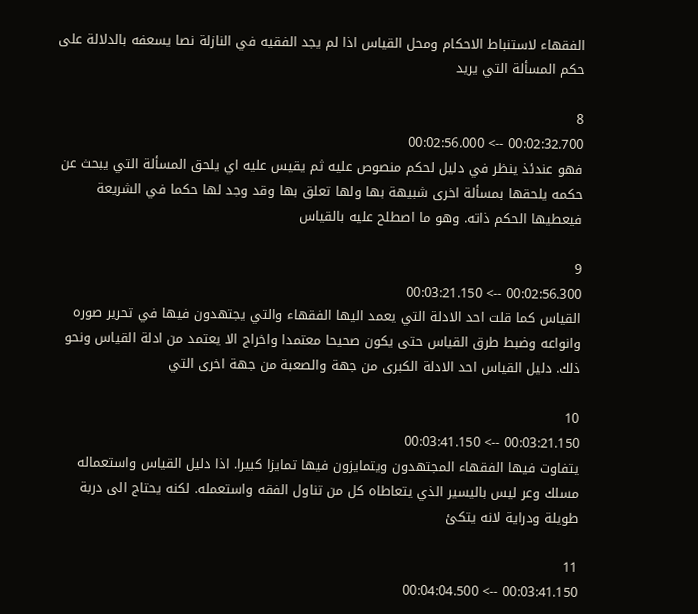الفقهاء لاستنباط الاحكام ومحل القياس اذا لم يجد الفقيه في النازلة نصا يسعفه بالدلالة على حكم المسألة التي يريد

8
00:02:32.700 --> 00:02:56.000
فهو عندئذ ينظر في دليل لحكم منصوص عليه ثم يقيس عليه اي يلحق المسألة التي يبحث عن حكمه يلحقها بمسألة اخرى شبيهة بها ولها تعلق بها وقد وجد لها حكما في الشريعة فيعطيها الحكم ذاته. وهو ما اصطلح عليه بالقياس

9
00:02:56.300 --> 00:03:21.150
القياس كما قلت احد الادلة التي يعمد اليها الفقهاء والتي يجتهدون فيها في تحرير صوره وانواعه وضبط طرق القياس حتى يكون صحيحا معتمدا واخراج الا يعتمد من ادلة القياس ونحو ذلك. دليل القياس احد الادلة الكبرى من جهة والصعبة من جهة اخرى التي

10
00:03:21.150 --> 00:03:41.150
يتفاوت فيها الفقهاء المجتهدون ويتمايزون فيها تمايزا كبيرا. اذا دليل القياس واستعماله مسلك وعر ليس باليسير الذي يتعاطاه كل من تناول الفقه واستعمله. لكنه يحتاج الى دربة طويلة ودراية لانه يتكئ

11
00:03:41.150 --> 00:04:04.500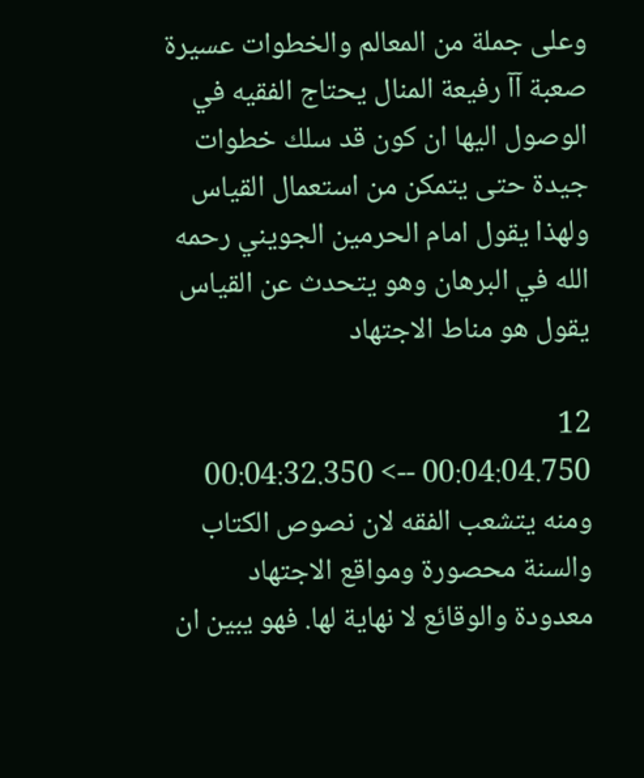وعلى جملة من المعالم والخطوات عسيرة صعبة آآ رفيعة المنال يحتاج الفقيه في الوصول اليها ان كون قد سلك خطوات جيدة حتى يتمكن من استعمال القياس ولهذا يقول امام الحرمين الجويني رحمه الله في البرهان وهو يتحدث عن القياس يقول هو مناط الاجتهاد

12
00:04:04.750 --> 00:04:32.350
ومنه يتشعب الفقه لان نصوص الكتاب والسنة محصورة ومواقع الاجتهاد معدودة والوقائع لا نهاية لها. فهو يبين ان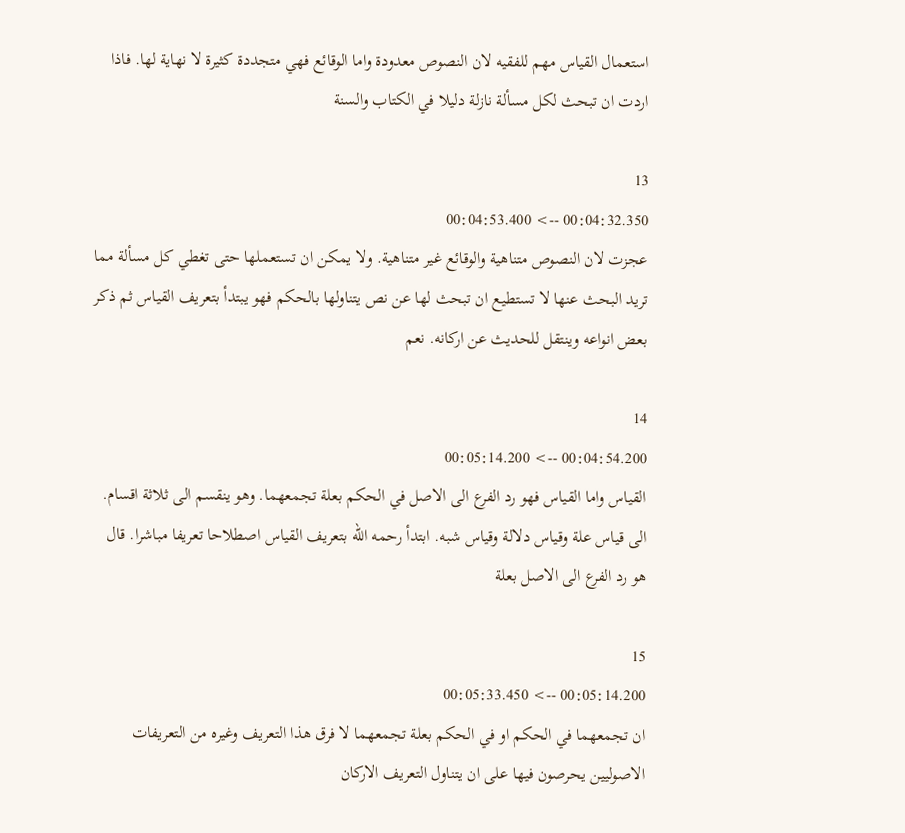استعمال القياس مهم للفقيه لان النصوص معدودة واما الوقائع فهي متجددة كثيرة لا نهاية لها. فاذا اردت ان تبحث لكل مسألة نازلة دليلا في الكتاب والسنة

13
00:04:32.350 --> 00:04:53.400
عجزت لان النصوص متناهية والوقائع غير متناهية. ولا يمكن ان تستعملها حتى تغطي كل مسألة مما تريد البحث عنها لا تستطيع ان تبحث لها عن نص يتناولها بالحكم فهو يبتدأ بتعريف القياس ثم ذكر بعض انواعه وينتقل للحديث عن اركانه. نعم

14
00:04:54.200 --> 00:05:14.200
القياس واما القياس فهو رد الفرع الى الاصل في الحكم بعلة تجمعهما. وهو ينقسم الى ثلاثة اقسام. الى قياس علة وقياس دلالة وقياس شبه. ابتدأ رحمه الله بتعريف القياس اصطلاحا تعريفا مباشرا. قال هو رد الفرع الى الاصل بعلة

15
00:05:14.200 --> 00:05:33.450
ان تجمعهما في الحكم او في الحكم بعلة تجمعهما لا فرق هذا التعريف وغيره من التعريفات الاصوليين يحرصون فيها على ان يتناول التعريف الاركان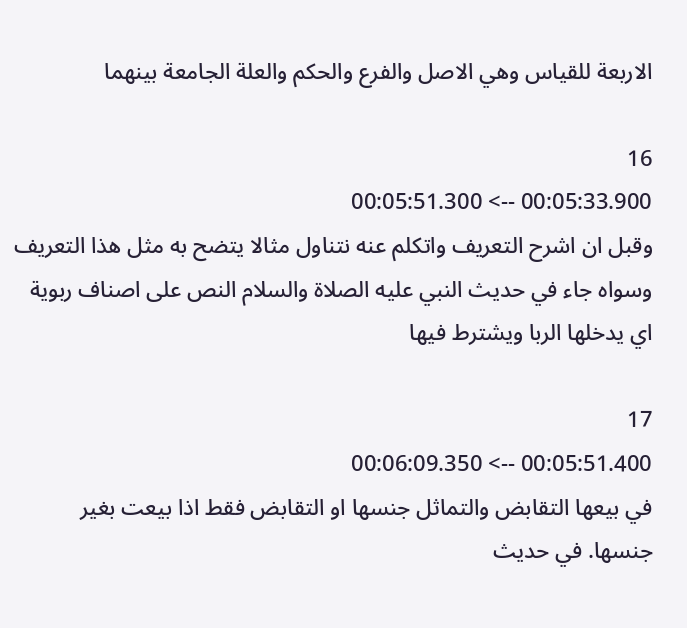الاربعة للقياس وهي الاصل والفرع والحكم والعلة الجامعة بينهما

16
00:05:33.900 --> 00:05:51.300
وقبل ان اشرح التعريف واتكلم عنه نتناول مثالا يتضح به مثل هذا التعريف وسواه جاء في حديث النبي عليه الصلاة والسلام النص على اصناف ربوية اي يدخلها الربا ويشترط فيها

17
00:05:51.400 --> 00:06:09.350
في بيعها التقابض والتماثل جنسها او التقابض فقط اذا بيعت بغير جنسها. في حديث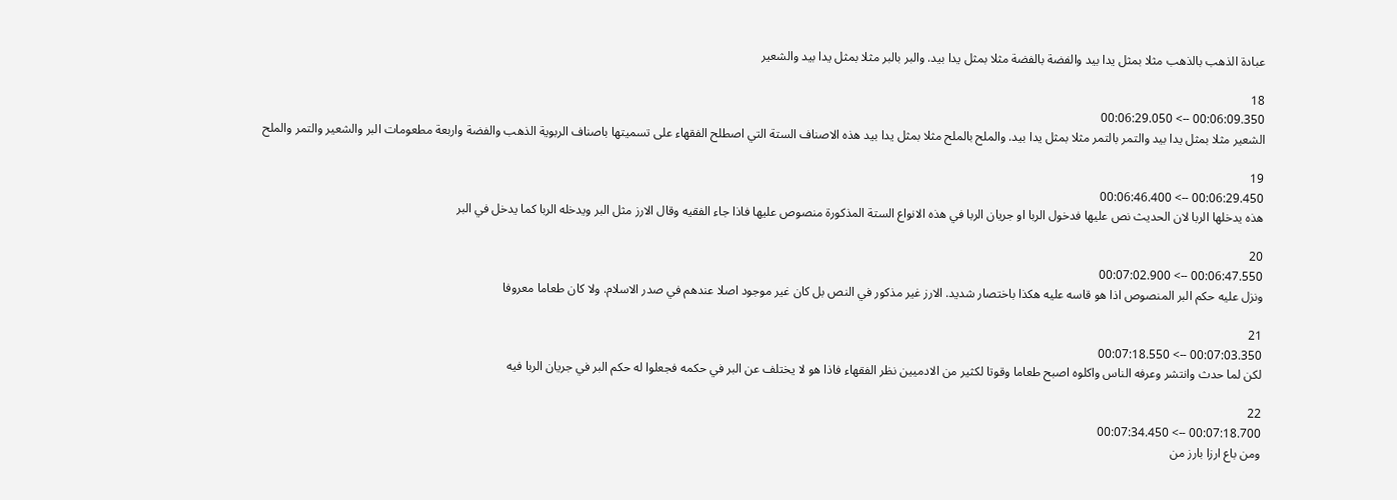عبادة الذهب بالذهب مثلا بمثل يدا بيد والفضة بالفضة مثلا بمثل يدا بيد. والبر بالبر مثلا بمثل يدا بيد والشعير

18
00:06:09.350 --> 00:06:29.050
الشعير مثلا بمثل يدا بيد والتمر بالتمر مثلا بمثل يدا بيد. والملح بالملح مثلا بمثل يدا بيد هذه الاصناف الستة التي اصطلح الفقهاء على تسميتها باصناف الربوية الذهب والفضة واربعة مطعومات البر والشعير والتمر والملح

19
00:06:29.450 --> 00:06:46.400
هذه يدخلها الربا لان الحديث نص عليها فدخول الربا او جريان الربا في هذه الانواع الستة المذكورة منصوص عليها فاذا جاء الفقيه وقال الارز مثل البر ويدخله الربا كما يدخل في البر

20
00:06:47.550 --> 00:07:02.900
ونزل عليه حكم البر المنصوص اذا هو قاسه عليه هكذا باختصار شديد. الارز غير مذكور في النص بل كان غير موجود اصلا عندهم في صدر الاسلام. ولا كان طعاما معروفا

21
00:07:03.350 --> 00:07:18.550
لكن لما حدث وانتشر وعرفه الناس واكلوه اصبح طعاما وقوتا لكثير من الادميين نظر الفقهاء فاذا هو لا يختلف عن البر في حكمه فجعلوا له حكم البر في جريان الربا فيه

22
00:07:18.700 --> 00:07:34.450
ومن باع ارزا بارز من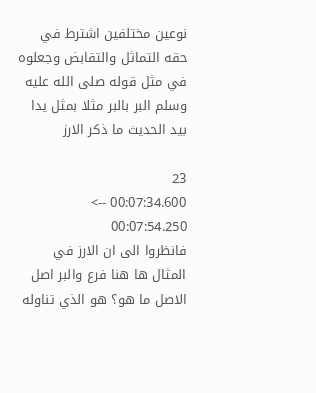نوعين مختلفين اشترط في حقه التماثل والتقابض وجعلوه في مثل قوله صلى الله عليه وسلم البر بالبر مثلا بمثل يدا بيد الحديث ما ذكر الارز

23
00:07:34.600 --> 00:07:54.250
فانظروا الى ان الارز في المثال ها هنا فرع والبر اصل الاصل ما هو؟ هو الذي تناوله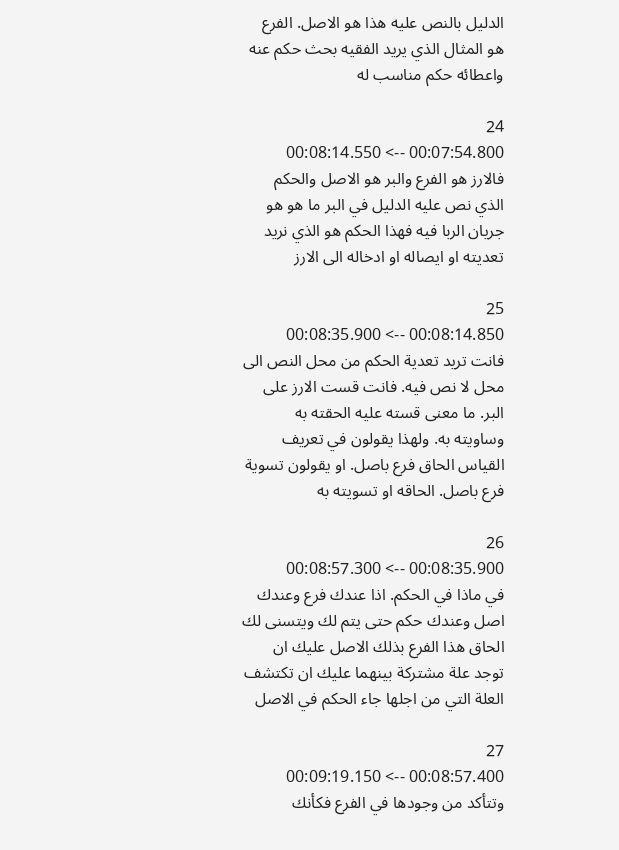الدليل بالنص عليه هذا هو الاصل. الفرع هو المثال الذي يريد الفقيه بحث حكم عنه واعطائه حكم مناسب له

24
00:07:54.800 --> 00:08:14.550
فالارز هو الفرع والبر هو الاصل والحكم الذي نص عليه الدليل في البر ما هو هو جريان الربا فيه فهذا الحكم هو الذي نريد تعديته او ايصاله او ادخاله الى الارز

25
00:08:14.850 --> 00:08:35.900
فانت تريد تعدية الحكم من محل النص الى محل لا نص فيه. فانت قست الارز على البر. ما معنى قسته عليه الحقته به وساويته به. ولهذا يقولون في تعريف القياس الحاق فرع باصل. او يقولون تسوية فرع باصل. الحاقه او تسويته به

26
00:08:35.900 --> 00:08:57.300
في ماذا في الحكم. اذا عندك فرع وعندك اصل وعندك حكم حتى يتم لك ويتسنى لك الحاق هذا الفرع بذلك الاصل عليك ان توجد علة مشتركة بينهما عليك ان تكتشف العلة التي من اجلها جاء الحكم في الاصل

27
00:08:57.400 --> 00:09:19.150
وتتأكد من وجودها في الفرع فكأنك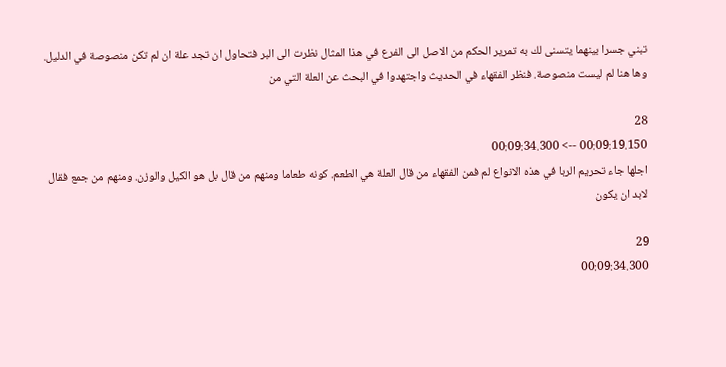تبني جسرا بينهما يتسنى لك به تمرير الحكم من الاصل الى الفرع في هذا المثال نظرت الى البر فتحاول ان تجد علة ان لم تكن منصوصة في الدليل. وها هنا لم ليست منصوصة. فنظر الفقهاء في الحديث واجتهدوا في البحث عن العلة التي من

28
00:09:19.150 --> 00:09:34.300
اجلها جاء تحريم الربا في هذه الانواع لم فمن الفقهاء من قال العلة هي الطعم. كونه طعاما ومنهم من قال بل هو الكيل والوزن. ومنهم من جمع فقال لابد ان يكون

29
00:09:34.300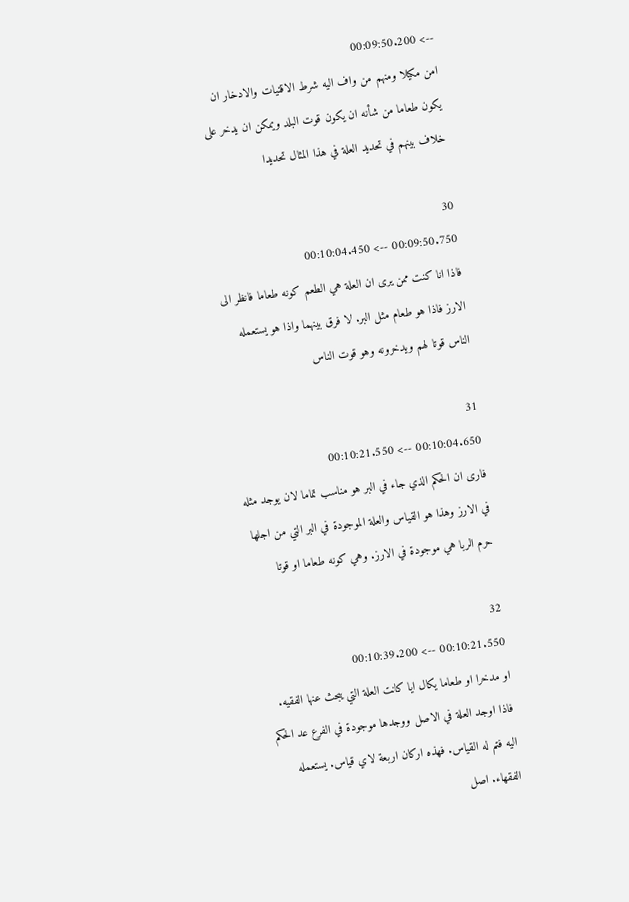--> 00:09:50.200
امن مكيلا ومنهم من واف اليه شرط الاقتيات والادخار ان يكون طعاما من شأنه ان يكون قوت البلد ويمكن ان يدخر على خلاف بينهم في تحديد العلة في هذا المثال تحديدا

30
00:09:50.750 --> 00:10:04.450
فاذا انا كنت ممن يرى ان العلة هي الطعم كونه طعاما فانظر الى الارز فاذا هو طعام مثل البر. لا فرق بينهما واذا هو يستعمله الناس قوتا لهم ويدخرونه وهو قوت الناس

31
00:10:04.650 --> 00:10:21.550
فارى ان الحكم الذي جاء في البر هو مناسب تماما لان يوجد مثله في الارز وهذا هو القياس والعلة الموجودة في البر التي من اجلها حرم الربا هي موجودة في الارز. وهي كونه طعاما او قوتا

32
00:10:21.550 --> 00:10:39.200
او مدخرا او طعاما يكال ايا كانت العلة التي يبحث عنها الفقيه. فاذا اوجد العلة في الاصل ووجدها موجودة في الفرع عد الحكم اليه فتم له القياس. فهذه اركان اربعة لاي قياس. يستعمله الفقهاء. اصل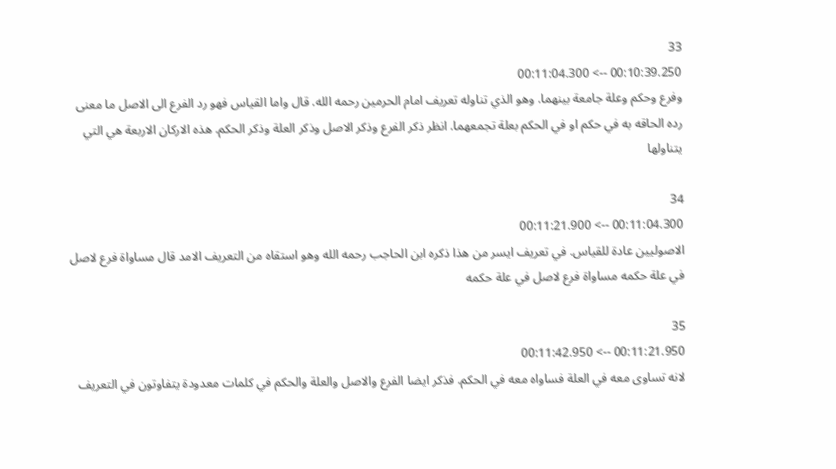33
00:10:39.250 --> 00:11:04.300
وفرع وحكم وعلة جامعة بينهما. وهو الذي تناوله تعريف امام الحرمين رحمه الله. قال واما القياس فهو رد الفرع الى الاصل ما معنى رده الحاقه به في حكم او في الحكم بعلة تجمعهما. انظر ذكر الفرع وذكر الاصل وذكر العلة وذكر الحكم. هذه الاركان الاربعة هي التي يتناولها

34
00:11:04.300 --> 00:11:21.900
الاصوليين عادة للقياس. في تعريف ايسر من هذا ذكره ابن الحاجب رحمه الله وهو استقاه من التعريف الامد قال مساواة فرع لاصل في علة حكمه مساواة فرع لاصل في علة حكمه

35
00:11:21.950 --> 00:11:42.950
لانه تساوى معه في العلة فساواه معه في الحكم. فذكر ايضا الفرع والاصل والعلة والحكم في كلمات معدودة يتفاوتون في التعريف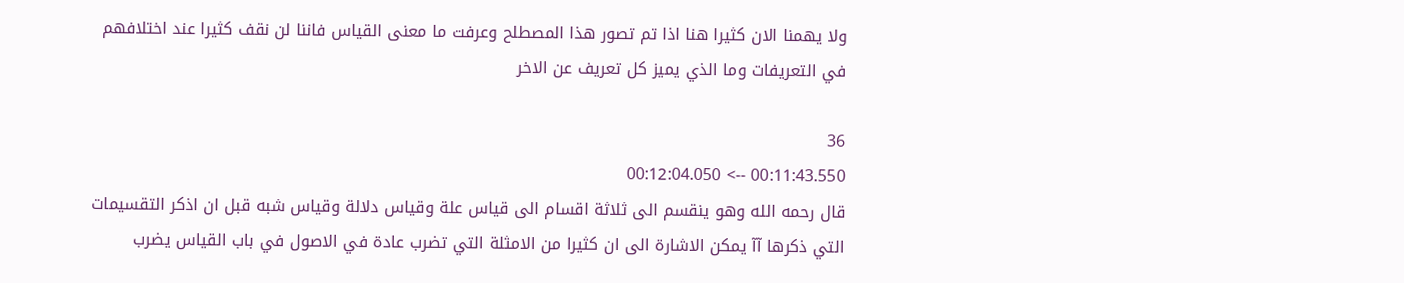ولا يهمنا الان كثيرا هنا اذا تم تصور هذا المصطلح وعرفت ما معنى القياس فاننا لن نقف كثيرا عند اختلافهم في التعريفات وما الذي يميز كل تعريف عن الاخر

36
00:11:43.550 --> 00:12:04.050
قال رحمه الله وهو ينقسم الى ثلاثة اقسام الى قياس علة وقياس دلالة وقياس شبه قبل ان اذكر التقسيمات التي ذكرها آآ يمكن الاشارة الى ان كثيرا من الامثلة التي تضرب عادة في الاصول في باب القياس يضرب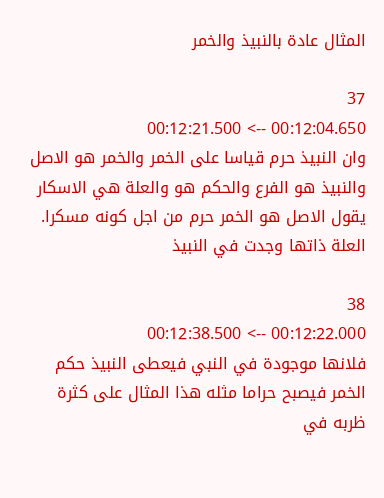المثال عادة بالنبيذ والخمر

37
00:12:04.650 --> 00:12:21.500
وان النبيذ حرم قياسا على الخمر والخمر هو الاصل والنبيذ هو الفرع والحكم هو والعلة هي الاسكار يقول الاصل هو الخمر حرم من اجل كونه مسكرا. العلة ذاتها وجدت في النبيذ

38
00:12:22.000 --> 00:12:38.500
فلانها موجودة في النبي فيعطى النبيذ حكم الخمر فيصبح حراما مثله هذا المثال على كثرة ظربه في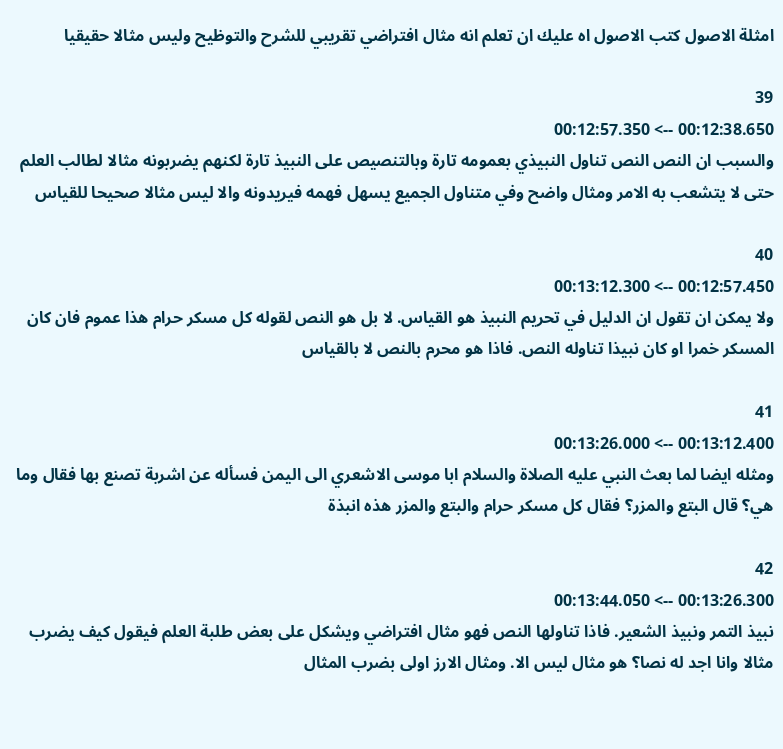امثلة الاصول كتب الاصول اه عليك ان تعلم انه مثال افتراضي تقريبي للشرح والتوظيح وليس مثالا حقيقيا

39
00:12:38.650 --> 00:12:57.350
والسبب ان النص النص تناول النبيذي بعمومه تارة وبالتنصيص على النبيذ تارة لكنهم يضربونه مثالا لطالب العلم حتى لا يتشعب به الامر ومثال واضح وفي متناول الجميع يسهل فهمه فيريدونه والا ليس مثالا صحيحا للقياس

40
00:12:57.450 --> 00:13:12.300
ولا يمكن ان تقول ان الدليل في تحريم النبيذ هو القياس. لا بل هو النص لقوله كل مسكر حرام هذا عموم فان كان المسكر خمرا او كان نبيذا تناوله النص. فاذا هو محرم بالنص لا بالقياس

41
00:13:12.400 --> 00:13:26.000
ومثله ايضا لما بعث النبي عليه الصلاة والسلام ابا موسى الاشعري الى اليمن فسأله عن اشربة تصنع بها فقال وما هي؟ قال البتع والمزر؟ فقال كل مسكر حرام والبتع والمزر هذه انبذة

42
00:13:26.300 --> 00:13:44.050
نبيذ التمر ونبيذ الشعير. فاذا تناولها النص فهو مثال افتراضي ويشكل على بعض طلبة العلم فيقول كيف يضرب مثالا وانا اجد له نصا؟ هو مثال ليس الا. ومثال الارز اولى بضرب المثال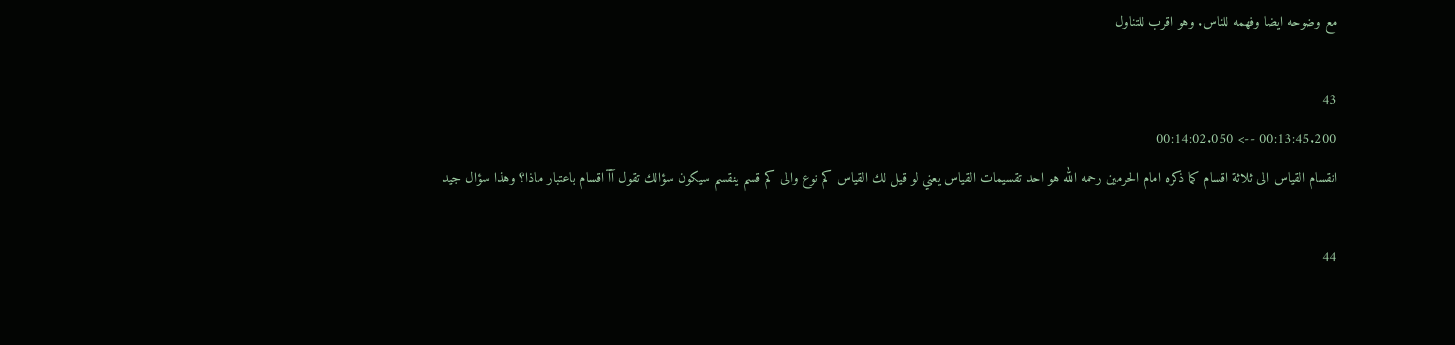مع وضوحه ايضا وفهمه للناس. وهو اقرب للتناول

43
00:13:45.200 --> 00:14:02.050
انقسام القياس الى ثلاثة اقسام كما ذكره امام الحرمين رحمه الله هو احد تقسيمات القياس يعني لو قيل لك القياس كم نوع والى كم قسم ينقسم سيكون سؤالك تقول آآ اقسام باعتبار ماذا؟ وهذا سؤال جيد

44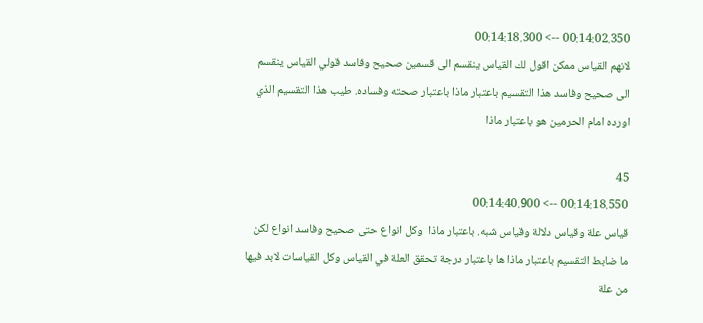00:14:02.350 --> 00:14:18.300
لانهم القياس ممكن اقول لك القياس ينقسم الى قسمين صحيح وفاسد قولي القياس ينقسم الى صحيح وفاسد هذا التقسيم باعتبار ماذا باعتبار صحته وفساده. طيب هذا التقسيم الذي اورده امام الحرمين هو باعتبار ماذا

45
00:14:18.550 --> 00:14:40.900
قياس علة وقياس دلالة وقياس شبه. باعتبار ماذا  وكل انواع حتى صحيح وفاسد انواع لكن ما ضابط التقسيم باعتبار ماذا ها باعتبار درجة تحقق العلة في القياس وكل القياسات لابد فيها من علة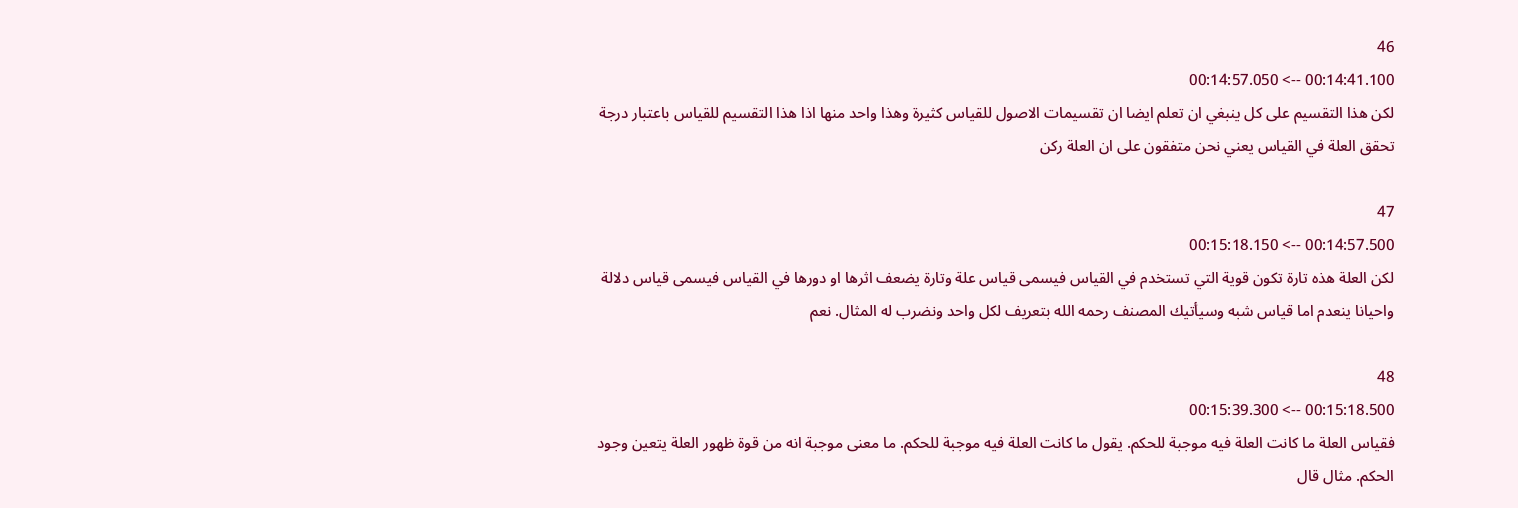46
00:14:41.100 --> 00:14:57.050
لكن هذا التقسيم على كل ينبغي ان تعلم ايضا ان تقسيمات الاصول للقياس كثيرة وهذا واحد منها اذا هذا التقسيم للقياس باعتبار درجة تحقق العلة في القياس يعني نحن متفقون على ان العلة ركن

47
00:14:57.500 --> 00:15:18.150
لكن العلة هذه تارة تكون قوية التي تستخدم في القياس فيسمى قياس علة وتارة يضعف اثرها او دورها في القياس فيسمى قياس دلالة واحيانا ينعدم اما قياس شبه وسيأتيك المصنف رحمه الله بتعريف لكل واحد ونضرب له المثال. نعم

48
00:15:18.500 --> 00:15:39.300
فقياس العلة ما كانت العلة فيه موجبة للحكم. يقول ما كانت العلة فيه موجبة للحكم. ما معنى موجبة انه من قوة ظهور العلة يتعين وجود الحكم. مثال قال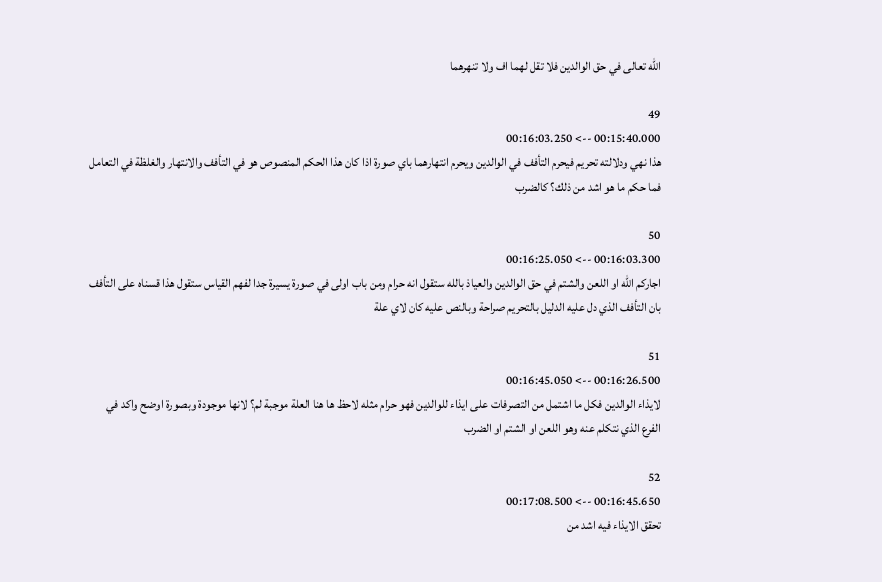الله تعالى في حق الوالدين فلا تقل لهما اف ولا تنهرهما

49
00:15:40.000 --> 00:16:03.250
هذا نهي ودلالته تحريم فيحرم التأفف في الوالدين ويحرم انتهارهما باي صورة اذا كان هذا الحكم المنصوص هو في التأفف والانتهار والغلظة في التعامل فما حكم ما هو اشد من ذلك؟ كالضرب

50
00:16:03.300 --> 00:16:25.050
اجاركم الله او اللعن والشتم في حق الوالدين والعياذ بالله ستقول انه حرام ومن باب اولى في صورة يسيرة جدا لفهم القياس ستقول هذا قسناه على التأفف بان التأفف الذي دل عليه الدليل بالتحريم صراحة وبالنص عليه كان لاي علة

51
00:16:26.500 --> 00:16:45.050
لايذاء الوالدين فكل ما اشتمل من التصرفات على ايذاء للوالدين فهو حرام مثله لاحظ ها هنا العلة موجبة لم؟ لانها موجودة وبصورة اوضح واكد في الفرع الذي نتكلم عنه وهو اللعن او الشتم او الضرب

52
00:16:45.650 --> 00:17:08.500
تحقق الايذاء فيه اشد من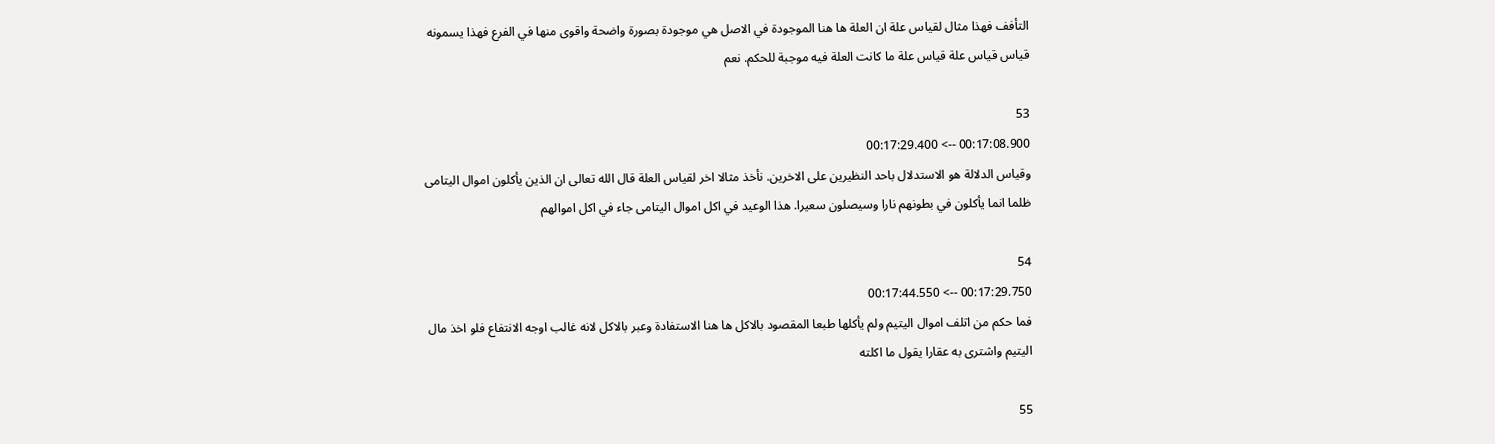التأفف فهذا مثال لقياس علة ان العلة ها هنا الموجودة في الاصل هي موجودة بصورة واضحة واقوى منها في الفرع فهذا يسمونه قياس قياس علة قياس علة ما كانت العلة فيه موجبة للحكم. نعم

53
00:17:08.900 --> 00:17:29.400
وقياس الدلالة هو الاستدلال باحد النظيرين على الاخرين. نأخذ مثالا اخر لقياس العلة قال الله تعالى ان الذين يأكلون اموال اليتامى ظلما انما يأكلون في بطونهم نارا وسيصلون سعيرا. هذا الوعيد في اكل اموال اليتامى جاء في اكل اموالهم

54
00:17:29.750 --> 00:17:44.550
فما حكم من اتلف اموال اليتيم ولم يأكلها طبعا المقصود بالاكل ها هنا الاستفادة وعبر بالاكل لانه غالب اوجه الانتفاع فلو اخذ مال اليتيم واشترى به عقارا يقول ما اكلته

55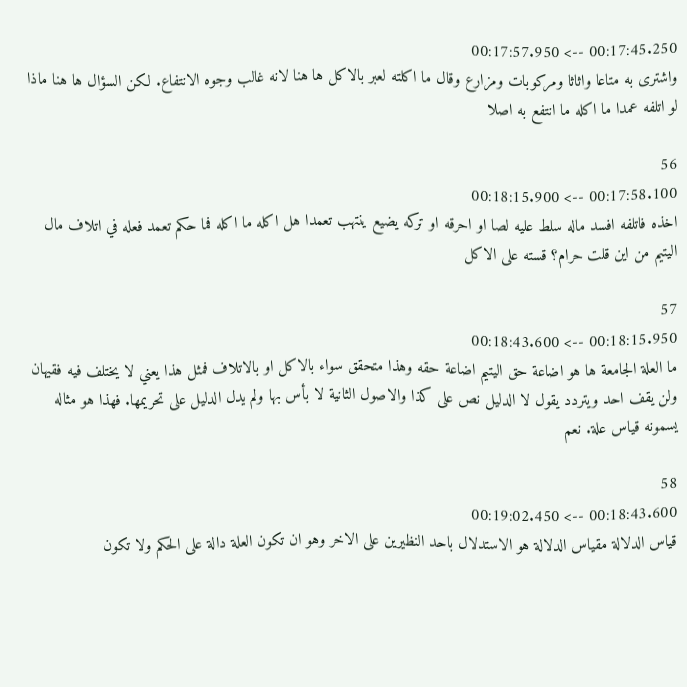00:17:45.250 --> 00:17:57.950
واشترى به متاعا واثاثا ومركوبات ومزارع وقال ما اكلته لعبر بالاكل ها هنا لانه غالب وجوه الانتفاع. لكن السؤال ها هنا ماذا لو اتلفه عمدا ما اكله ما انتفع به اصلا

56
00:17:58.100 --> 00:18:15.900
اخذه فاتلفه افسد ماله سلط عليه لصا او احرقه او تركه يضيع ينتهب تعمدا هل اكله ما اكله فما حكم تعمد فعله في اتلاف مال اليتيم من اين قلت حرام؟ قسته على الاكل

57
00:18:15.950 --> 00:18:43.600
ما العلة الجامعة ها هو اضاعة حق اليتيم اضاعة حقه وهذا متحقق سواء بالاكل او بالاتلاف فمثل هذا يعني لا يختلف فيه فقيهان ولن يقف احد ويتردد يقول لا الدليل نص على كذا والاصول الثانية لا بأس بها ولم يدل الدليل على تحريمها. فهذا هو مثاله يسمونه قياس علة. نعم

58
00:18:43.600 --> 00:19:02.450
قياس الدلالة مقياس الدلالة هو الاستدلال باحد النظيرين على الاخر وهو ان تكون العلة دالة على الحكم ولا تكون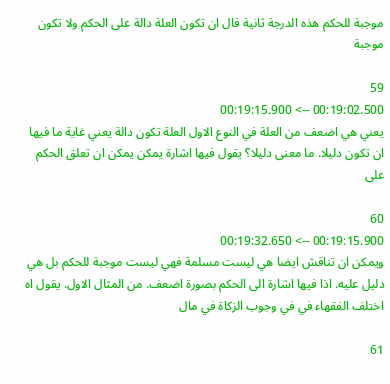موجبة للحكم هذه الدرجة ثانية قال ان تكون العلة دالة على الحكم ولا تكون موجبة

59
00:19:02.500 --> 00:19:15.900
يعني هي اضعف من العلة في النوع الاول العلة تكون دالة يعني غاية ما فيها ان تكون دليلا. ما معنى دليلا؟ يقول فيها اشارة يمكن يمكن ان تعلق الحكم على

60
00:19:15.900 --> 00:19:32.650
ويمكن ان تناقش ايضا هي ليست مسلمة فهي ليست موجبة للحكم بل هي دليل عليه. اذا فيها اشارة الى الحكم بصورة اضعف. من المثال الاول. يقول اه اختلف الفقهاء في في وجوب الزكاة في مال

61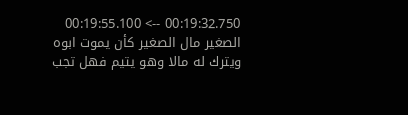00:19:32.750 --> 00:19:55.100
الصغير مال الصغير كأن يموت ابوه ويترك له مالا وهو يتيم فهل تجب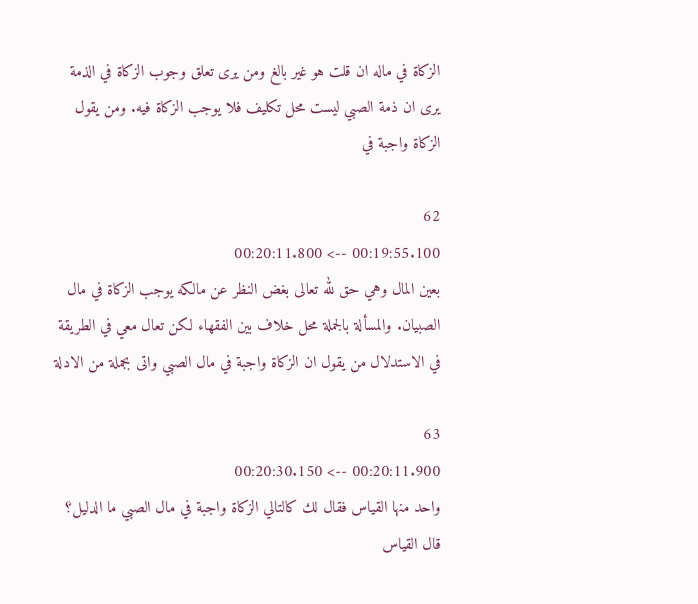الزكاة في ماله ان قلت هو غير بالغ ومن يرى تعلق وجوب الزكاة في الذمة يرى ان ذمة الصبي ليست محل تكليف فلا يوجب الزكاة فيه. ومن يقول الزكاة واجبة في

62
00:19:55.100 --> 00:20:11.800
بعين المال وهي حق لله تعالى بغض النظر عن مالكه يوجب الزكاة في مال الصبيان. والمسألة بالجملة محل خلاف بين الفقهاء لكن تعال معي في الطريقة في الاستدلال من يقول ان الزكاة واجبة في مال الصبي واتى بجملة من الادلة

63
00:20:11.900 --> 00:20:30.150
واحد منها القياس فقال لك كالتالي الزكاة واجبة في مال الصبي ما الدليل؟ قال القياس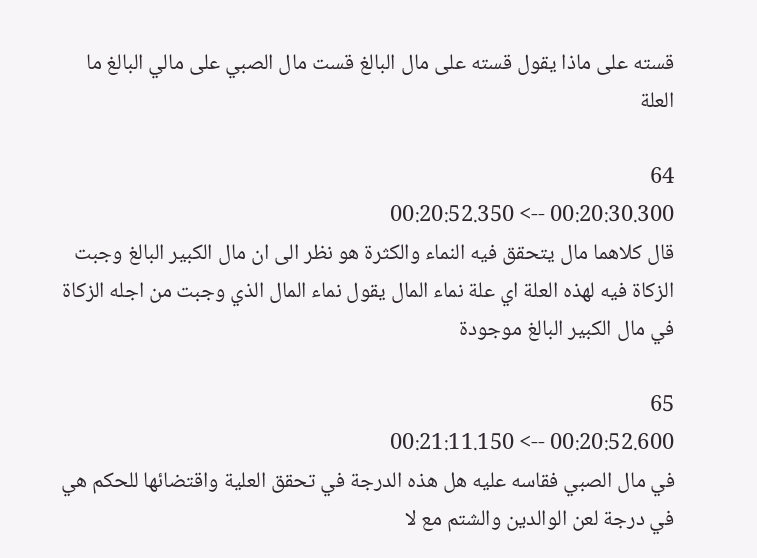قسته على ماذا يقول قسته على مال البالغ قست مال الصبي على مالي البالغ ما العلة

64
00:20:30.300 --> 00:20:52.350
قال كلاهما مال يتحقق فيه النماء والكثرة هو نظر الى ان مال الكبير البالغ وجبت الزكاة فيه لهذه العلة اي علة نماء المال يقول نماء المال الذي وجبت من اجله الزكاة في مال الكبير البالغ موجودة

65
00:20:52.600 --> 00:21:11.150
في مال الصبي فقاسه عليه هل هذه الدرجة في تحقق العلية واقتضائها للحكم هي في درجة لعن الوالدين والشتم مع لا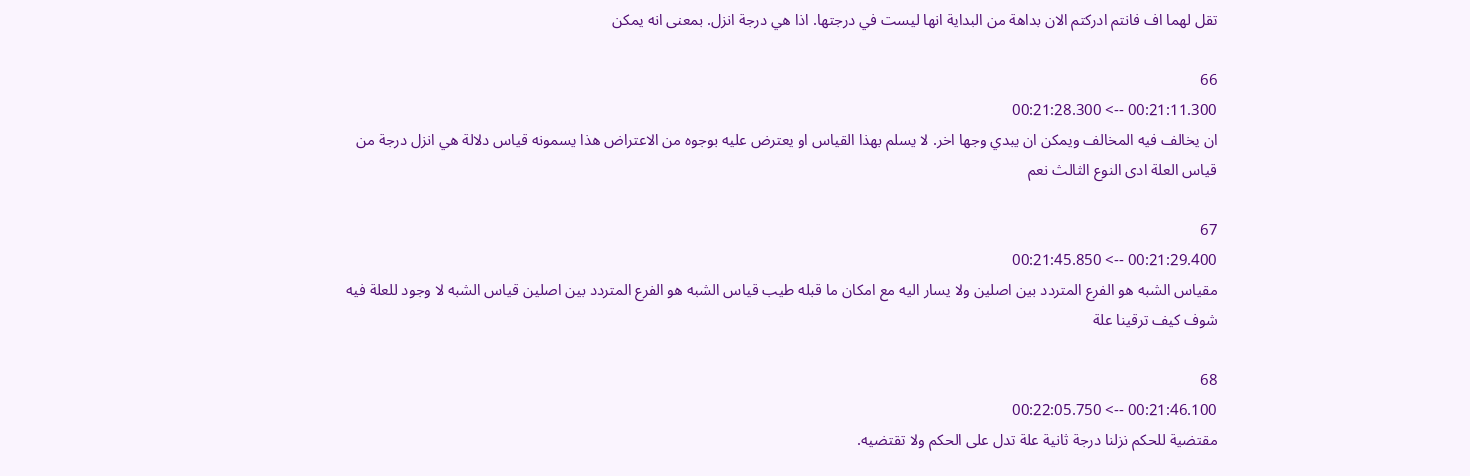تقل لهما اف فانتم ادركتم الان بداهة من البداية انها ليست في درجتها. اذا هي درجة انزل. بمعنى انه يمكن

66
00:21:11.300 --> 00:21:28.300
ان يخالف فيه المخالف ويمكن ان يبدي وجها اخر. لا يسلم بهذا القياس او يعترض عليه بوجوه من الاعتراض هذا يسمونه قياس دلالة هي انزل درجة من قياس العلة ادى النوع الثالث نعم

67
00:21:29.400 --> 00:21:45.850
مقياس الشبه هو الفرع المتردد بين اصلين ولا يسار اليه مع امكان ما قبله طيب قياس الشبه هو الفرع المتردد بين اصلين قياس الشبه لا وجود للعلة فيه شوف كيف ترقينا علة

68
00:21:46.100 --> 00:22:05.750
مقتضية للحكم نزلنا درجة ثانية علة تدل على الحكم ولا تقتضيه.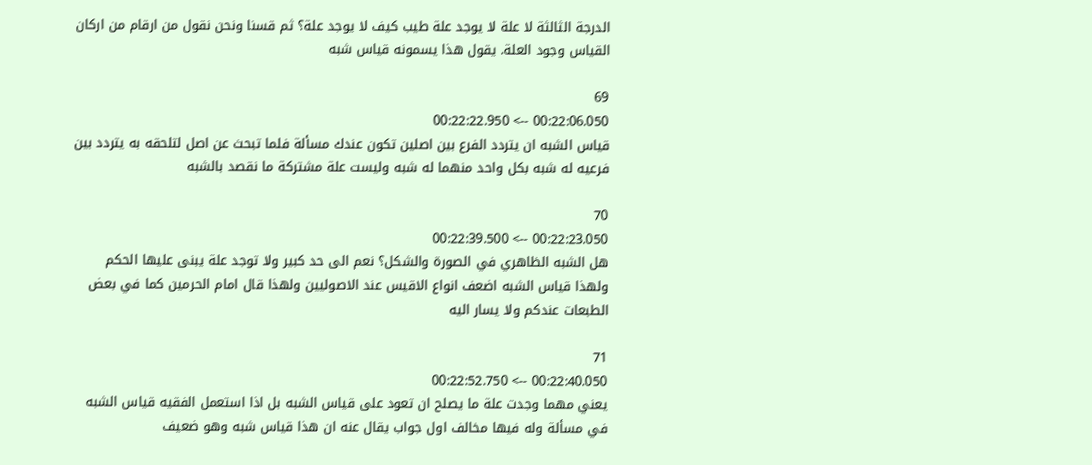الدرجة الثالثة لا علة لا يوجد علة طيب كيف لا يوجد علة؟ ثم قسنا ونحن نقول من ارقام من اركان القياس وجود العلة. يقول هذا يسمونه قياس شبه

69
00:22:06.050 --> 00:22:22.950
قياس الشبه ان يتردد الفرع بين اصلين تكون عندك مسألة فلما تبحث عن اصل لتلحقه به يتردد بين فرعيه له شبه بكل واحد منهما له شبه وليست علة مشتركة ما نقصد بالشبه

70
00:22:23.050 --> 00:22:39.500
هل الشبه الظاهري في الصورة والشكل؟ نعم الى حد كبير ولا توجد علة يبنى عليها الحكم ولهذا قياس الشبه اضعف انواع الاقيس عند الاصوليين ولهذا قال امام الحرمين كما في بعض الطبعات عندكم ولا يسار اليه

71
00:22:40.050 --> 00:22:52.750
يعني مهما وجدت علة ما يصلح ان تعود على قياس الشبه بل اذا استعمل الفقيه قياس الشبه في مسألة وله فيها مخالف اول جواب يقال عنه ان هذا قياس شبه وهو ضعيف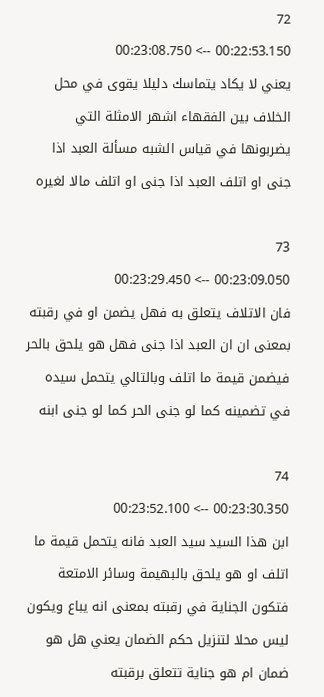72
00:22:53.150 --> 00:23:08.750
يعني لا يكاد يتماسك دليلا يقوى في محل الخلاف بين الفقهاء اشهر الامثلة التي يضربونها في قياس الشبه مسألة العبد اذا جنى او اتلف العبد اذا جنى او اتلف مالا لغيره

73
00:23:09.050 --> 00:23:29.450
فان الاتلاف يتعلق به فهل يضمن او في رقبته بمعنى ان ان العبد اذا جنى فهل هو يلحق بالحر فيضمن قيمة ما اتلف وبالتالي يتحمل سيده في تضمينه كما لو جنى الحر كما لو جنى ابنه

74
00:23:30.350 --> 00:23:52.100
ابن هذا السيد سيد العبد فانه يتحمل قيمة ما اتلف او هو يلحق بالبهيمة وسائر الامتعة فتكون الجناية في رقبته بمعنى انه يباع ويكون ليس محلا لتنزيل حكم الضمان يعني هل هو ضمان ام هو جناية تتعلق برقبته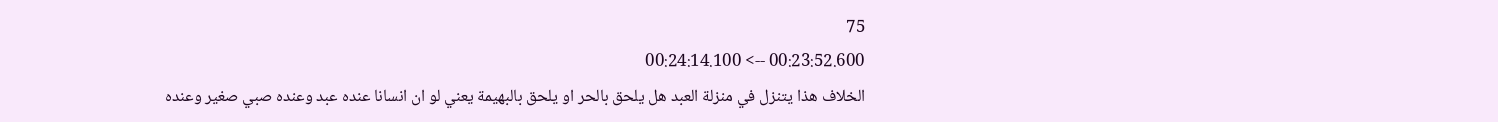75
00:23:52.600 --> 00:24:14.100
الخلاف هذا يتنزل في منزلة العبد هل يلحق بالحر او يلحق بالبهيمة يعني لو ان انسانا عنده عبد وعنده صبي صغير وعنده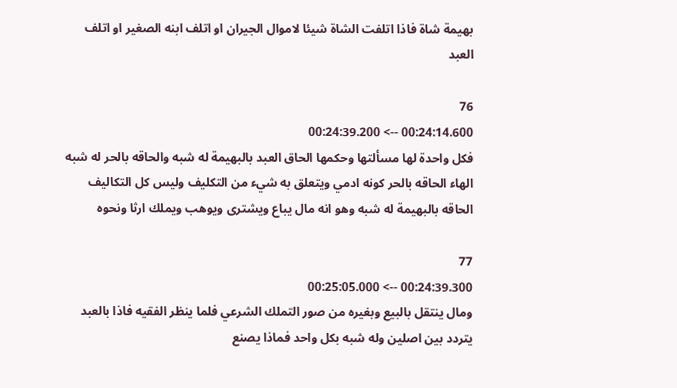بهيمة شاة فاذا اتلفت الشاة شيئا لاموال الجيران او اتلف ابنه الصغير او اتلف العبد

76
00:24:14.600 --> 00:24:39.200
فكل واحدة لها مسألتها وحكمها الحاق العبد بالبهيمة له شبه والحاقه بالحر له شبه الهاء الحاقه بالحر كونه ادمي ويتعلق به شيء من التكليف وليس كل التكاليف الحاقه بالبهيمة له شبه وهو انه مال يباع ويشترى ويوهب ويملك ارثا ونحوه

77
00:24:39.300 --> 00:25:05.000
ومال ينتقل بالبيع وبغيره من صور التملك الشرعي فلما ينظر الفقيه فاذا بالعبد يتردد بين اصلين وله شبه بكل واحد فماذا يصنع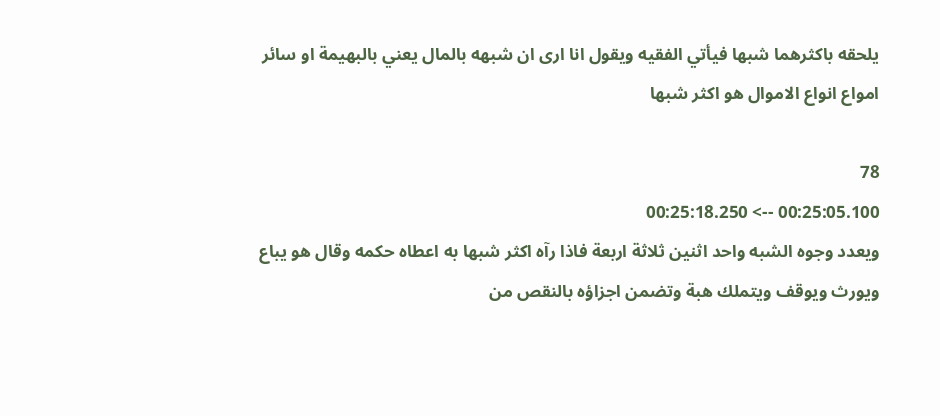يلحقه باكثرهما شبها فيأتي الفقيه ويقول انا ارى ان شبهه بالمال يعني بالبهيمة او سائر امواع انواع الاموال هو اكثر شبها

78
00:25:05.100 --> 00:25:18.250
ويعدد وجوه الشبه واحد اثنين ثلاثة اربعة فاذا رآه اكثر شبها به اعطاه حكمه وقال هو يباع ويورث ويوقف ويتملك هبة وتضمن اجزاؤه بالنقص من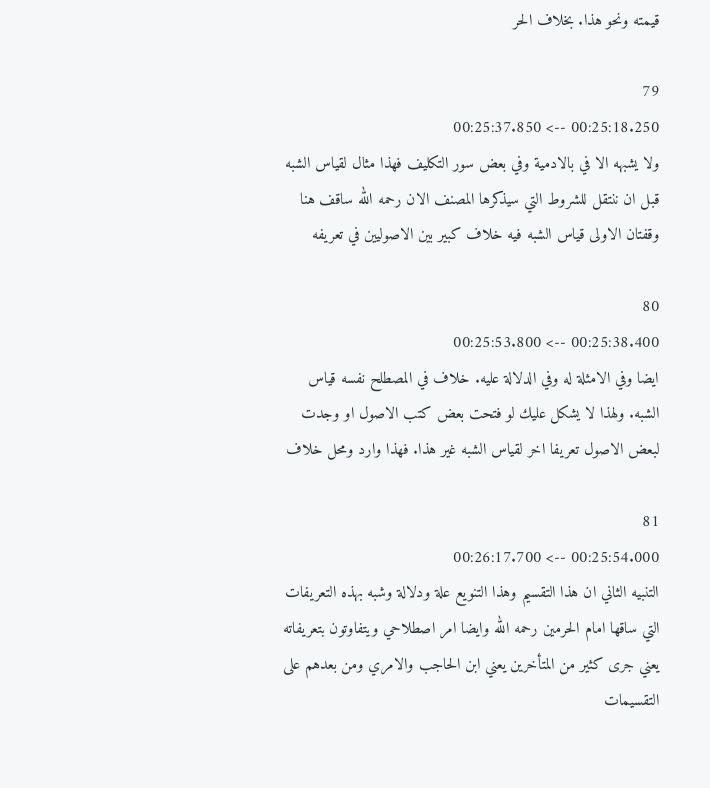قيمته ونحو هذا. بخلاف الحر

79
00:25:18.250 --> 00:25:37.850
ولا يشبهه الا في بالادمية وفي بعض سور التكليف فهذا مثال لقياس الشبه قبل ان ننتقل للشروط التي سيذكرها المصنف الان رحمه الله ساقف هنا وقفتان الاولى قياس الشبه فيه خلاف كبير بين الاصوليين في تعريفه

80
00:25:38.400 --> 00:25:53.800
ايضا وفي الامثلة له وفي الدلالة عليه. خلاف في المصطلح نفسه قياس الشبه. ولهذا لا يشكل عليك لو فتحت بعض كتب الاصول او وجدت لبعض الاصول تعريفا اخر لقياس الشبه غير هذا. فهذا وارد ومحل خلاف

81
00:25:54.000 --> 00:26:17.700
التنبيه الثاني ان هذا التقسيم وهذا التنويع علة ودلالة وشبه بهذه التعريفات التي ساقها امام الحرمين رحمه الله وايضا امر اصطلاحي ويتفاوتون بتعريفاته يعني جرى كثير من المتأخرين يعني ابن الحاجب والامري ومن بعدهم على التقسيمات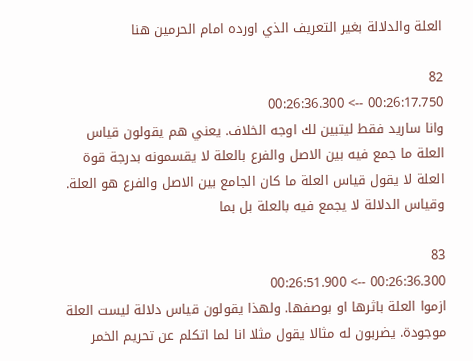العلة والدلالة بغير التعريف الذي اورده امام الحرمين هنا

82
00:26:17.750 --> 00:26:36.300
وانا ساريد فقط ليتبين لك اوجه الخلاف. يعني هم يقولون قياس العلة ما جمع فيه بين الاصل والفرع بالعلة لا يقسمونه بدرجة قوة العلة لا يقول قياس العلة ما كان الجامع بين الاصل والفرع هو العلة. وقياس الدلالة لا يجمع فيه بالعلة بل بما

83
00:26:36.300 --> 00:26:51.900
ازموا العلة باثرها او بوصفها. ولهذا يقولون قياس دلالة ليست العلة موجودة. يضربون له مثالا يقول مثلا انا لما اتكلم عن تحريم الخمر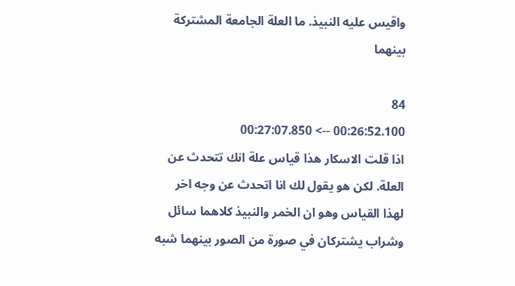واقيس عليه النبيذ. ما العلة الجامعة المشتركة بينهما

84
00:26:52.100 --> 00:27:07.850
اذا قلت الاسكار هذا قياس علة انك تتحدث عن العلة. لكن هو يقول لك انا اتحدث عن وجه اخر لهذا القياس وهو ان الخمر والنبيذ كلاهما سائل وشراب يشتركان في صورة من الصور بينهما شبه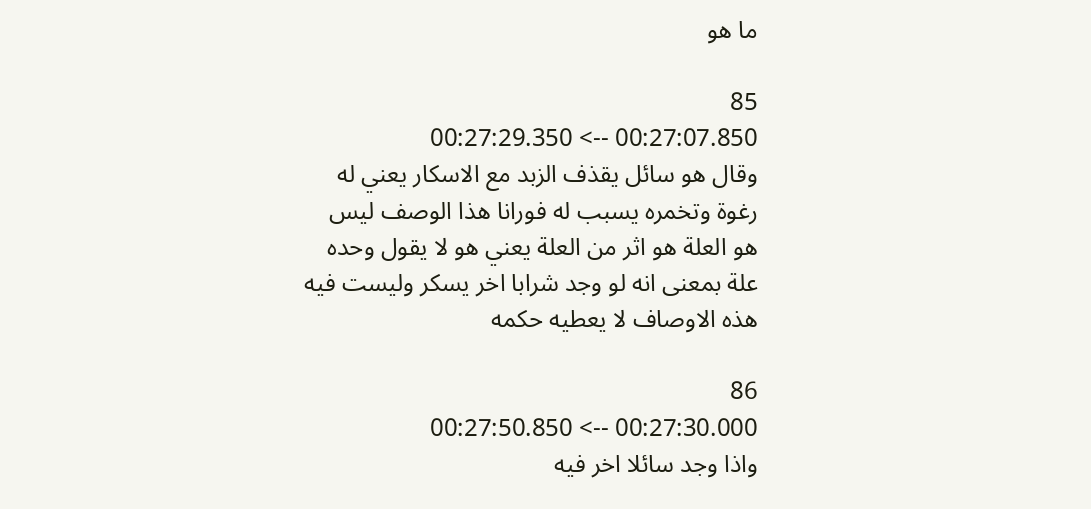ما هو

85
00:27:07.850 --> 00:27:29.350
وقال هو سائل يقذف الزبد مع الاسكار يعني له رغوة وتخمره يسبب له فورانا هذا الوصف ليس هو العلة هو اثر من العلة يعني هو لا يقول وحده علة بمعنى انه لو وجد شرابا اخر يسكر وليست فيه هذه الاوصاف لا يعطيه حكمه

86
00:27:30.000 --> 00:27:50.850
واذا وجد سائلا اخر فيه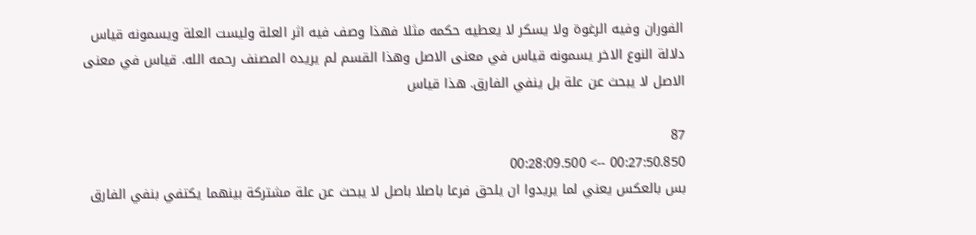الفوران وفيه الرغوة ولا يسكر لا يعطيه حكمه مثلا فهذا وصف فيه اثر العلة وليست العلة ويسمونه قياس دلالة النوع الاخر يسمونه قياس في معنى الاصل وهذا القسم لم يريده المصنف رحمه الله. قياس في معنى الاصل لا يبحث عن علة بل ينفي الفارق. هذا قياس

87
00:27:50.850 --> 00:28:09.500
بس بالعكس يعني لما يريدوا ان يلحق فرعا باصلا باصل لا يبحث عن علة مشتركة بينهما يكتفي بنفي الفارق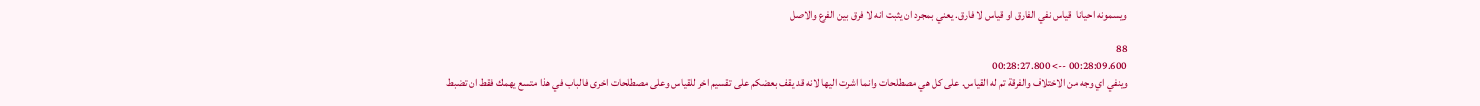ويسمونه احيانا  قياس نفي الفارق او قياس لا فارق. يعني بمجرد ان يثبت انه لا فرق بين الفرع والاصل

88
00:28:09.600 --> 00:28:27.800
وينفي اي وجه من الاختلاف والفرقة تم له القياس. على كل هي مصطلحات وانما اشرت اليها لانه قد يقف بعضكم على تقسيم اخر للقياس وعلى مصطلحات اخرى فالباب في هذا متسع يهمك فقط ان تضبط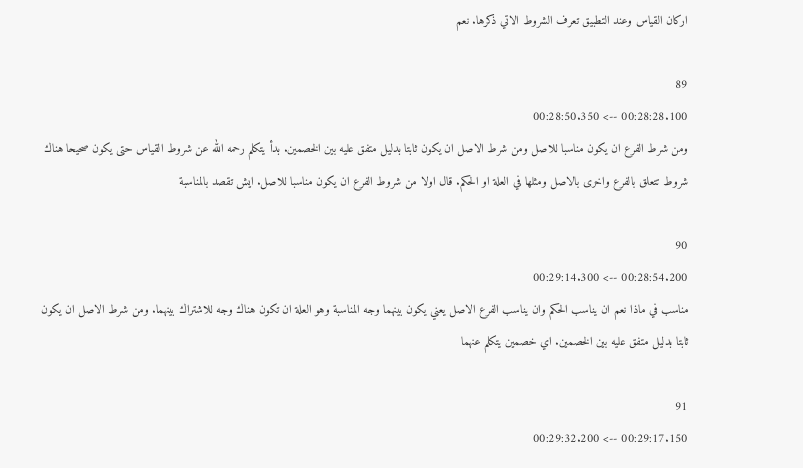اركان القياس وعند التطبيق تعرف الشروط الاتي ذكرها. نعم

89
00:28:28.100 --> 00:28:50.350
ومن شرط الفرع ان يكون مناسبا للاصل ومن شرط الاصل ان يكون ثابتا بدليل متفق عليه بين الخصمين. بدأ يتكلم رحمه الله عن شروط القياس حتى يكون صحيحا هناك شروط تتعلق بالفرع واخرى بالاصل ومثلها في العلة او الحكم. قال اولا من شروط الفرع ان يكون مناسبا للاصل. ايش تقصد بالمناسبة

90
00:28:54.200 --> 00:29:14.300
مناسب في ماذا نعم ان يناسب الحكم وان يناسب الفرع الاصل يعني يكون بينهما وجه المناسبة وهو العلة ان تكون هناك وجه للاشتراك بينهما. ومن شرط الاصل ان يكون ثابتا بدليل متفق عليه بين الخصمين. اي خصمين يتكلم عنهما

91
00:29:17.150 --> 00:29:32.200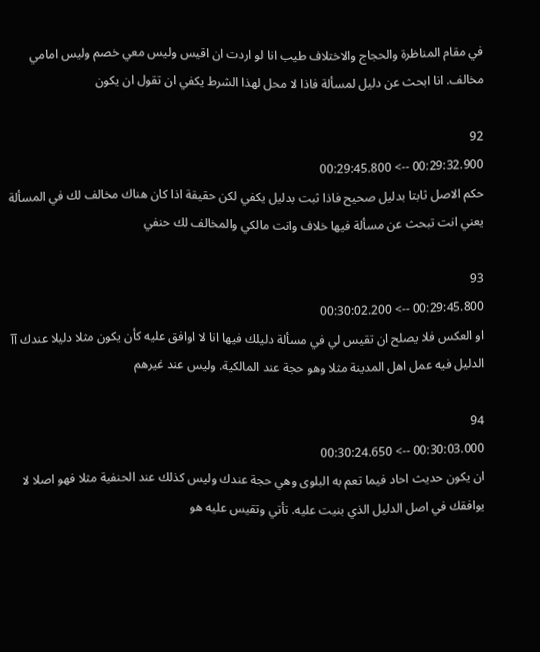في مقام المناظرة والحجاج والاختلاف طيب انا لو اردت ان اقيس وليس معي خصم وليس امامي مخالف. انا ابحث عن دليل لمسألة فاذا لا محل لهذا الشرط يكفي ان تقول ان يكون

92
00:29:32.900 --> 00:29:45.800
حكم الاصل ثابتا بدليل صحيح فاذا ثبت بدليل يكفي لكن حقيقة اذا كان هناك مخالف لك في المسألة يعني انت تبحث عن مسألة فيها خلاف وانت مالكي والمخالف لك حنفي

93
00:29:45.800 --> 00:30:02.200
او العكس فلا يصلح ان تقيس لي في مسألة دليلك فيها انا لا اوافق عليه كأن يكون مثلا دليلا عندك آآ الدليل فيه عمل اهل المدينة مثلا وهو حجة عند المالكية. وليس عند غيرهم

94
00:30:03.000 --> 00:30:24.650
ان يكون حديث احاد فيما تعم به البلوى وهي حجة عندك وليس كذلك عند الحنفية مثلا فهو اصلا لا يوافقك في اصل الدليل الذي بنيت عليه. تأتي وتقيس عليه هو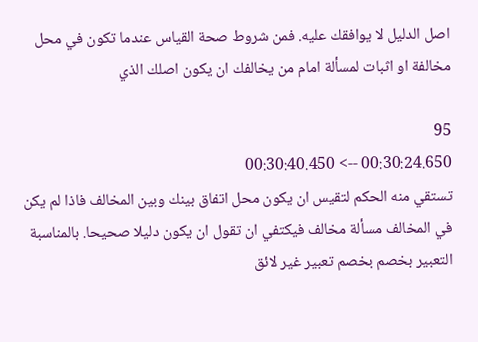اصل الدليل لا يوافقك عليه. فمن شروط صحة القياس عندما تكون في محل مخالفة او اثبات لمسألة امام من يخالفك ان يكون اصلك الذي

95
00:30:24.650 --> 00:30:40.450
تستقي منه الحكم لتقيس ان يكون محل اتفاق بينك وبين المخالف فاذا لم يكن في المخالف مسألة مخالف فيكتفي ان تقول ان يكون دليلا صحيحا. بالمناسبة التعبير بخصم بخصم تعبير غير لائق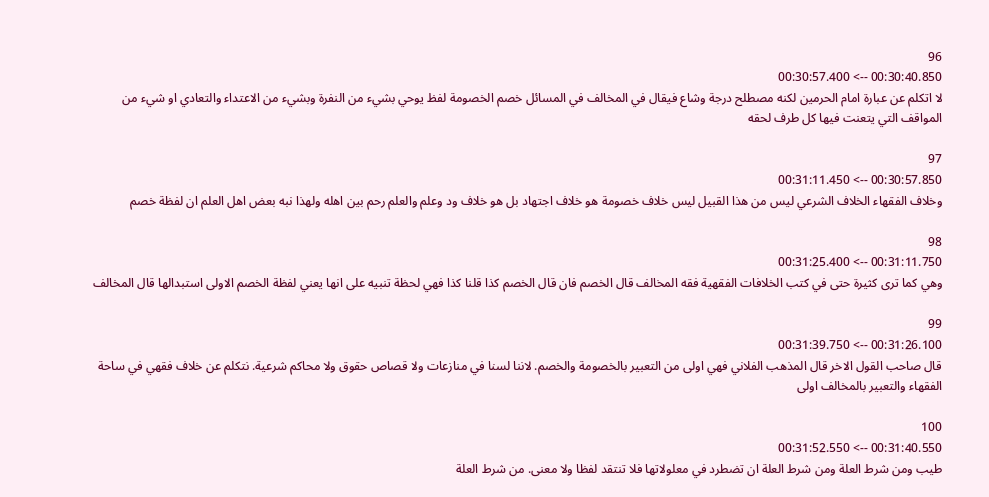96
00:30:40.850 --> 00:30:57.400
لا اتكلم عن عبارة امام الحرمين لكنه مصطلح درجة وشاع فيقال في المخالف في المسائل خصم الخصومة لفظ يوحي بشيء من النفرة وبشيء من الاعتداء والتعادي او شيء من المواقف التي يتعنت فيها كل طرف لحقه

97
00:30:57.850 --> 00:31:11.450
وخلاف الفقهاء الخلاف الشرعي ليس من هذا القبيل ليس خلاف خصومة هو خلاف اجتهاد بل هو خلاف ود وعلم والعلم رحم بين اهله ولهذا نبه بعض اهل العلم ان لفظة خصم

98
00:31:11.750 --> 00:31:25.400
وهي كما ترى كثيرة حتى في كتب الخلافات الفقهية فقه المخالف قال الخصم فان قال الخصم كذا قلنا كذا فهي لحظة تنبيه على انها يعني لفظة الخصم الاولى استبدالها قال المخالف

99
00:31:26.100 --> 00:31:39.750
قال صاحب القول الاخر قال المذهب الفلاني فهي اولى من التعبير بالخصومة والخصم. لاننا لسنا في منازعات ولا قصاص حقوق ولا محاكم شرعية. نتكلم عن خلاف فقهي في ساحة الفقهاء والتعبير بالمخالف اولى

100
00:31:40.550 --> 00:31:52.550
طيب ومن شرط العلة ومن شرط العلة ان تضطرد في معلولاتها فلا تنتقد لفظا ولا معنى. من شرط العلة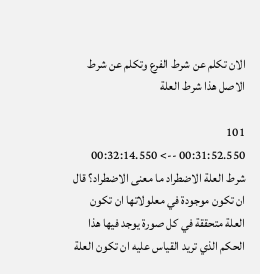الان تكلم عن شرط الفرع وتكلم عن شرط الاصل هذا شرط العلة

101
00:31:52.550 --> 00:32:14.550
شرط العلة الاضطراد ما معنى الاضطراد؟ قال ان تكون موجودة في معلولاتها ان تكون العلة متحققة في كل صورة يوجد فيها هذا الحكم الذي تريد القياس عليه ان تكون العلة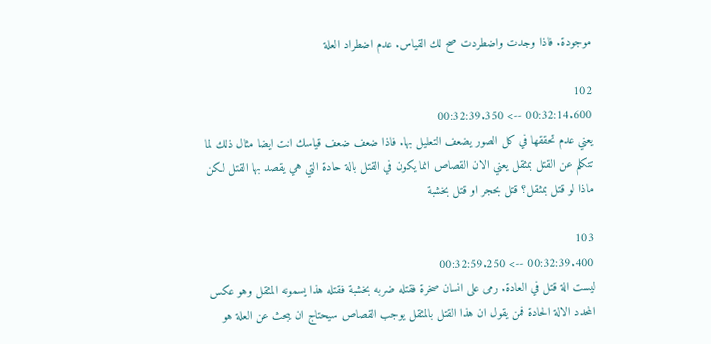موجودة. فاذا وجدت واضطردت صح لك القياس. عدم اضطراد العلة

102
00:32:14.600 --> 00:32:39.350
يعني عدم تحققها في كل الصور يضعف التعليل بها. فاذا ضعف ضعف قياسك انت ايضا مثال ذلك لما تتكلم عن القتل بمثقل يعني الان القصاص انما يكون في القتل بالة حادة التي هي يقصد بها القتل لكن ماذا لو قتل بمثقل؟ قتل بحجر او قتل بخشبة

103
00:32:39.400 --> 00:32:59.250
ليست الة قتل في العادة. رمى على انسان صخرة فقتله ضربه بخشبة فقتله هذا يسمونه المثقل وهو عكس المحدد الالة الحادة فمن يقول ان هذا القتل بالمثقل يوجب القصاص سيحتاج ان يبحث عن العلة هو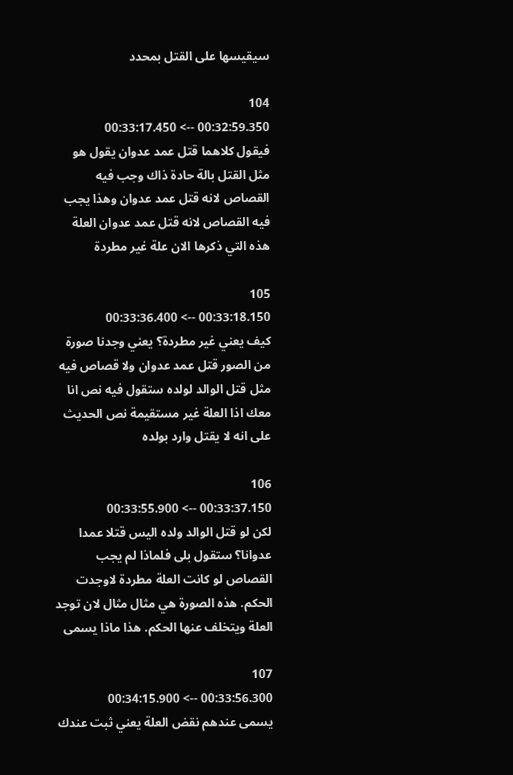سيقيسها على القتل بمحدد

104
00:32:59.350 --> 00:33:17.450
فيقول كلاهما قتل عمد عدوان يقول هو مثل القتل بالة حادة ذاك وجب فيه القصاص لانه قتل عمد عدوان وهذا يجب فيه القصاص لانه قتل عمد عدوان العلة هذه التي ذكرها الان علة غير مطردة

105
00:33:18.150 --> 00:33:36.400
كيف يعني غير مطردة؟ يعني وجدنا صورة من الصور قتل عمد عدوان ولا قصاص فيه مثل قتل الوالد لولده ستقول فيه نص انا معك اذا العلة غير مستقيمة نص الحديث على انه لا يقتل وارد بولده

106
00:33:37.150 --> 00:33:55.900
لكن لو قتل الوالد ولده اليس قتلا عمدا عدوانا؟ ستقول بلى فلماذا لم يجب القصاص لو كانت العلة مطردة لاوجدت الحكم. هذه الصورة هي مثال مثال لان توجد العلة ويتخلف عنها الحكم. هذا ماذا يسمى

107
00:33:56.300 --> 00:34:15.900
يسمى عندهم نقض العلة يعني ثبت عندك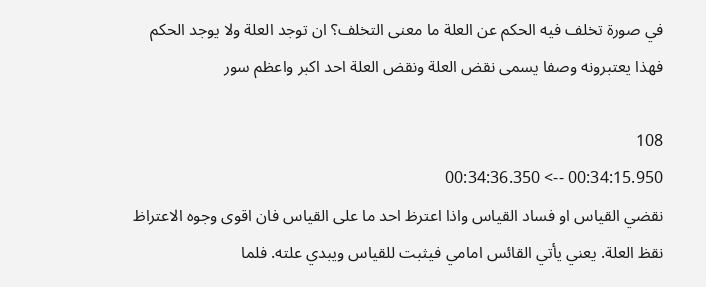في صورة تخلف فيه الحكم عن العلة ما معنى التخلف؟ ان توجد العلة ولا يوجد الحكم فهذا يعتبرونه وصفا يسمى نقض العلة ونقض العلة احد اكبر واعظم سور

108
00:34:15.950 --> 00:34:36.350
نقضي القياس او فساد القياس واذا اعترظ احد ما على القياس فان اقوى وجوه الاعتراظ نقظ العلة. يعني يأتي القائس امامي فيثبت للقياس ويبدي علته. فلما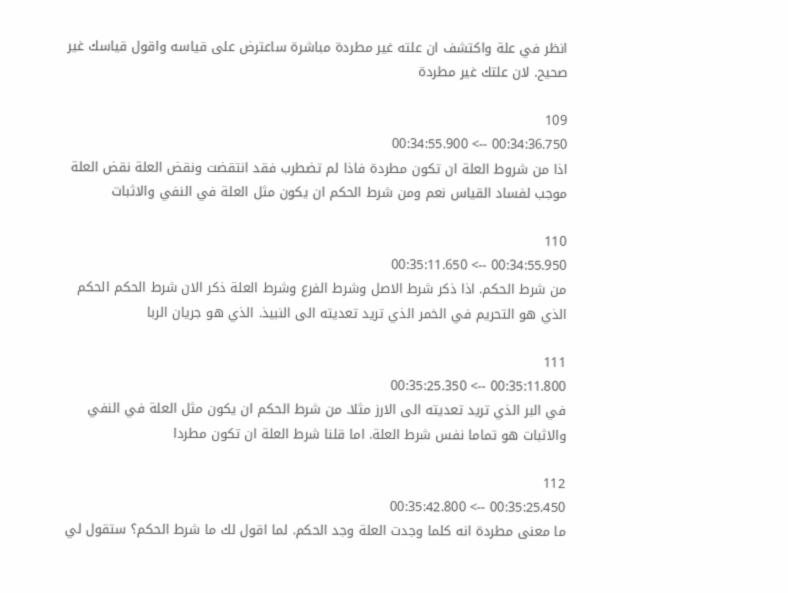انظر في علة واكتشف ان علته غير مطردة مباشرة ساعترض على قياسه واقول قياسك غير صحيح. لان علتك غير مطردة

109
00:34:36.750 --> 00:34:55.900
اذا من شروط العلة ان تكون مطردة فاذا لم تضطرب فقد انتقضت ونقض العلة نقض العلة موجب لفساد القياس نعم ومن شرط الحكم ان يكون مثل العلة في النفي والاثبات

110
00:34:55.950 --> 00:35:11.650
من شرط الحكم. اذا ذكر شرط الاصل وشرط الفرع وشرط العلة ذكر الان شرط الحكم الحكم الذي هو التحريم في الخمر الذي تريد تعديته الى النبيذ. الذي هو جريان الربا

111
00:35:11.800 --> 00:35:25.350
في البر الذي تريد تعديته الى الارز مثلا. من شرط الحكم ان يكون مثل العلة في النفي والاثبات هو تماما نفس شرط العلة. اما قلنا شرط العلة ان تكون مطردا

112
00:35:25.450 --> 00:35:42.800
ما معنى مطردة انه كلما وجدت العلة وجد الحكم. لما اقول لك ما شرط الحكم؟ ستقول لي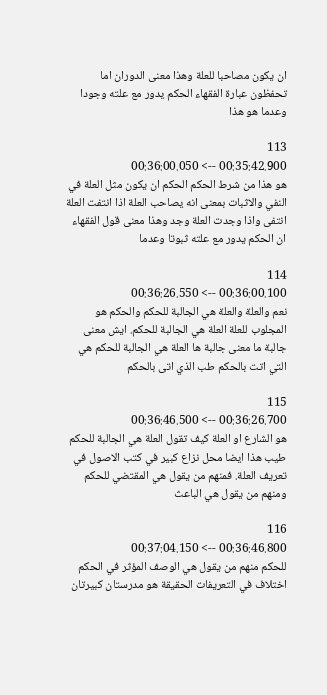ان يكون مصاحبا للعلة وهذا معنى الدوران اما تحفظون عبارة الفقهاء الحكم يدور مع علته وجودا وعدما هو هذا

113
00:35:42.900 --> 00:36:00.050
هو هذا من شرط الحكم الحكم ان يكون مثل العلة في النفي والاثبات بمعنى انه يصاحب العلة اذا انتفت العلة انتفى واذا وجدت العلة وجد وهذا معنى قول الفقهاء ان الحكم يدور مع علته ثبوتا وعدما

114
00:36:00.100 --> 00:36:26.550
نعم والعلة والعلة هي الجالبة للحكم والحكم هو المجلوب للعلة العلة هي الجالبة للحكم. ايش معنى جالبة ما معنى جالبة ها العلة هي الجالبة للحكم هي التي اتت بالحكم طب الذي اتى بالحكم

115
00:36:26.700 --> 00:36:46.500
هو الشارع او العلة كيف تقول العلة هي الجالبة للحكم طيب هذا ايضا محل نزاع كبير في كتب الاصول في تعريف العلة. فمنهم من يقول هي المقتضي للحكم ومنهم من يقول هي الباعث

116
00:36:46.800 --> 00:37:04.150
للحكم منهم من يقول هي الوصف المؤثر في الحكم اختلاف في التعريفات الحقيقة هو مدرستان كبيرتان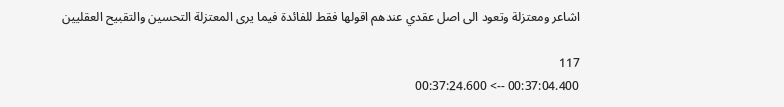اشاعر ومعتزلة وتعود الى اصل عقدي عندهم اقولها فقط للفائدة فيما يرى المعتزلة التحسين والتقبيح العقليين

117
00:37:04.400 --> 00:37:24.600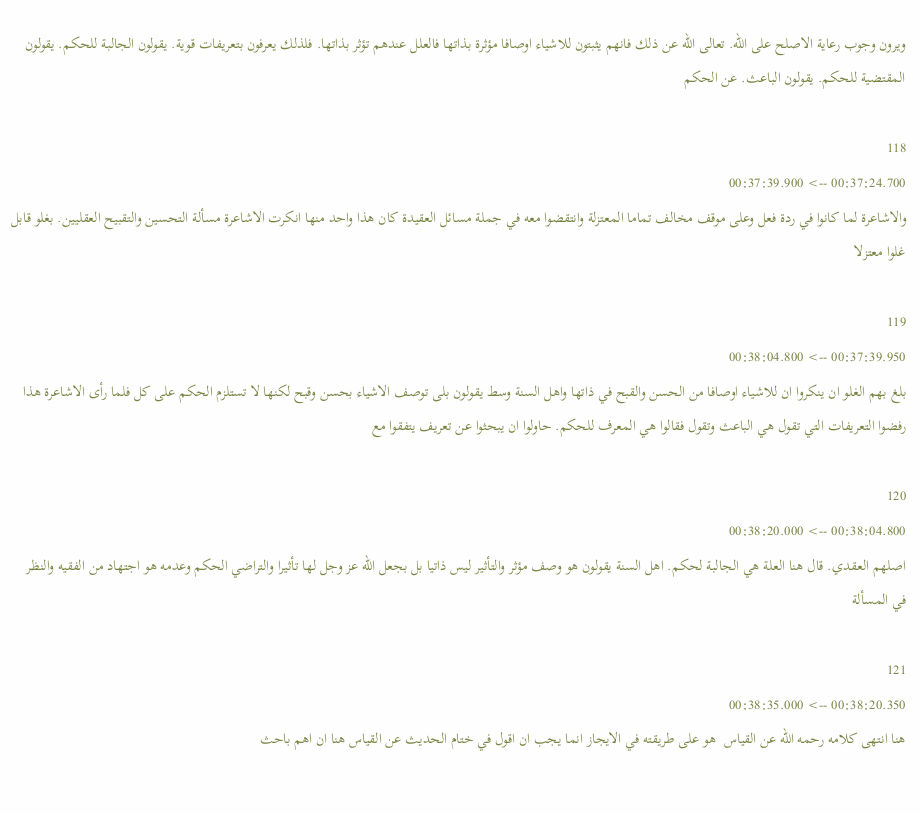ويرون وجوب رعاية الاصلح على الله. تعالى الله عن ذلك فانهم يثبتون للاشياء اوصافا مؤثرة بذاتها فالعلل عندهم تؤثر بذاتها. فلذلك يعرفون بتعريفات قوية. يقولون الجالبة للحكم. يقولون المقتضية للحكم. يقولون الباعث. عن الحكم

118
00:37:24.700 --> 00:37:39.900
والاشاعرة لما كانوا في ردة فعل وعلى موقف مخالف تماما المعتزلة وانتقضوا معه في جملة مسائل العقيدة كان هذا واحد منها انكرت الاشاعرة مسألة التحسين والتقبيح العقليين. بغلو قابل غلوا معتزلا

119
00:37:39.950 --> 00:38:04.800
بلغ بهم الغلو ان ينكروا ان للاشياء اوصافا من الحسن والقبح في ذاتها واهل السنة وسط يقولون بلى توصف الاشياء بحسن وقبح لكنها لا تستلزم الحكم على كل فلما رأى الاشاعرة هذا رفضوا التعريفات التي تقول هي الباعث وتقول فقالوا هي المعرف للحكم. حاولوا ان يبحثوا عن تعريف يتفقوا مع

120
00:38:04.800 --> 00:38:20.000
اصلهم العقدي. قال هنا العلة هي الجالبة لحكم. اهل السنة يقولون هو وصف مؤثر والتأثير ليس ذاتيا بل بجعل الله عز وجل لها تأثيرا والتراضي الحكم وعدمه هو اجتهاد من الفقيه والنظر في المسألة

121
00:38:20.350 --> 00:38:35.000
هنا انتهى كلامه رحمه الله عن القياس  هو على طريقته في الايجاز انما يجب ان اقول في ختام الحديث عن القياس هنا ان اهم باحث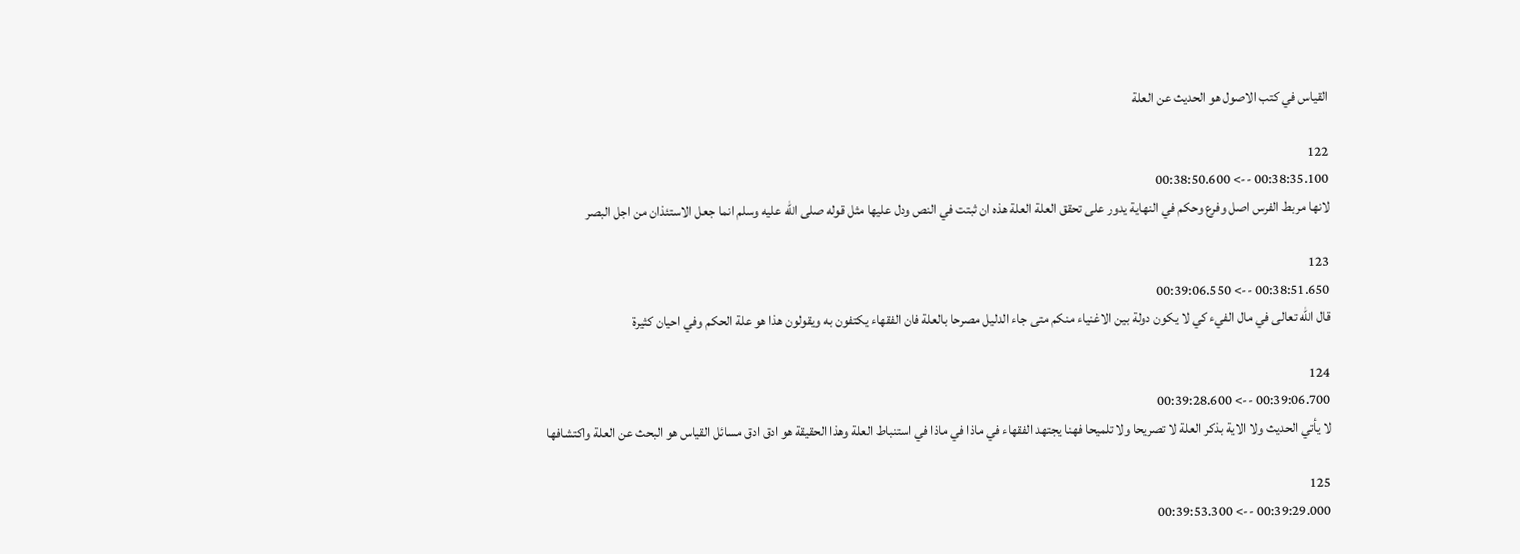القياس في كتب الاصول هو الحديث عن العلة

122
00:38:35.100 --> 00:38:50.600
لانها مربط الفرس اصل وفرع وحكم في النهاية يدور على تحقق العلة العلة هذه ان ثبتت في النص ودل عليها مثل قوله صلى الله عليه وسلم انما جعل الاستئذان من اجل البصر

123
00:38:51.650 --> 00:39:06.550
قال الله تعالى في مال الفيء كي لا يكون دولة بين الاغنياء منكم متى جاء الدليل مصرحا بالعلة فان الفقهاء يكتفون به ويقولون هذا هو علة الحكم وفي احيان كثيرة

124
00:39:06.700 --> 00:39:28.600
لا يأتي الحديث ولا الاية بذكر العلة لا تصريحا ولا تلميحا فهنا يجتهد الفقهاء في ماذا في ماذا في استنباط العلة وهذا الحقيقة هو ادق ادق مسائل القياس هو البحث عن العلة واكتشافها

125
00:39:29.000 --> 00:39:53.300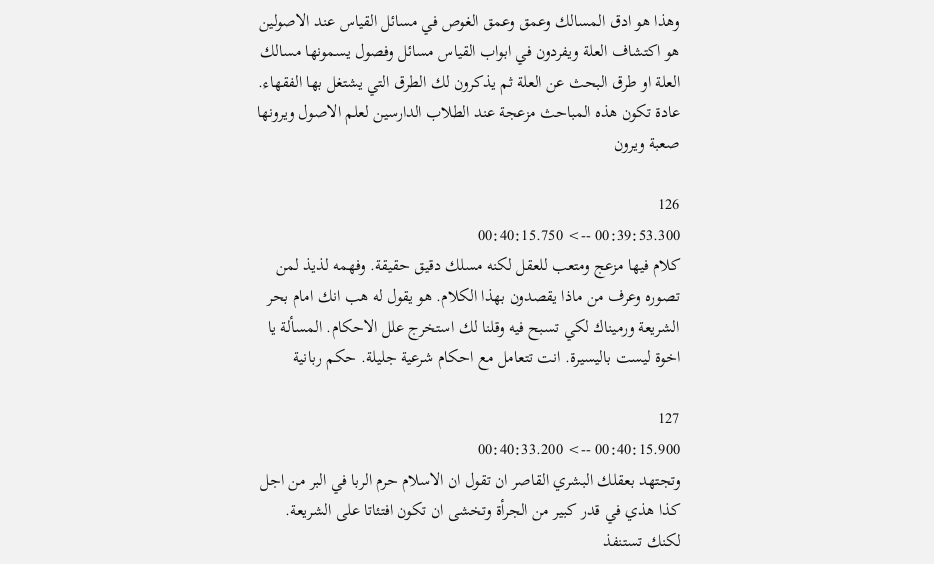وهذا هو ادق المسالك وعمق وعمق الغوص في مسائل القياس عند الاصولين هو اكتشاف العلة ويفردون في ابواب القياس مسائل وفصول يسمونها مسالك العلة او طرق البحث عن العلة ثم يذكرون لك الطرق التي يشتغل بها الفقهاء. عادة تكون هذه المباحث مزعجة عند الطلاب الدارسين لعلم الاصول ويرونها صعبة ويرون

126
00:39:53.300 --> 00:40:15.750
كلام فيها مزعج ومتعب للعقل لكنه مسلك دقيق حقيقة. وفهمه لذيذ لمن تصوره وعرف من ماذا يقصدون بهذا الكلام. هو يقول له هب انك امام بحر الشريعة ورميناك لكي تسبح فيه وقلنا لك استخرج علل الاحكام. المسألة يا اخوة ليست باليسيرة. انت تتعامل مع احكام شرعية جليلة. حكم ربانية

127
00:40:15.900 --> 00:40:33.200
وتجتهد بعقلك البشري القاصر ان تقول ان الاسلام حرم الربا في البر من اجل كذا هذي في قدر كبير من الجرأة وتخشى ان تكون افتئاتا على الشريعة. لكنك تستنفذ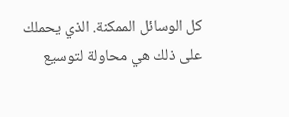كل الوسائل الممكنة. الذي يحملك على ذلك هي محاولة لتوسيع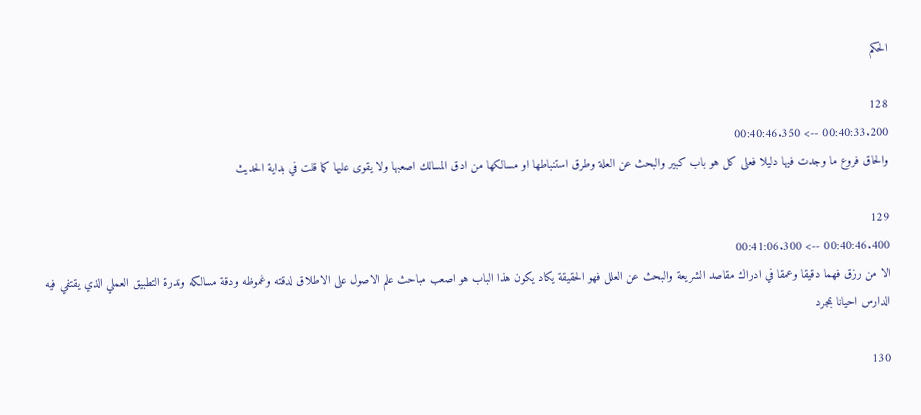الحكم

128
00:40:33.200 --> 00:40:46.350
والحاق فروع ما وجدت فيها دليلا فعلى كل هو باب كبير والبحث عن العلة وطرق استنباطها او مسالكها من ادق المسالك اصعبها ولا يقوى عليها كما قلت في بداية الحديث

129
00:40:46.400 --> 00:41:06.300
الا من رزق فهما دقيقا وعمقا في ادراك مقاصد الشريعة والبحث عن العلل فهو الحقيقة يكاد يكون هذا الباب هو اصعب مباحث علم الاصول على الاطلاق لدقته وغموظه ودقة مسالكه وندرة التطبيق العملي الذي يقتفي فيه الدارس احيانا بمجرد

130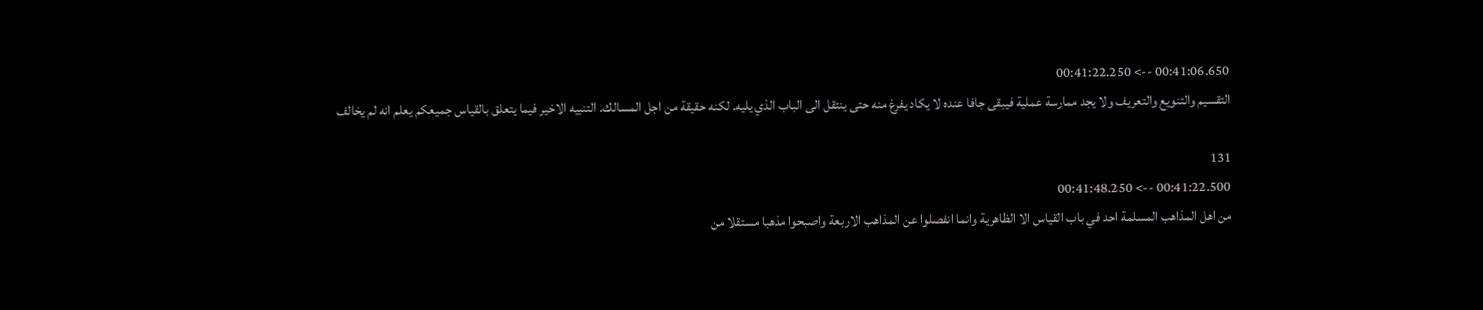00:41:06.650 --> 00:41:22.250
التقسيم والتنويع والتعريف ولا يجد ممارسة عملية فيبقى جافا عنده لا يكاد يفرغ منه حتى ينتقل الى الباب الذي يليه. لكنه حقيقة من اجل المسالك. التنبيه الاخير فيما يتعلق بالقياس جميعكم يعلم انه لم يخالف

131
00:41:22.500 --> 00:41:48.250
من اهل المذاهب المسلمة احد في باب القياس الا الظاهرية وانما انفصلوا عن المذاهب الاربعة واصبحوا مذهبا مستقلا من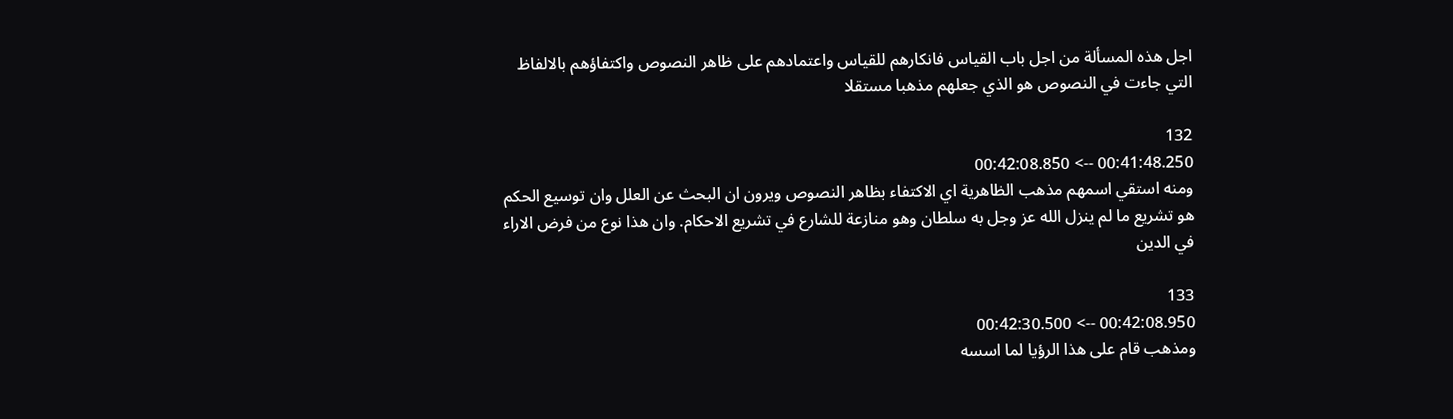اجل هذه المسألة من اجل باب القياس فانكارهم للقياس واعتمادهم على ظاهر النصوص واكتفاؤهم بالالفاظ التي جاءت في النصوص هو الذي جعلهم مذهبا مستقلا

132
00:41:48.250 --> 00:42:08.850
ومنه استقي اسمهم مذهب الظاهرية اي الاكتفاء بظاهر النصوص ويرون ان البحث عن العلل وان توسيع الحكم هو تشريع ما لم ينزل الله عز وجل به سلطان وهو منازعة للشارع في تشريع الاحكام. وان هذا نوع من فرض الاراء في الدين

133
00:42:08.950 --> 00:42:30.500
ومذهب قام على هذا الرؤيا لما اسسه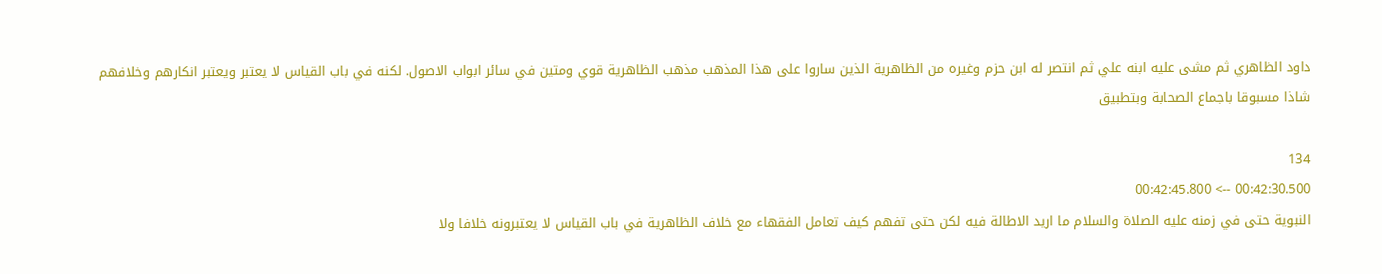داود الظاهري ثم مشى عليه ابنه علي ثم انتصر له ابن حزم وغيره من الظاهرية الذين ساروا على هذا المذهب مذهب الظاهرية قوي ومتين في سائر ابواب الاصول. لكنه في باب القياس لا يعتبر ويعتبر انكارهم وخلافهم شاذا مسبوقا باجماع الصحابة وبتطبيق

134
00:42:30.500 --> 00:42:45.800
النبوية حتى في زمنه عليه الصلاة والسلام ما اريد الاطالة فيه لكن حتى تفهم كيف تعامل الفقهاء مع خلاف الظاهرية في باب القياس لا يعتبرونه خلافا ولا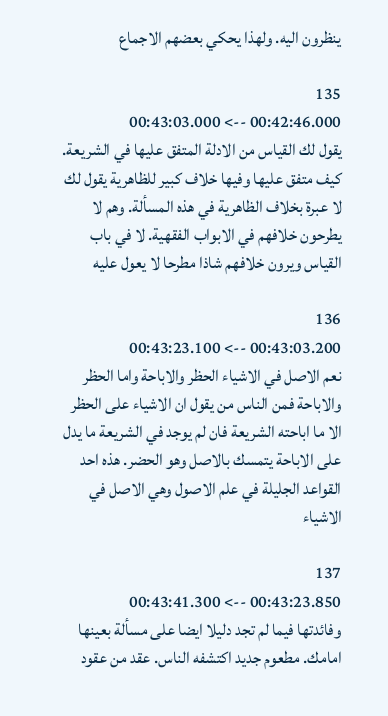ينظرون اليه. ولهذا يحكي بعضهم الاجماع

135
00:42:46.000 --> 00:43:03.000
يقول لك القياس من الادلة المتفق عليها في الشريعة. كيف متفق عليها وفيها خلاف كبير للظاهرية يقول لك لا عبرة بخلاف الظاهرية في هذه المسألة. وهم لا يطرحون خلافهم في الابواب الفقهية. لا في باب القياس ويرون خلافهم شاذا مطرحا لا يعول عليه

136
00:43:03.200 --> 00:43:23.100
نعم الاصل في الاشياء الحظر والاباحة واما الحظر والاباحة فمن الناس من يقول ان الاشياء على الحظر الا ما اباحته الشريعة فان لم يوجد في الشريعة ما يدل على الاباحة يتمسك بالاصل وهو الحضر. هذه احد القواعد الجليلة في علم الاصول وهي الاصل في الاشياء

137
00:43:23.850 --> 00:43:41.300
وفائدتها فيما لم تجد دليلا ايضا على مسألة بعينها امامك. مطعوم جديد اكتشفه الناس. عقد من عقود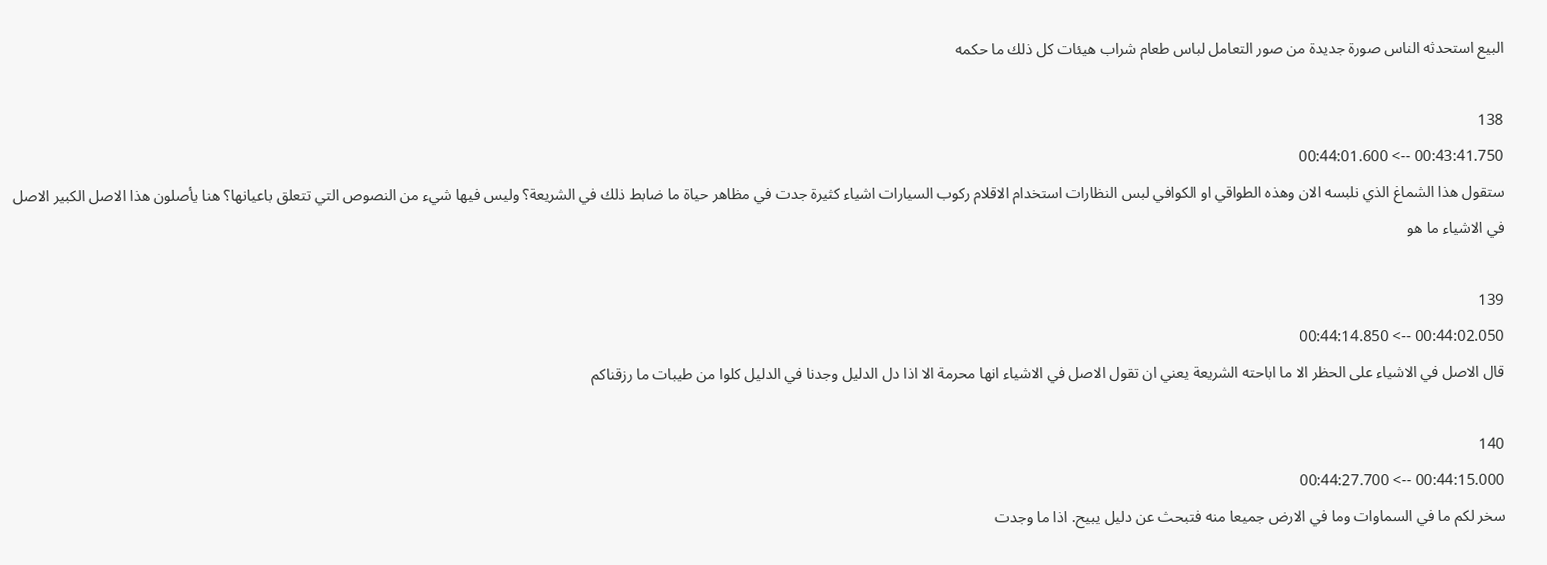البيع استحدثه الناس صورة جديدة من صور التعامل لباس طعام شراب هيئات كل ذلك ما حكمه

138
00:43:41.750 --> 00:44:01.600
ستقول هذا الشماغ الذي نلبسه الان وهذه الطواقي او الكوافي لبس النظارات استخدام الاقلام ركوب السيارات اشياء كثيرة جدت في مظاهر حياة ما ضابط ذلك في الشريعة؟ وليس فيها شيء من النصوص التي تتعلق باعيانها؟ هنا يأصلون هذا الاصل الكبير الاصل في الاشياء ما هو

139
00:44:02.050 --> 00:44:14.850
قال الاصل في الاشياء على الحظر الا ما اباحته الشريعة يعني ان تقول الاصل في الاشياء انها محرمة الا اذا دل الدليل وجدنا في الدليل كلوا من طيبات ما رزقناكم

140
00:44:15.000 --> 00:44:27.700
سخر لكم ما في السماوات وما في الارض جميعا منه فتبحث عن دليل يبيح. اذا ما وجدت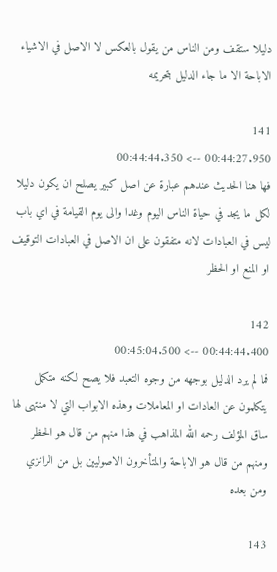دليلا ستقف ومن الناس من يقول بالعكس لا الاصل في الاشياء الاباحة الا ما جاء الدليل بتحريمه

141
00:44:27.950 --> 00:44:44.350
فها هنا الحديث عندهم عبارة عن اصل كبير يصلح ان يكون دليلا لكل ما يجد في حياة الناس اليوم وغدا والى يوم القيامة في اي باب ليس في العبادات لانه متفقون على ان الاصل في العبادات التوقيف او المنع او الحظر

142
00:44:44.400 --> 00:45:04.500
فما لم يرد الدليل بوجهه من وجوه التعبد فلا يصح لكنه متكمل يتكلمون عن العادات او المعاملات وهذه الابواب التي لا منتهى لها ساق المؤلف رحمه الله المذاهب في هذا منهم من قال هو الحظر ومنهم من قال هو الاباحة والمتأخرون الاصوليين بل من الرانزي ومن بعده

143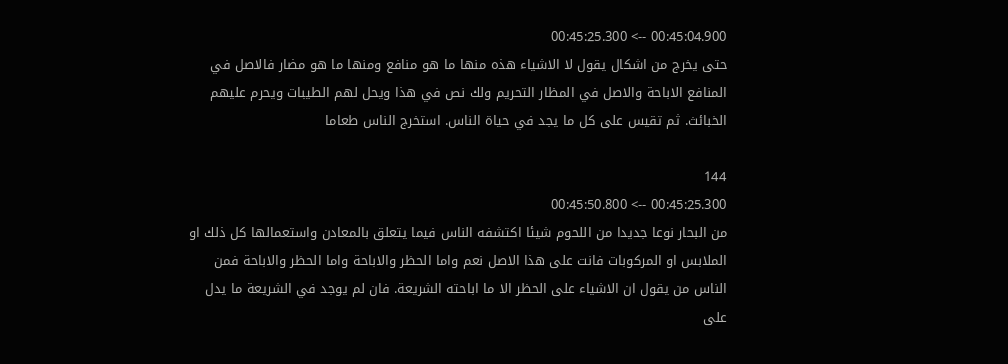00:45:04.900 --> 00:45:25.300
حتى يخرج من اشكال يقول لا الاشياء هذه منها ما هو منافع ومنها ما هو مضار فالاصل في المنافع الاباحة والاصل في المظار التحريم ولك نص في هذا ويحل لهم الطيبات ويحرم عليهم الخبائث. ثم تقيس على كل ما يجد في حياة الناس. استخرج الناس طعاما

144
00:45:25.300 --> 00:45:50.800
من البحار نوعا جديدا من اللحوم شيئا اكتشفه الناس فيما يتعلق بالمعادن واستعمالها كل ذلك او الملابس او المركوبات فانت على هذا الاصل نعم واما الحظر والاباحة واما الحظر والاباحة فمن الناس من يقول ان الاشياء على الحظر الا ما اباحته الشريعة. فان لم يوجد في الشريعة ما يدل على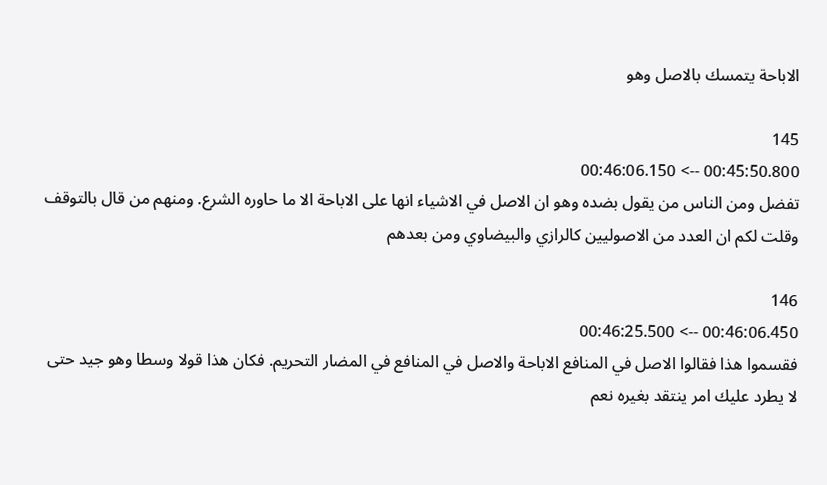الاباحة يتمسك بالاصل وهو

145
00:45:50.800 --> 00:46:06.150
تفضل ومن الناس من يقول بضده وهو ان الاصل في الاشياء انها على الاباحة الا ما حاوره الشرع. ومنهم من قال بالتوقف وقلت لكم ان العدد من الاصوليين كالرازي والبيضاوي ومن بعدهم

146
00:46:06.450 --> 00:46:25.500
فقسموا هذا فقالوا الاصل في المنافع الاباحة والاصل في المنافع في المضار التحريم. فكان هذا قولا وسطا وهو جيد حتى لا يطرد عليك امر ينتقد بغيره نعم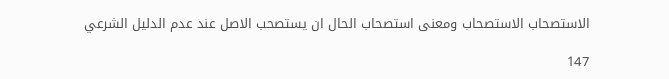الاستصحاب الاستصحاب ومعنى استصحاب الحال ان يستصحب الاصل عند عدم الدليل الشرعي

147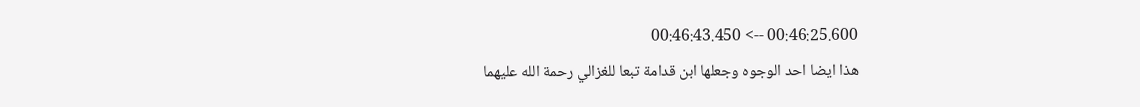00:46:25.600 --> 00:46:43.450
هذا ايضا احد الوجوه وجعلها ابن قدامة تبعا للغزالي رحمة الله عليهما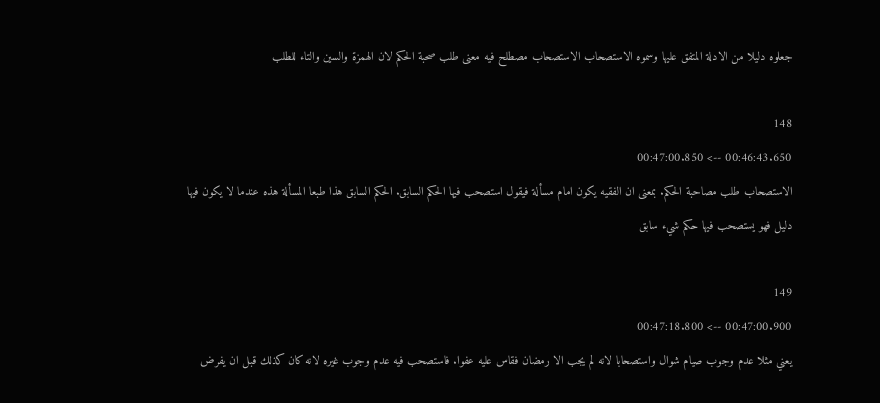جعلوه دليلا من الادلة المتفق عليها وسموه الاستصحاب الاستصحاب مصطلح فيه معنى طلب صحبة الحكم لان الهمزة والسين والتاء للطلب

148
00:46:43.650 --> 00:47:00.850
الاستصحاب طلب مصاحبة الحكم. بمعنى ان الفقيه يكون امام مسألة فيقول استصحب فيها الحكم السابق. الحكم السابق هذا طبعا المسألة هذه عندما لا يكون فيها دليل فهو يستصحب فيها حكم شيء سابق

149
00:47:00.900 --> 00:47:18.800
يعني مثلا عدم وجوب صيام شوال واستصحابا لانه لم يجب الا رمضان فقاس عليه عفوا. فاستصحب فيه عدم وجوب غيره لانه كان كذلك قبل ان يفرض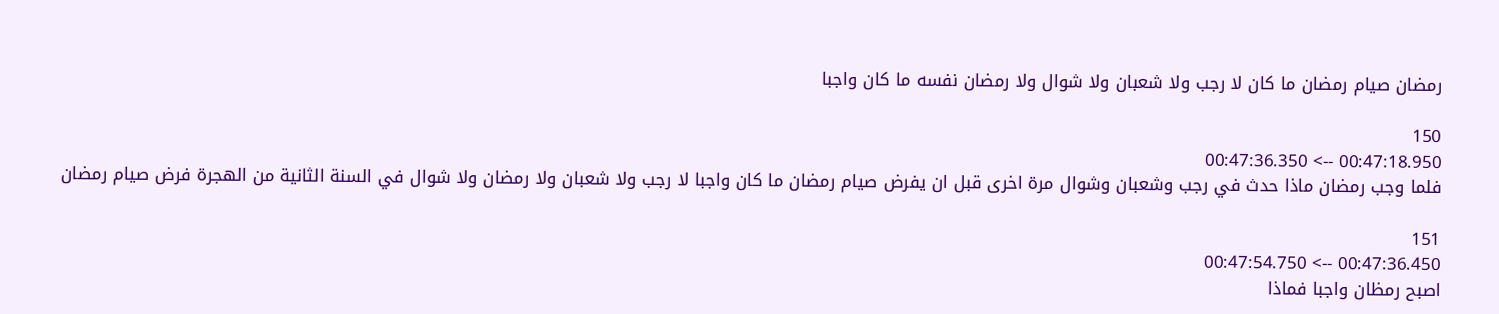رمضان صيام رمضان ما كان لا رجب ولا شعبان ولا شوال ولا رمضان نفسه ما كان واجبا

150
00:47:18.950 --> 00:47:36.350
فلما وجب رمضان ماذا حدث في رجب وشعبان وشوال مرة اخرى قبل ان يفرض صيام رمضان ما كان واجبا لا رجب ولا شعبان ولا رمضان ولا شوال في السنة الثانية من الهجرة فرض صيام رمضان

151
00:47:36.450 --> 00:47:54.750
اصبح رمظان واجبا فماذا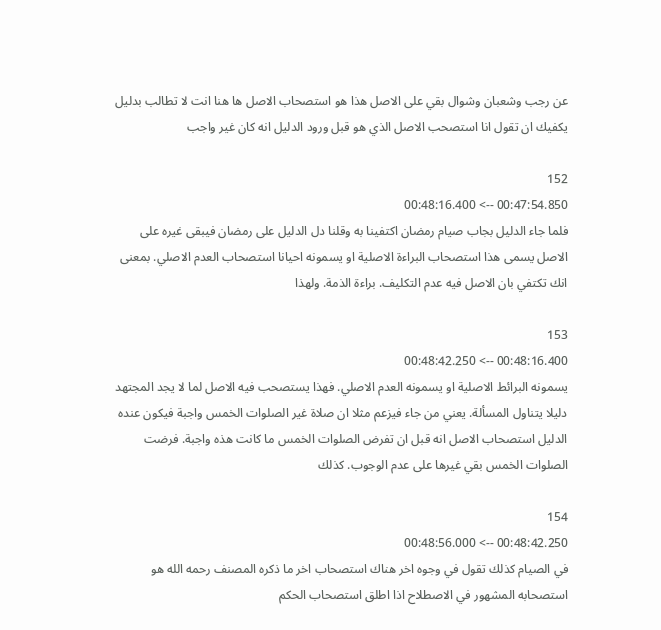عن رجب وشعبان وشوال بقي على الاصل هذا هو استصحاب الاصل ها هنا انت لا تطالب بدليل يكفيك ان تقول انا استصحب الاصل الذي هو قبل ورود الدليل انه كان غير واجب

152
00:47:54.850 --> 00:48:16.400
فلما جاء الدليل بجاب صيام رمضان اكتفينا به وقلنا دل الدليل على رمضان فيبقى غيره على الاصل يسمى هذا استصحاب البراءة الاصلية او يسمونه احيانا استصحاب العدم الاصلي. بمعنى انك تكتفي بان الاصل فيه عدم التكليف. براءة الذمة. ولهذا

153
00:48:16.400 --> 00:48:42.250
يسمونه البرائط الاصلية او يسمونه العدم الاصلي. فهذا يستصحب فيه الاصل لما لا يجد المجتهد دليلا يتناول المسألة. يعني من جاء فيزعم مثلا ان صلاة غير الصلوات الخمس واجبة فيكون عنده الدليل استصحاب الاصل انه قبل ان تفرض الصلوات الخمس ما كانت هذه واجبة. فرضت الصلوات الخمس بقي غيرها على عدم الوجوب. كذلك

154
00:48:42.250 --> 00:48:56.000
في الصيام كذلك تقول في وجوه اخر هناك استصحاب اخر ما ذكره المصنف رحمه الله هو استصحابه المشهور في الاصطلاح اذا اطلق استصحاب الحكم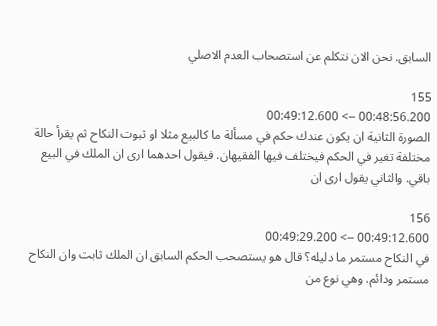السابق. نحن الان نتكلم عن استصحاب العدم الاصلي

155
00:48:56.200 --> 00:49:12.600
الصورة الثانية ان يكون عندك حكم في مسألة ما كالبيع مثلا او ثبوت النكاح ثم يقرأ حالة مختلفة تغير في الحكم فيختلف فيها الفقيهان. فيقول احدهما ارى ان الملك في البيع باقي. والثاني يقول ارى ان

156
00:49:12.600 --> 00:49:29.200
في النكاح مستمر ما دليله؟ قال هو يستصحب الحكم السابق ان الملك ثابت وان النكاح مستمر ودائم. وهي نوع من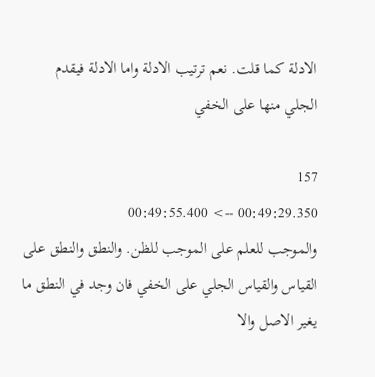الادلة كما قلت. نعم ترتيب الادلة واما الادلة فيقدم الجلي منها على الخفي

157
00:49:29.350 --> 00:49:55.400
والموجب للعلم على الموجب للظن. والنطق والنطق على القياس والقياس الجلي على الخفي فان وجد في النطق ما يغير الاصل والا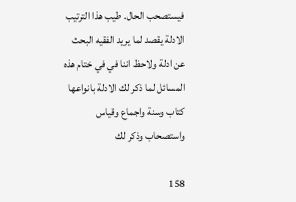فيستصحب الحال. طيب هذا الترتيب الادلة يقصد لما يريد الفقيه البحث عن ادلة ولاحظ اننا في في ختام هذه المسائل لما ذكر لك الادلة بانواعها كتاب وسنة واجماع وقياس واستصحاب وذكر لك

158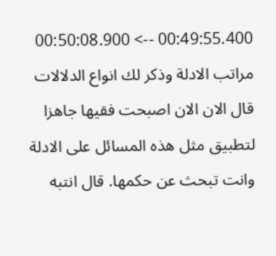00:49:55.400 --> 00:50:08.900
مراتب الادلة وذكر لك انواع الدلالات قال الان الان اصبحت فقيها جاهزا لتطبيق مثل هذه المسائل على الادلة وانت تبحث عن حكمها. قال انتبه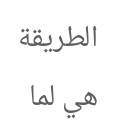الطريقة هي لما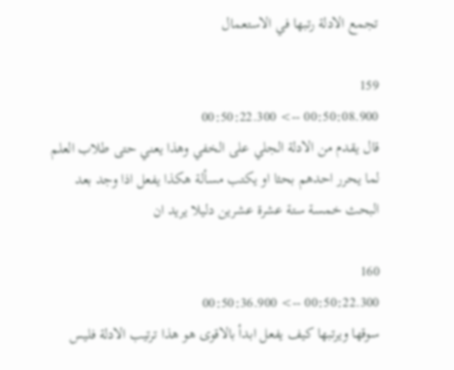تجمع الادلة رتبها في الاستعمال

159
00:50:08.900 --> 00:50:22.300
قال يقدم من الادلة الجلي على الخفي وهذا يعني حتى طلاب العلم لما يحرر احدهم بحثا او يكتب مسألة هكذا يفعل اذا وجد بعد البحث خمسة ستة عشرة عشرين دليلا يريد ان

160
00:50:22.300 --> 00:50:36.900
سوقها ويرتبها كيف يفعل ابدأ بالاقوى هو هذا ترتيب الادلة فليس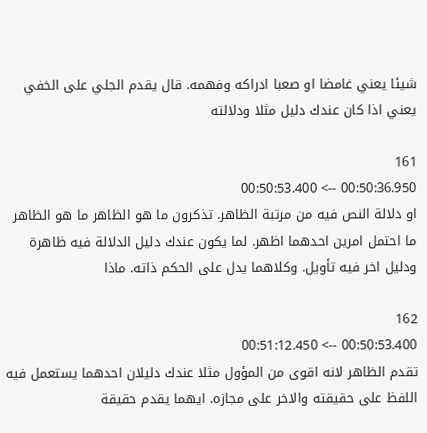شيئا يعني غامضا او صعبا ادراكه وفهمه. قال يقدم الجلي على الخفي يعني اذا كان عندك دليل مثلا ودلالته

161
00:50:36.950 --> 00:50:53.400
او دلالة النص فيه من مرتبة الظاهر. تذكرون ما هو الظاهر ما هو الظاهر ما احتمل امرين احدهما اظهر. لما يكون عندك دليل الدلالة فيه ظاهرة ودليل اخر فيه تأويل. وكلاهما يدل على الحكم ذاته. ماذا

162
00:50:53.400 --> 00:51:12.450
تقدم الظاهر لانه اقوى من المؤول مثلا عندك دليلان احدهما يستعمل فيه اللفظ على حقيقته والاخر على مجازه. ايهما يقدم حقيقة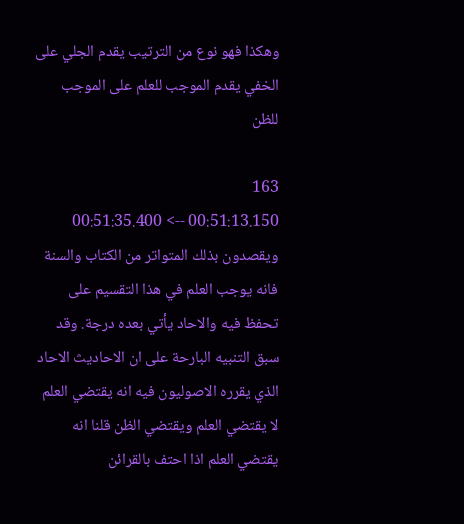وهكذا فهو نوع من الترتيب يقدم الجلي على الخفي يقدم الموجب للعلم على الموجب للظن

163
00:51:13.150 --> 00:51:35.400
ويقصدون بذلك المتواتر من الكتاب والسنة فانه يوجب العلم في هذا التقسيم على تحفظ فيه والاحاد يأتي بعده درجة. وقد سبق التنبيه البارحة على ان الاحاديث الاحاد الذي يقرره الاصوليون فيه انه يقتضي العلم لا يقتضي العلم ويقتضي الظن قلنا انه يقتضي العلم اذا احتف بالقرائن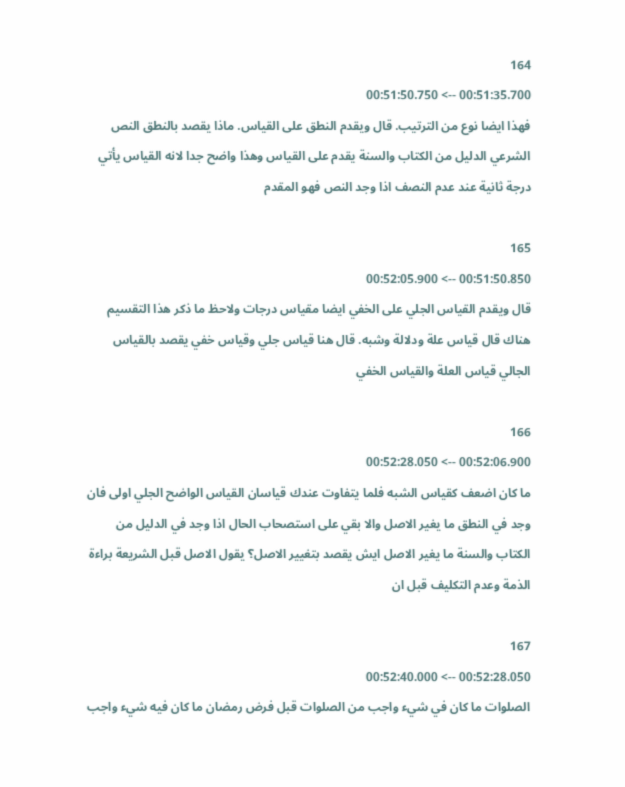164
00:51:35.700 --> 00:51:50.750
فهذا ايضا نوع من الترتيب. قال ويقدم النطق على القياس. ماذا يقصد بالنطق النص الشرعي الدليل من الكتاب والسنة يقدم على القياس وهذا واضح جدا لانه القياس يأتي درجة ثانية عند عدم النصف اذا وجد النص فهو المقدم

165
00:51:50.850 --> 00:52:05.900
قال ويقدم القياس الجلي على الخفي ايضا مقياس درجات ولاحظ ما ذكر هذا التقسيم هناك قال قياس علة ودلالة وشبه. قال هنا قياس جلي وقياس خفي يقصد بالقياس الجالي قياس العلة والقياس الخفي

166
00:52:06.900 --> 00:52:28.050
ما كان اضعف كقياس الشبه فلما يتفاوت عندك قياسان القياس الواضح الجلي اولى فان وجد في النطق ما يغير الاصل والا بقي على استصحاب الحال اذا وجد في الدليل من الكتاب والسنة ما يغير الاصل ايش يقصد بتغيير الاصل؟ يقول الاصل قبل الشريعة براءة الذمة وعدم التكليف قبل ان

167
00:52:28.050 --> 00:52:40.000
الصلوات ما كان في شيء واجب من الصلوات قبل فرض رمضان ما كان فيه شيء واجب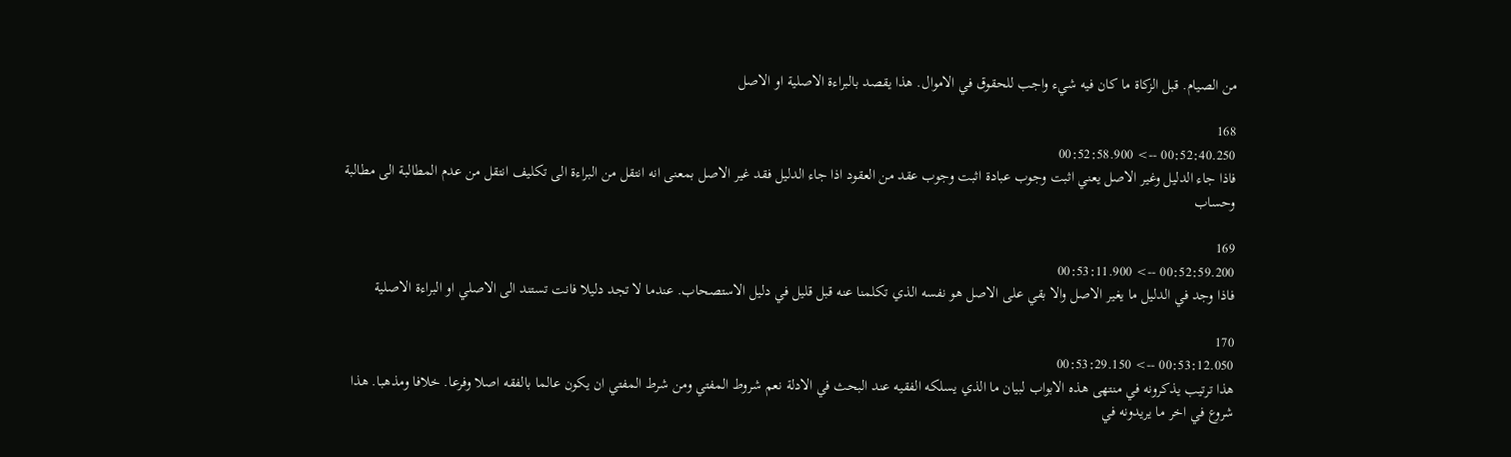من الصيام. قبل الزكاة ما كان فيه شيء واجب للحقوق في الاموال. هذا يقصد بالبراءة الاصلية او الاصل

168
00:52:40.250 --> 00:52:58.900
فاذا جاء الدليل وغير الاصل يعني اثبت وجوب عبادة اثبت وجوب عقد من العقود اذا جاء الدليل فقد غير الاصل بمعنى انه انتقل من البراءة الى تكليف انتقل من عدم المطالبة الى مطالبة وحساب

169
00:52:59.200 --> 00:53:11.900
فاذا وجد في الدليل ما يغير الاصل والا بقي على الاصل هو نفسه الذي تكلمنا عنه قبل قليل في دليل الاستصحاب. عندما لا تجد دليلا فانت تستند الى الاصلي او البراءة الاصلية

170
00:53:12.050 --> 00:53:29.150
هذا ترتيب يذكرونه في منتهى هذه الابواب لبيان ما الذي يسلكه الفقيه عند البحث في الادلة نعم شروط المفتي ومن شرط المفتي ان يكون عالما بالفقه اصلا وفرعا. خلافا ومذهبا. هذا شروع في اخر ما يريدونه في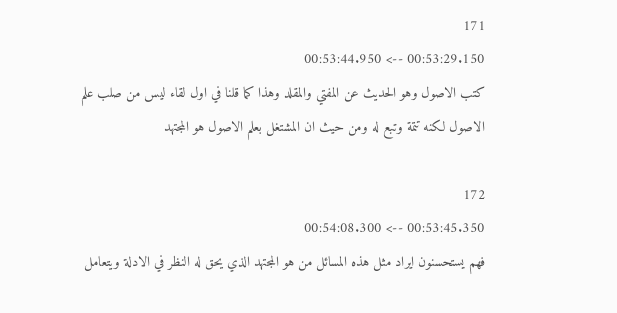171
00:53:29.150 --> 00:53:44.950
كتب الاصول وهو الحديث عن المفتي والمقلد وهذا كما قلنا في اول لقاء ليس من صلب علم الاصول لكنه تتمة وتبع له ومن حيث ان المشتغل بعلم الاصول هو المجتهد

172
00:53:45.350 --> 00:54:08.300
فهم يستحسنون ايراد مثل هذه المسائل من هو المجتهد الذي يحق له النظر في الادلة ويتعامل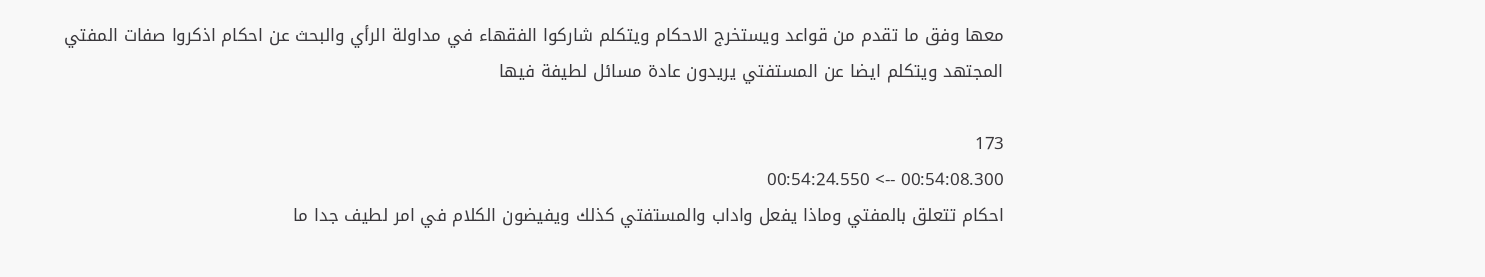معها وفق ما تقدم من قواعد ويستخرج الاحكام ويتكلم شاركوا الفقهاء في مداولة الرأي والبحث عن احكام اذكروا صفات المفتي المجتهد ويتكلم ايضا عن المستفتي يريدون عادة مسائل لطيفة فيها

173
00:54:08.300 --> 00:54:24.550
احكام تتعلق بالمفتي وماذا يفعل واداب والمستفتي كذلك ويفيضون الكلام في امر لطيف جدا ما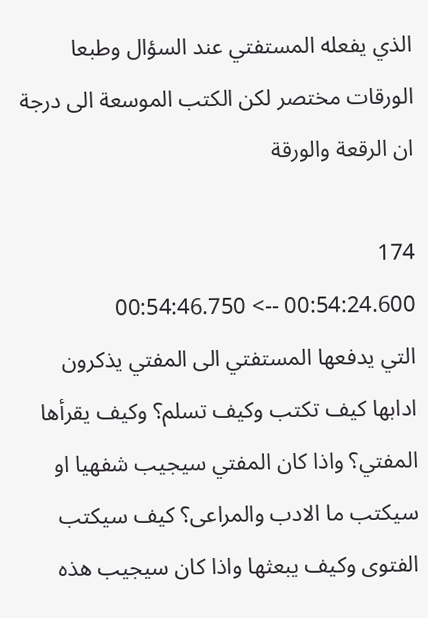الذي يفعله المستفتي عند السؤال وطبعا الورقات مختصر لكن الكتب الموسعة الى درجة ان الرقعة والورقة

174
00:54:24.600 --> 00:54:46.750
التي يدفعها المستفتي الى المفتي يذكرون ادابها كيف تكتب وكيف تسلم؟ وكيف يقرأها المفتي؟ واذا كان المفتي سيجيب شفهيا او سيكتب ما الادب والمراعى؟ كيف سيكتب الفتوى وكيف يبعثها واذا كان سيجيب هذه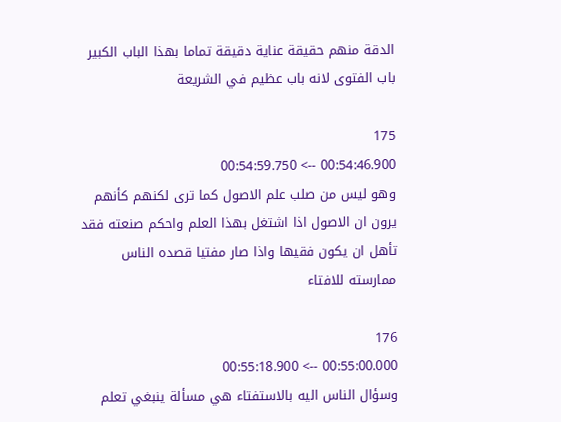الدقة منهم حقيقة عناية دقيقة تماما بهذا الباب الكبير باب الفتوى لانه باب عظيم في الشريعة

175
00:54:46.900 --> 00:54:59.750
وهو ليس من صلب علم الاصول كما ترى لكنهم كأنهم يرون ان الاصول اذا اشتغل بهذا العلم واحكم صنعته فقد تأهل ان يكون فقيها واذا صار مفتيا قصده الناس ممارسته للافتاء

176
00:55:00.000 --> 00:55:18.900
وسؤال الناس اليه بالاستفتاء هي مسألة ينبغي تعلم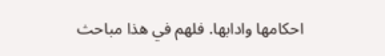احكامها وادابها. فلهم في هذا مباحث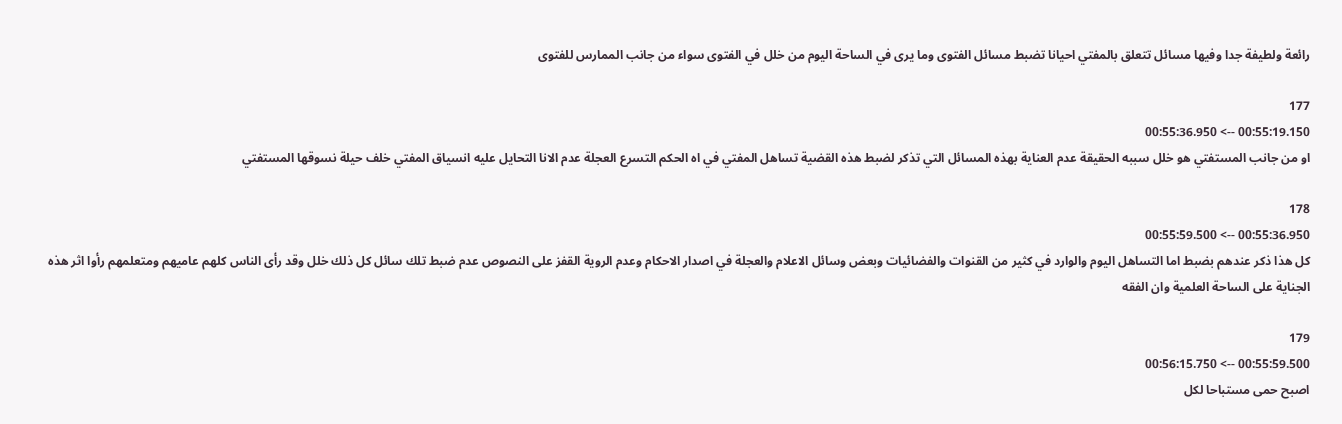رائعة ولطيفة جدا وفيها مسائل تتعلق بالمفتي احيانا تضبط مسائل الفتوى وما يرى في الساحة اليوم من خلل في الفتوى سواء من جانب الممارس للفتوى

177
00:55:19.150 --> 00:55:36.950
او من جانب المستفتي هو خلل سببه الحقيقة عدم العناية بهذه المسائل التي تذكر لضبط هذه القضية تساهل المفتي في اه الحكم التسرع العجلة عدم الانا التحايل عليه انسياق المفتي خلف حيلة نسوقها المستفتي

178
00:55:36.950 --> 00:55:59.500
كل هذا ذكر عندهم بضبط اما التساهل اليوم والوارد في كثير من القنوات والفضائيات وبعض وسائل الاعلام والعجلة في اصدار الاحكام وعدم الروية القفز على النصوص عدم ضبط تلك سائل كل ذلك خلل وقد رأى الناس كلهم عاميهم ومتعلمهم رأوا اثر هذه الجناية على الساحة العلمية وان الفقه

179
00:55:59.500 --> 00:56:15.750
اصبح حمى مستباحا لكل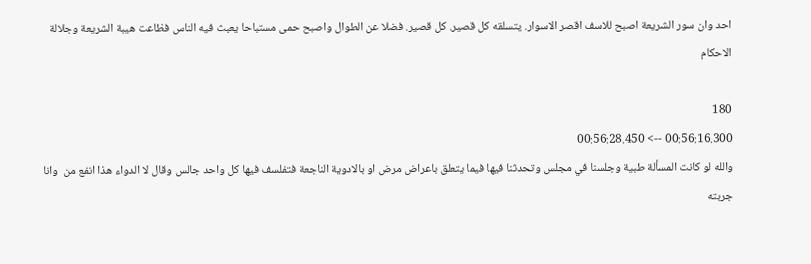احد وان سور الشريعة اصبح للاسف اقصر الاسوار. يتسلقه كل قصير. كل قصير. فضلا عن الطوال واصبح حمى مستباحا يعبث فيه الناس فظاعت هيبة الشريعة وجلالة الاحكام

180
00:56:16.300 --> 00:56:28.450
والله لو كانت المسألة طبية وجلسنا في مجلس وتحدثنا فيها فيما يتعلق باعراض مرض او بالادوية الناجعة فتفلسف فيها كل واحد جالس وقال لا الدواء هذا انفع من  وانا جربته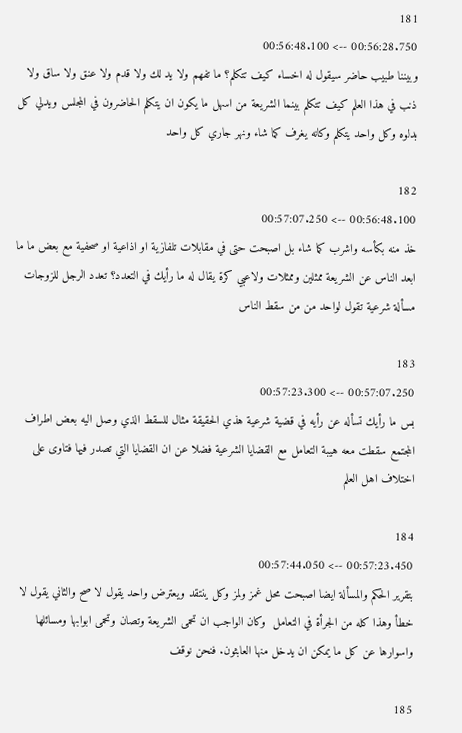181
00:56:28.750 --> 00:56:48.100
وبيننا طبيب حاضر سيقول له اخساء كيف تتكلم؟ ما تفهم ولا يد لك ولا قدم ولا عنق ولا ساق ولا ذنب في هذا العلم كيف تتكلم بينما الشريعة من اسهل ما يكون ان يتكلم الحاضرون في المجلس ويدلي كل بدلوه وكل واحد يتكلم وكانه يغرف كما شاء ونهر جاري كل واحد

182
00:56:48.100 --> 00:57:07.250
خذ منه بكأسه واشرب كما شاء بل اصبحت حتى في مقابلات تلفازية او اذاعية او صحفية مع بعض ما ما ابعد الناس عن الشريعة ممثلين وممثلات ولاعبي كرة يقال له ما رأيك في التعدد؟ تعدد الرجل للزوجات مسألة شرعية تقول لواحد من من سقط الناس

183
00:57:07.250 --> 00:57:23.300
بس ما رأيك تسأله عن رأيه في قضية شرعية هذي الحقيقة مثال للسقط الذي وصل اليه بعض اطراف المجتمع سقطت معه هيبة التعامل مع القضايا الشرعية فضلا عن ان القضايا التي تصدر فيها فتاوى على اختلاف اهل العلم

184
00:57:23.450 --> 00:57:44.050
بتقرير الحكم والمسألة ايضا اصبحت محل غمز ولمز وكل ينتقد ويعترض واحد يقول لا صح والثاني يقول لا خطأ وهذا كله من الجرأة في التعامل  وكان الواجب ان تحمى الشريعة وتصان وتحمى ابوابها ومسائلها واسوارها عن كل ما يمكن ان يدخل منها العابثون. فنحن نوقف

185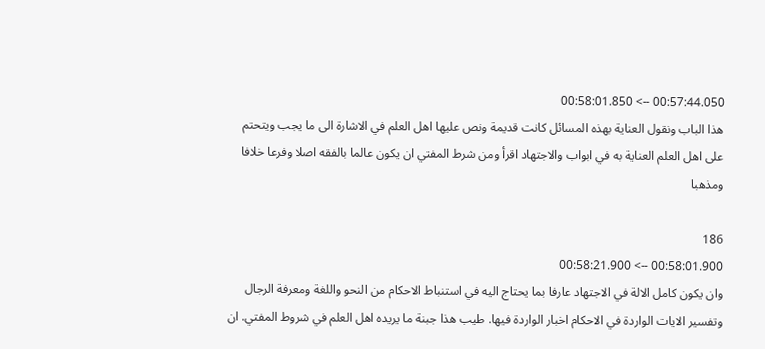00:57:44.050 --> 00:58:01.850
هذا الباب ونقول العناية بهذه المسائل كانت قديمة ونص عليها اهل العلم في الاشارة الى ما يجب ويتحتم على اهل العلم العناية به في ابواب والاجتهاد اقرأ ومن شرط المفتي ان يكون عالما بالفقه اصلا وفرعا خلافا ومذهبا

186
00:58:01.900 --> 00:58:21.900
وان يكون كامل الالة في الاجتهاد عارفا بما يحتاج اليه في استنباط الاحكام من النحو واللغة ومعرفة الرجال وتفسير الايات الواردة في الاحكام اخبار الواردة فيها. طيب هذا جبنة ما يريده اهل العلم في شروط المفتي. ان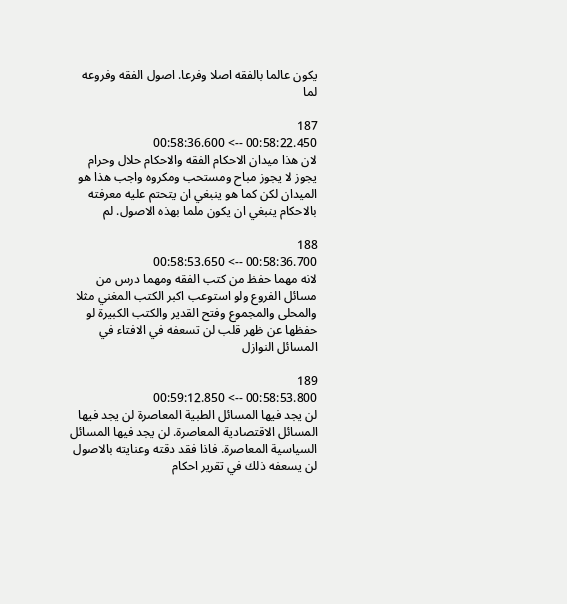يكون عالما بالفقه اصلا وفرعا. اصول الفقه وفروعه لما

187
00:58:22.450 --> 00:58:36.600
لان هذا ميدان الاحكام الفقه والاحكام حلال وحرام يجوز لا يجوز مباح ومستحب ومكروه واجب هذا هو الميدان لكن كما هو ينبغي ان يتحتم عليه معرفته بالاحكام ينبغي ان يكون ملما بهذه الاصول. لم

188
00:58:36.700 --> 00:58:53.650
لانه مهما حفظ من كتب الفقه ومهما درس من مسائل الفروع ولو استوعب اكبر الكتب المغني مثلا والمحلى والمجموع وفتح القدير والكتب الكبيرة لو حفظها عن ظهر قلب لن تسعفه في الافتاء في المسائل النوازل

189
00:58:53.800 --> 00:59:12.850
لن يجد فيها المسائل الطبية المعاصرة لن يجد فيها المسائل الاقتصادية المعاصرة. لن يجد فيها المسائل السياسية المعاصرة. فاذا فقد دقته وعنايته بالاصول لن يسعفه ذلك في تقرير احكام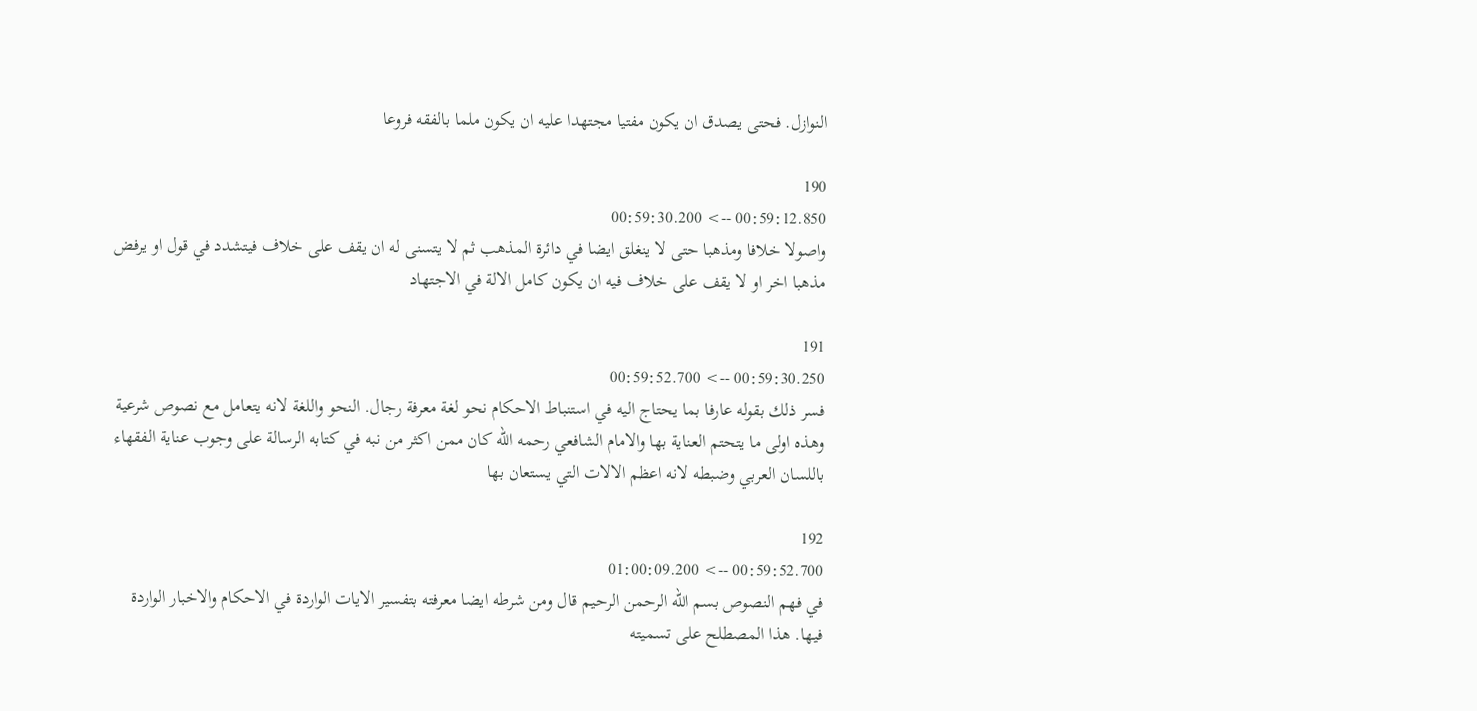النوازل. فحتى يصدق ان يكون مفتيا مجتهدا عليه ان يكون ملما بالفقه فروعا

190
00:59:12.850 --> 00:59:30.200
واصولا خلافا ومذهبا حتى لا ينغلق ايضا في دائرة المذهب ثم لا يتسنى له ان يقف على خلاف فيتشدد في قول او يرفض مذهبا اخر او لا يقف على خلاف فيه ان يكون كامل الالة في الاجتهاد

191
00:59:30.250 --> 00:59:52.700
فسر ذلك بقوله عارفا بما يحتاج اليه في استنباط الاحكام نحو لغة معرفة رجال. النحو واللغة لانه يتعامل مع نصوص شرعية وهذه اولى ما يتحتم العناية بها والامام الشافعي رحمه الله كان ممن اكثر من نبه في كتابه الرسالة على وجوب عناية الفقهاء باللسان العربي وضبطه لانه اعظم الالات التي يستعان بها

192
00:59:52.700 --> 01:00:09.200
في فهم النصوص بسم الله الرحمن الرحيم قال ومن شرطه ايضا معرفته بتفسير الايات الواردة في الاحكام والاخبار الواردة فيها. هذا المصطلح على تسميته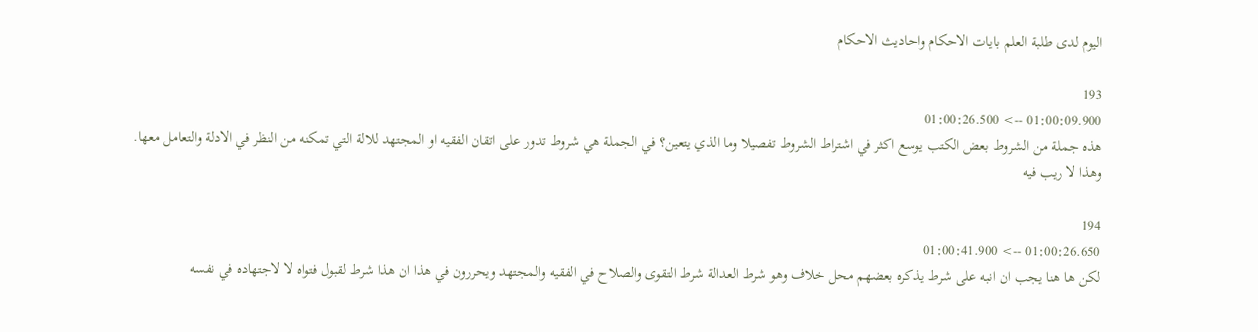اليوم لدى طلبة العلم بايات الاحكام واحاديث الاحكام

193
01:00:09.900 --> 01:00:26.500
هذه جملة من الشروط بعض الكتب يوسع اكثر في اشتراط الشروط تفصيلا وما الذي يتعين؟ في الجملة هي شروط تدور على اتقان الفقيه او المجتهد للالة التي تمكنه من النظر في الادلة والتعامل معها. وهذا لا ريب فيه

194
01:00:26.650 --> 01:00:41.900
لكن ها هنا يجب ان انبه على شرط يذكره بعضهم محل خلاف وهو شرط العدالة شرط التقوى والصلاح في الفقيه والمجتهد ويحررون في هذا ان هذا شرط لقبول فتواه لا لاجتهاده في نفسه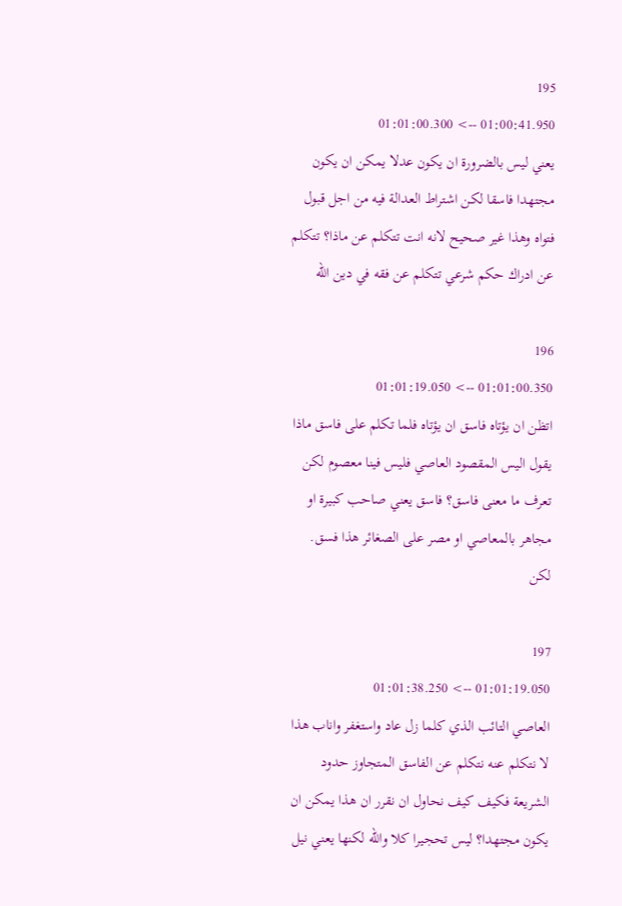195
01:00:41.950 --> 01:01:00.300
يعني ليس بالضرورة ان يكون عدلا يمكن ان يكون مجتهدا فاسقا لكن اشتراط العدالة فيه من اجل قبول فتواه وهذا غير صحيح لانه انت تتكلم عن ماذا؟ تتكلم عن ادراك حكم شرعي تتكلم عن فقه في دين الله

196
01:01:00.350 --> 01:01:19.050
اتظن ان يؤتاه فاسق ان يؤتاه فلما تكلم على فاسق ماذا يقول اليس المقصود العاصي فليس فينا معصوم لكن تعرف ما معنى فاسق؟ فاسق يعني صاحب كبيرة او مجاهر بالمعاصي او مصر على الصغائر هذا فسق. لكن

197
01:01:19.050 --> 01:01:38.250
العاصي التائب الذي كلما زل عاد واستغفر واناب هذا لا نتكلم عنه نتكلم عن الفاسق المتجاوز حدود الشريعة فكيف كيف نحاول ان نقرر ان هذا يمكن ان يكون مجتهدا؟ ليس تحجيرا كلا والله لكنها يعني نيل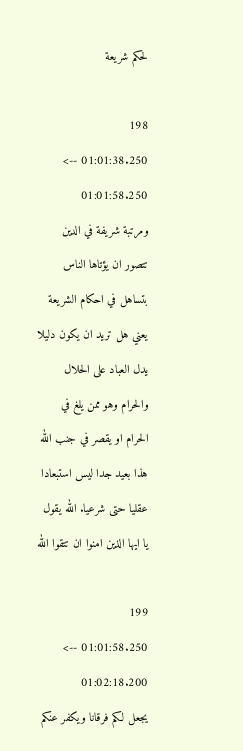لحكم شريعة

198
01:01:38.250 --> 01:01:58.250
ومرتبة شريفة في الدين تتصور ان يؤتاها الناس بتساهل في احكام الشريعة يعني هل تريد ان يكون دليلا يدل العباد على الحلال والحرام وهو ممن يلغ في الحرام او يقصر في جنب الله هذا بعيد جدا ليس استبعادا عقليا حتى شرعيا. الله يقول يا ايها الذين امنوا ان تتقوا الله

199
01:01:58.250 --> 01:02:18.200
يجعل لكم فرقانا ويكفر عنكم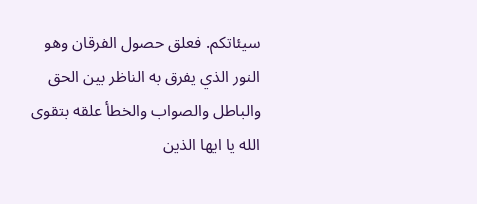سيئاتكم. فعلق حصول الفرقان وهو النور الذي يفرق به الناظر بين الحق والباطل والصواب والخطأ علقه بتقوى الله يا ايها الذين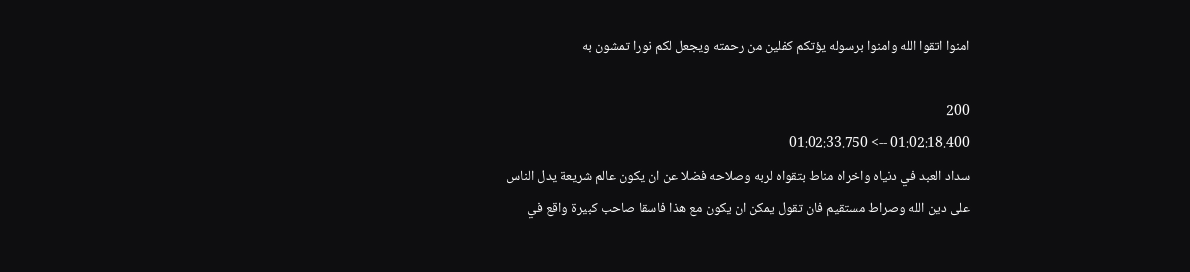امنوا اتقوا الله وامنوا برسوله يؤتكم كفلين من رحمته ويجعل لكم نورا تمشون به

200
01:02:18.400 --> 01:02:33.750
سداد العبد في دنياه واخراه مناط بتقواه لربه وصلاحه فضلا عن ان يكون عالم شريعة يدل الناس على دين الله وصراط مستقيم فان تقول يمكن ان يكون مع هذا فاسقا صاحب كبيرة واقع في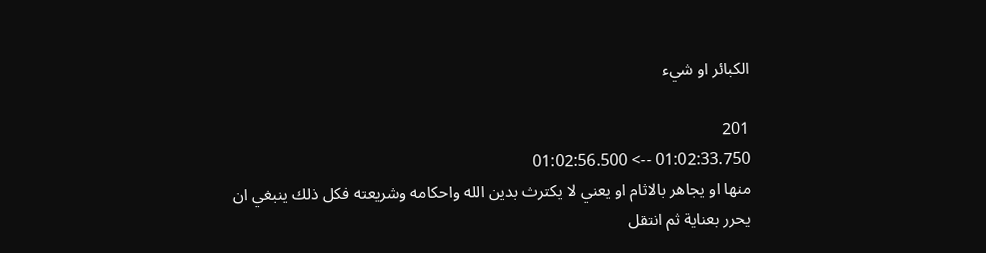الكبائر او شيء

201
01:02:33.750 --> 01:02:56.500
منها او يجاهر بالاثام او يعني لا يكترث بدين الله واحكامه وشريعته فكل ذلك ينبغي ان يحرر بعناية ثم انتقل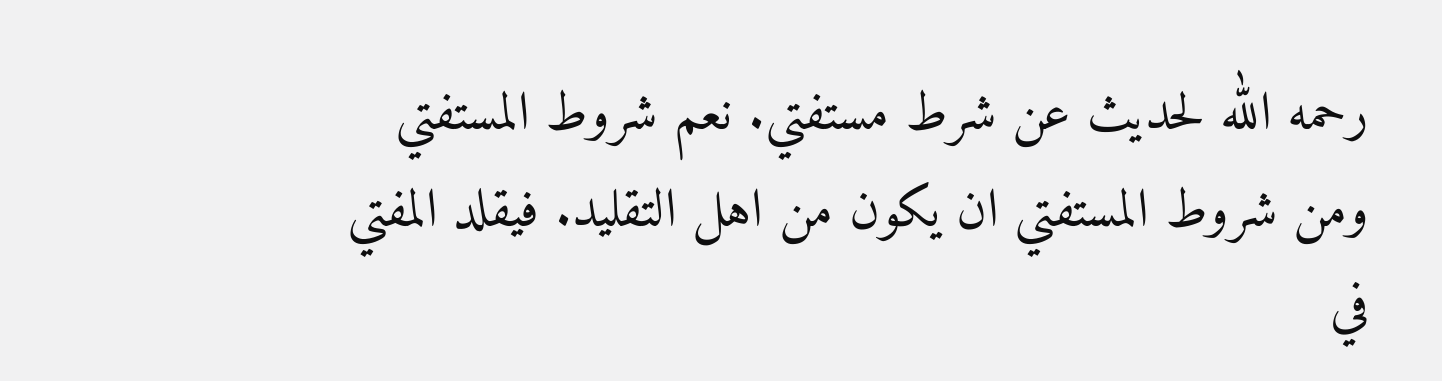رحمه الله لحديث عن شرط مستفتي. نعم شروط المستفتي ومن شروط المستفتي ان يكون من اهل التقليد. فيقلد المفتي في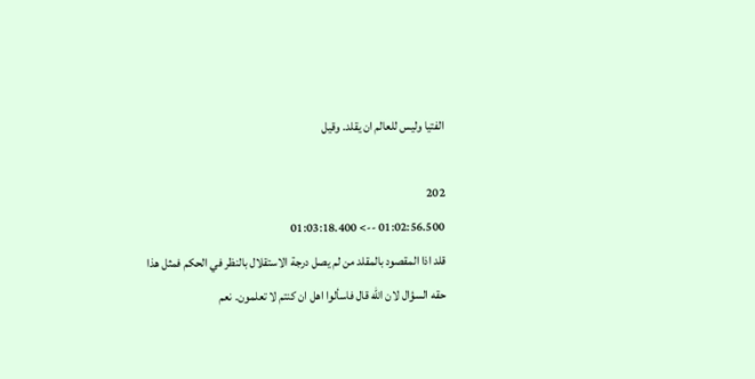الفتيا وليس للعالم ان يقلد. وقيل

202
01:02:56.500 --> 01:03:18.400
قلد اذا المقصود بالمقلد من لم يصل درجة الاستقلال بالنظر في الحكم فمثل هذا حقه السؤال لان الله قال فاسألوا اهل ان كنتم لا تعلمون. نعم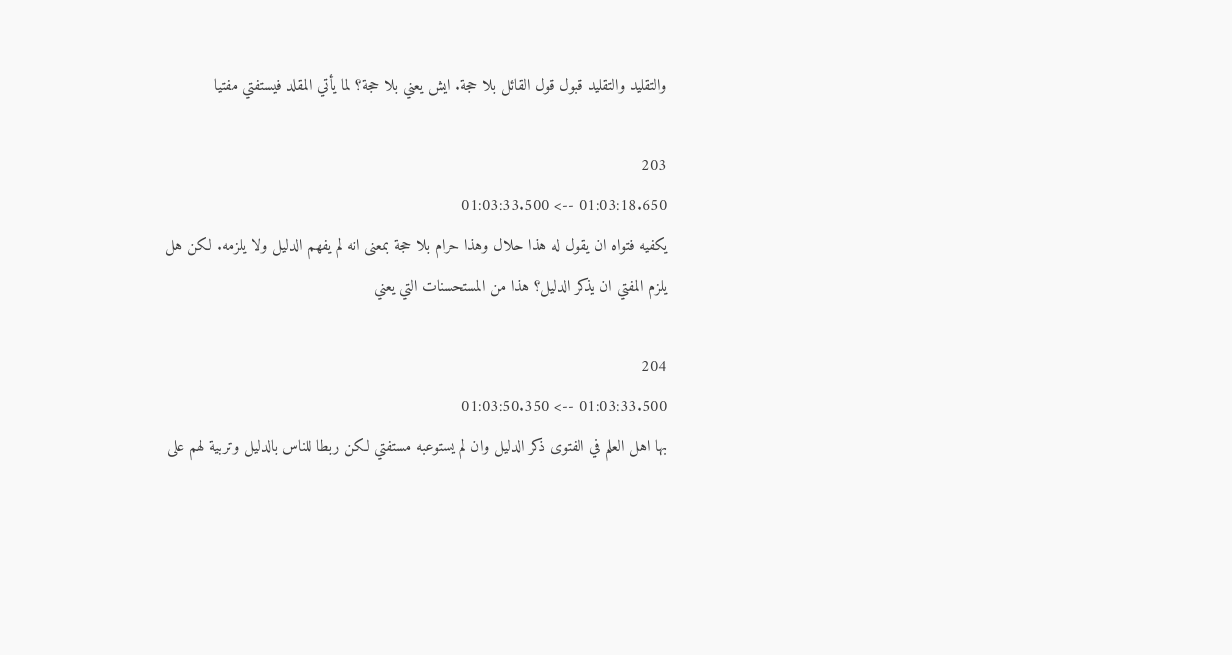والتقليد والتقليد قبول قول القائل بلا حجة. ايش يعني بلا حجة؟ لما يأتي المقلد فيستفتي مفتيا

203
01:03:18.650 --> 01:03:33.500
يكفيه فتواه ان يقول له هذا حلال وهذا حرام بلا حجة بمعنى انه لم يفهم الدليل ولا يلزمه. لكن هل يلزم المفتي ان يذكر الدليل؟ هذا من المستحسنات التي يعني

204
01:03:33.500 --> 01:03:50.350
بها اهل العلم في الفتوى ذكر الدليل وان لم يستوعبه مستفتي لكن ربطا للناس بالدليل وتربية لهم على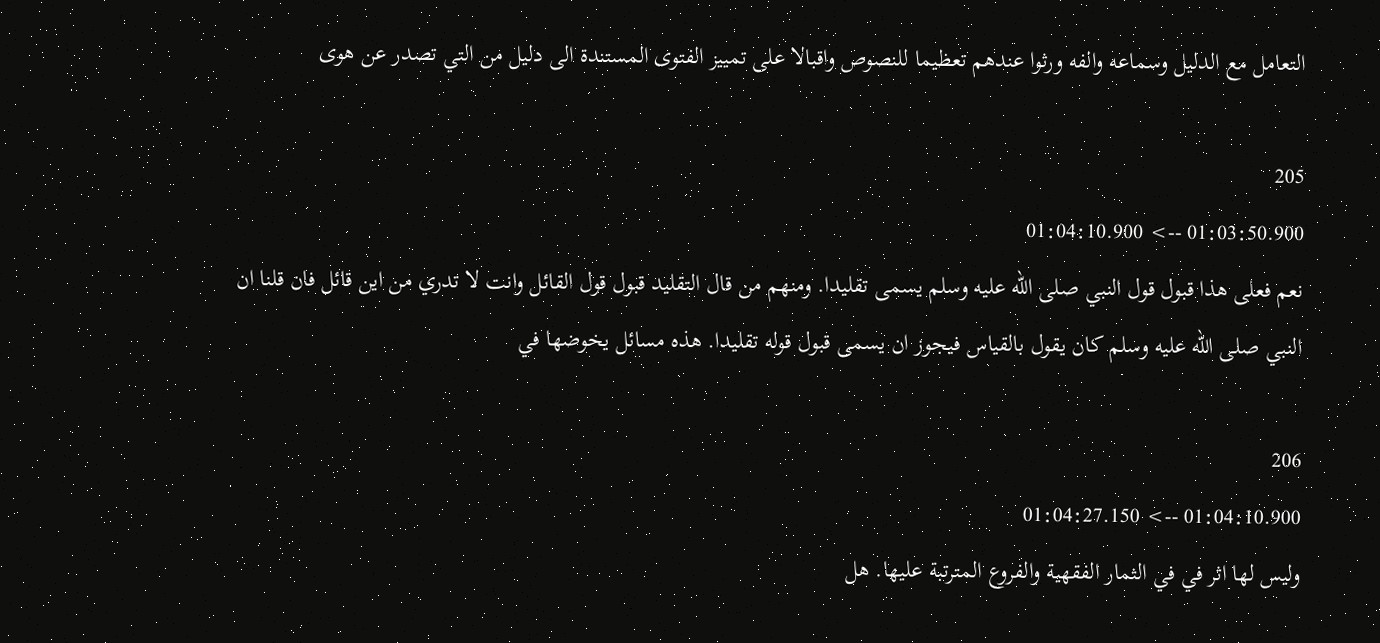التعامل مع الدليل وسماعه والفه ورثوا عندهم تعظيما للنصوص واقبالا على تمييز الفتوى المستندة الى دليل من التي تصدر عن هوى

205
01:03:50.900 --> 01:04:10.900
نعم فعلى هذا قبول قول النبي صلى الله عليه وسلم يسمى تقليدا. ومنهم من قال التقليد قبول قول القائل وانت لا تدري من اين قائل فان قلنا ان النبي صلى الله عليه وسلم كان يقول بالقياس فيجوز ان يسمى قبول قوله تقليدا. هذه مسائل يخوضها في

206
01:04:10.900 --> 01:04:27.150
وليس لها اثر في في الثمار الفقهية والفروع المترتبة عليها. هل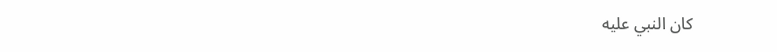كان النبي عليه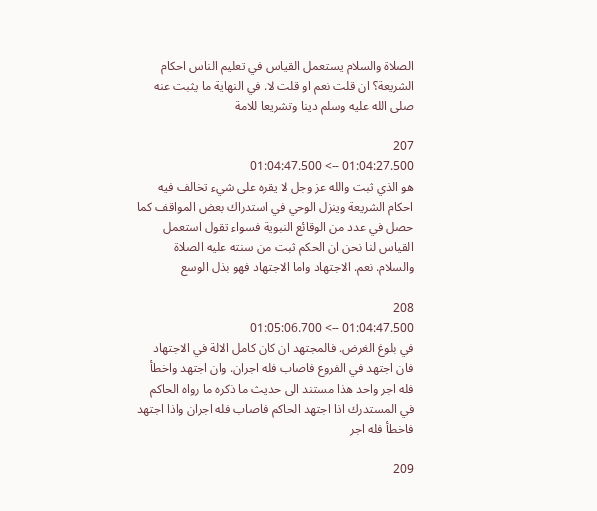الصلاة والسلام يستعمل القياس في تعليم الناس احكام الشريعة؟ ان قلت نعم او قلت لا. في النهاية ما يثبت عنه صلى الله عليه وسلم دينا وتشريعا للامة

207
01:04:27.500 --> 01:04:47.500
هو الذي ثبت والله عز وجل لا يقره على شيء تخالف فيه احكام الشريعة وينزل الوحي في استدراك بعض المواقف كما حصل في عدد من الوقائع النبوية فسواء تقول استعمل القياس لنا نحن ان الحكم ثبت من سنته عليه الصلاة والسلام. نعم. الاجتهاد واما الاجتهاد فهو بذل الوسع

208
01:04:47.500 --> 01:05:06.700
في بلوغ الغرض. فالمجتهد ان كان كامل الالة في الاجتهاد فان اجتهد في الفروع فاصاب فله اجران. وان اجتهد واخطأ فله اجر واحد هذا مستند الى حديث ما ذكره ما رواه الحاكم في المستدرك اذا اجتهد الحاكم فاصاب فله اجران واذا اجتهد فاخطأ فله اجر

209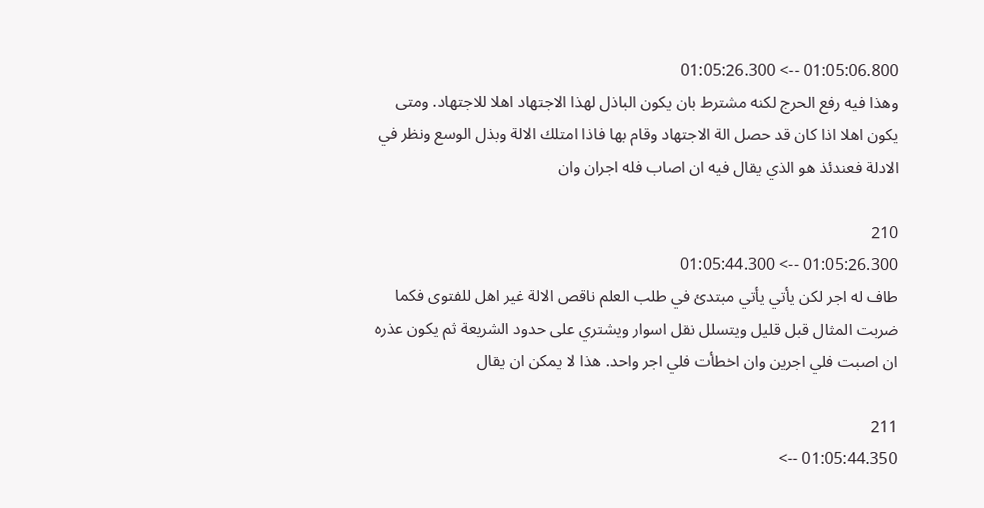01:05:06.800 --> 01:05:26.300
وهذا فيه رفع الحرج لكنه مشترط بان يكون الباذل لهذا الاجتهاد اهلا للاجتهاد. ومتى يكون اهلا اذا كان قد حصل الة الاجتهاد وقام بها فاذا امتلك الالة وبذل الوسع ونظر في الادلة فعندئذ هو الذي يقال فيه ان اصاب فله اجران وان

210
01:05:26.300 --> 01:05:44.300
طاف له اجر لكن يأتي يأتي مبتدئ في طلب العلم ناقص الالة غير اهل للفتوى فكما ضربت المثال قبل قليل ويتسلل نقل اسوار ويشتري على حدود الشريعة ثم يكون عذره ان اصبت فلي اجرين وان اخطأت فلي اجر واحد. هذا لا يمكن ان يقال

211
01:05:44.350 -->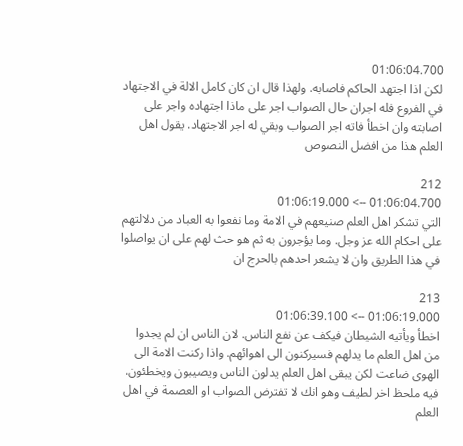01:06:04.700
لكن اذا اجتهد الحاكم فاصابه. ولهذا قال ان كان كامل الالة في الاجتهاد في الفروع فله اجران حال الصواب اجر على ماذا اجتهاده واجر على اصابته وان اخطأ فاته اجر الصواب وبقي له اجر الاجتهاد. يقول اهل العلم هذا من افضل النصوص

212
01:06:04.700 --> 01:06:19.000
التي تشكر اهل العلم صنيعهم في الامة وما نفعوا به العباد من دلالتهم على احكام الله عز وجل. وما يؤجرون به ثم هو حث لهم على ان يواصلوا في هذا الطريق وان لا يشعر احدهم بالحرج ان

213
01:06:19.000 --> 01:06:39.100
اخطأ ويأتيه الشيطان فيكف عن نفع الناس. لان الناس ان لم يجدوا من اهل العلم ما يدلهم فسيركنون الى اهوائهم. واذا ركنت الامة الى الهوى ضاعت لكن يبقى اهل العلم يدلون الناس ويصيبون ويخطئون. فيه ملحظ اخر لطيف وهو انك لا تفترض الصواب او العصمة في اهل العلم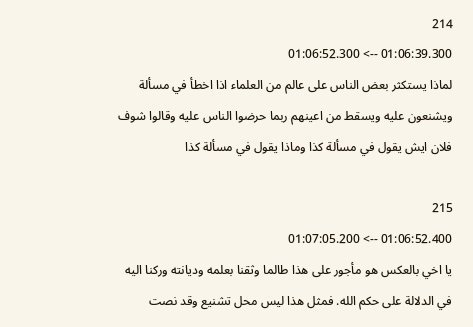214
01:06:39.300 --> 01:06:52.300
لماذا يستكثر بعض الناس على عالم من العلماء اذا اخطأ في مسألة ويشنعون عليه ويسقط من اعينهم ربما حرضوا الناس عليه وقالوا شوف فلان ايش يقول في مسألة كذا وماذا يقول في مسألة كذا

215
01:06:52.400 --> 01:07:05.200
يا اخي بالعكس هو مأجور على هذا طالما وثقنا بعلمه وديانته وركنا اليه في الدلالة على حكم الله. فمثل هذا ليس محل تشنيع وقد نصت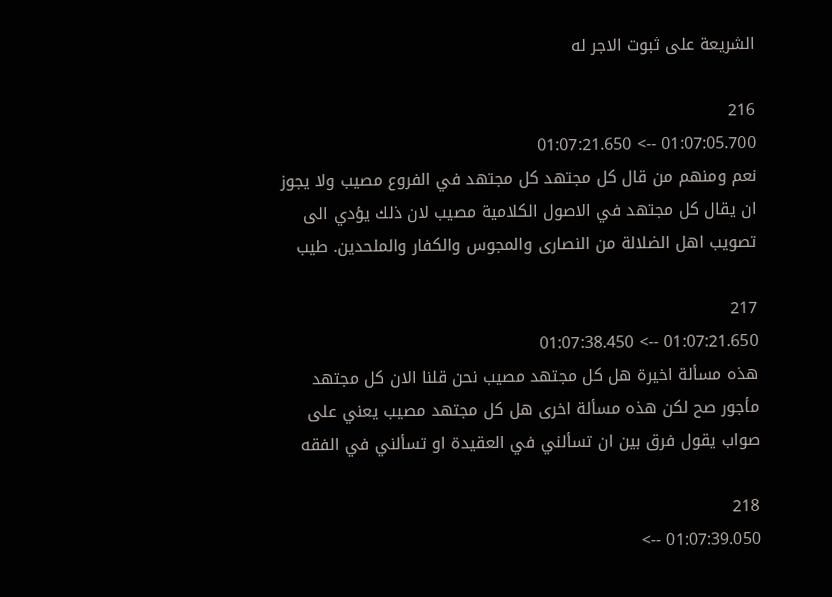الشريعة على ثبوت الاجر له

216
01:07:05.700 --> 01:07:21.650
نعم ومنهم من قال كل مجتهد كل مجتهد في الفروع مصيب ولا يجوز ان يقال كل مجتهد في الاصول الكلامية مصيب لان ذلك يؤدي الى تصويب اهل الضلالة من النصارى والمجوس والكفار والملحدين. طيب

217
01:07:21.650 --> 01:07:38.450
هذه مسألة اخيرة هل كل مجتهد مصيب نحن قلنا الان كل مجتهد مأجور صح لكن هذه مسألة اخرى هل كل مجتهد مصيب يعني على صواب يقول فرق بين ان تسألني في العقيدة او تسألني في الفقه

218
01:07:39.050 -->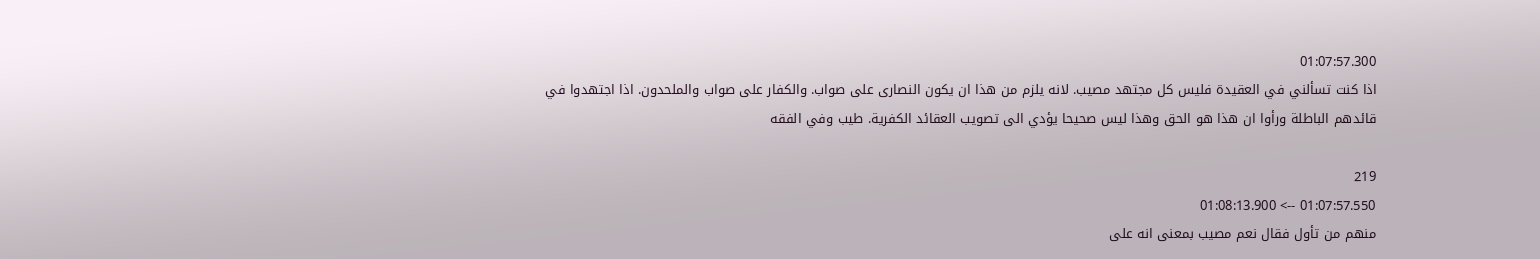01:07:57.300
اذا كنت تسألني في العقيدة فليس كل مجتهد مصيب. لانه يلزم من هذا ان يكون النصارى على صواب. والكفار على صواب والملحدون. اذا اجتهدوا في قائدهم الباطلة ورأوا ان هذا هو الحق وهذا ليس صحيحا يؤدي الى تصويب العقائد الكفرية. طيب وفي الفقه

219
01:07:57.550 --> 01:08:13.900
منهم من تأول فقال نعم مصيب بمعنى انه على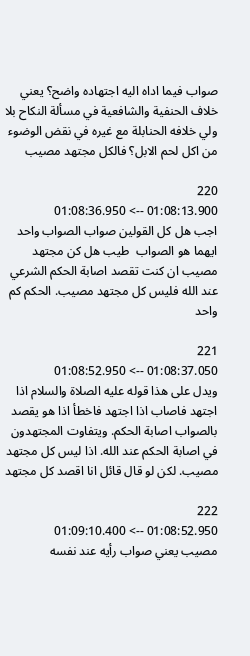صواب فيما اداه اليه اجتهاده واضح؟ يعني خلاف الحنفية والشافعية في مسألة النكاح بلا ولي خلافه الحنابلة مع غيره في نقض الوضوء من اكل لحم الابل؟ فالكل مجتهد مصيب

220
01:08:13.900 --> 01:08:36.950
اجب هل كل القولين صواب الصواب واحد ايهما هو الصواب  طيب هل كن مجتهد مصيب ان كنت تقصد اصابة الحكم الشرعي عند الله فليس كل مجتهد مصيب. الحكم كم واحد

221
01:08:37.050 --> 01:08:52.950
ويدل على هذا قوله عليه الصلاة والسلام اذا اجتهد فاصاب اذا اجتهد فاخطأ اذا هو يقصد بالصواب اصابة الحكم. ويتفاوت المجتهدون في اصابة الحكم عند الله. اذا ليس كل مجتهد مصيب. لكن لو قال قائل انا اقصد كل مجتهد

222
01:08:52.950 --> 01:09:10.400
مصيب يعني صواب رأيه عند نفسه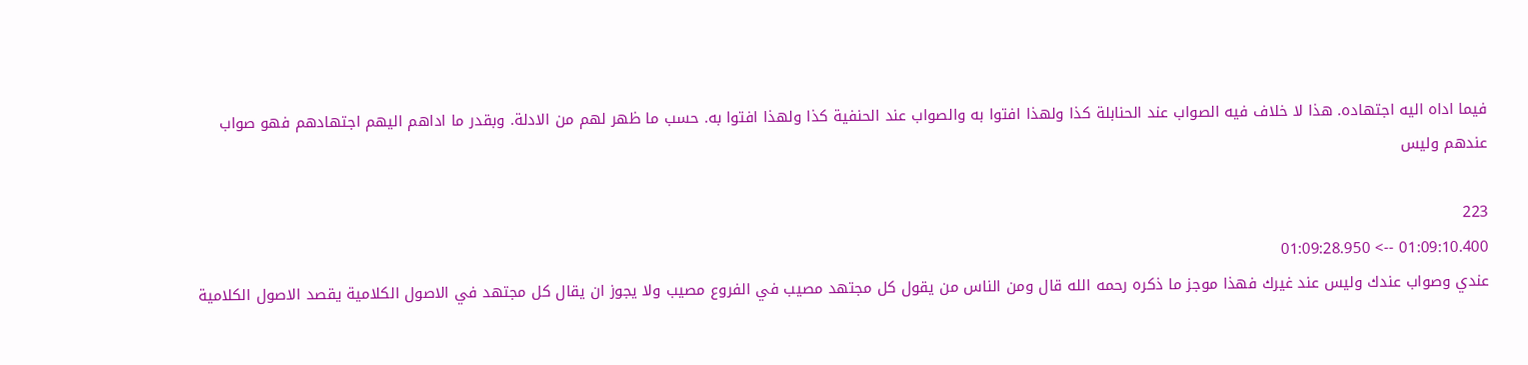فيما اداه اليه اجتهاده. هذا لا خلاف فيه الصواب عند الحنابلة كذا ولهذا افتوا به والصواب عند الحنفية كذا ولهذا افتوا به. حسب ما ظهر لهم من الادلة. وبقدر ما اداهم اليهم اجتهادهم فهو صواب عندهم وليس

223
01:09:10.400 --> 01:09:28.950
عندي وصواب عندك وليس عند غيرك فهذا موجز ما ذكره رحمه الله قال ومن الناس من يقول كل مجتهد مصيب في الفروع مصيب ولا يجوز ان يقال كل مجتهد في الاصول الكلامية يقصد الاصول الكلامية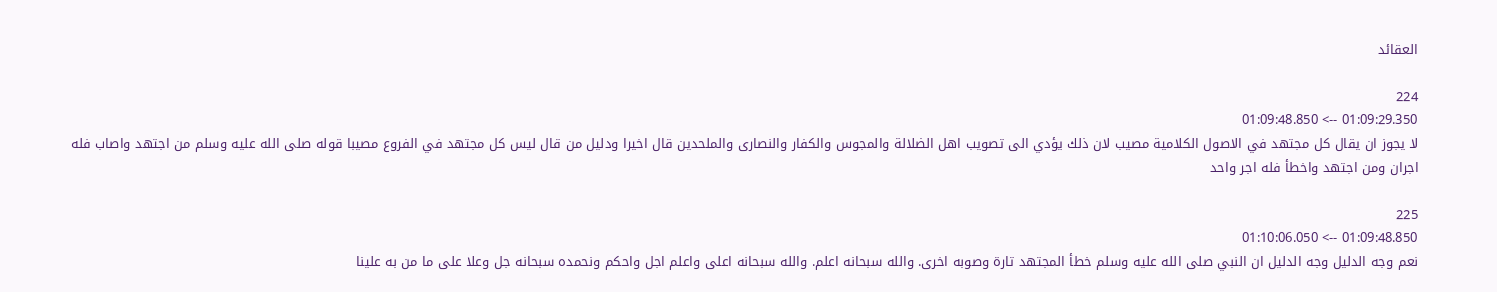العقائد

224
01:09:29.350 --> 01:09:48.850
لا يجوز ان يقال كل مجتهد في الاصول الكلامية مصيب لان ذلك يؤدي الى تصويب اهل الضلالة والمجوس والكفار والنصارى والملحدين قال اخيرا ودليل من قال ليس كل مجتهد في الفروع مصيبا قوله صلى الله عليه وسلم من اجتهد واصاب فله اجران ومن اجتهد واخطأ فله اجر واحد

225
01:09:48.850 --> 01:10:06.050
نعم وجه الدليل وجه الدليل ان النبي صلى الله عليه وسلم خطأ المجتهد تارة وصوبه اخرى. والله سبحانه اعلم. والله سبحانه اعلى واعلم اجل واحكم ونحمده سبحانه جل وعلا على ما من به علينا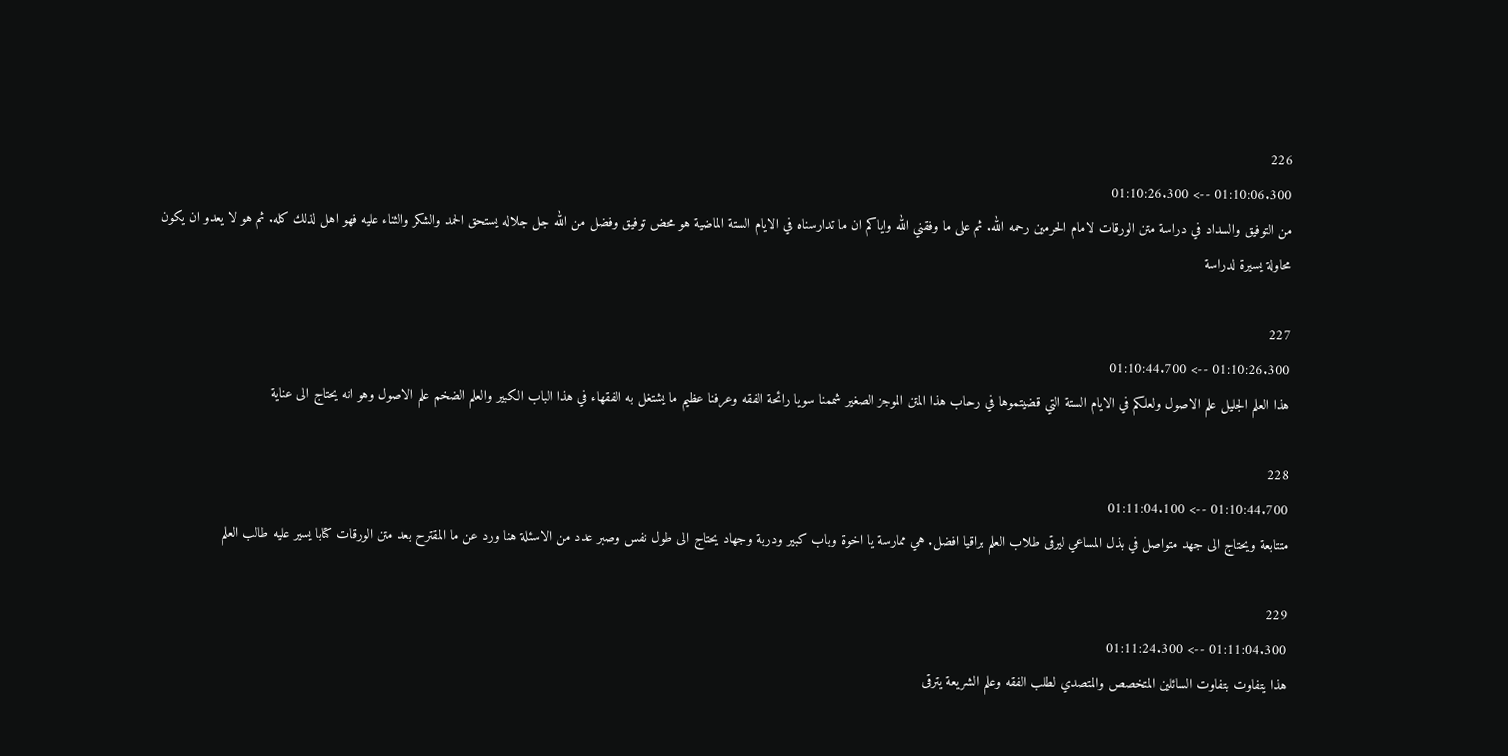226
01:10:06.300 --> 01:10:26.300
من التوفيق والسداد في دراسة متن الورقات لامام الحرمين رحمه الله. ثم على ما وفقني الله واياكم ان ما تدارسناه في الايام الستة الماضية هو محض توفيق وفضل من الله جل جلاله يستحق الحمد والشكر والثناء عليه فهو اهل لذلك كله. ثم هو لا يعدو ان يكون محاولة يسيرة لدراسة

227
01:10:26.300 --> 01:10:44.700
هذا العلم الجليل علم الاصول ولعلكم في الايام الستة التي قضيتموها في رحاب هذا المتن الموجز الصغير شممنا سويا رائحة الفقه وعرفنا عظيم ما يشتغل به الفقهاء في هذا الباب الكبير والعلم الضخم علم الاصول وهو انه يحتاج الى عناية

228
01:10:44.700 --> 01:11:04.100
متتابعة ويحتاج الى جهد متواصل في بذل المساعي ليرقى طلاب العلم براقيا افضل. هي ممارسة يا اخوة وباب كبير ودربة وجهاد يحتاج الى طول نفس وصبر عدد من الاسئلة هنا ورد عن ما المقترح بعد متن الورقات كتابا يسير عليه طالب العلم

229
01:11:04.300 --> 01:11:24.300
هذا يتفاوت بتفاوت السائلين المتخصص والمتصدي لطلب الفقه وعلم الشريعة يترقى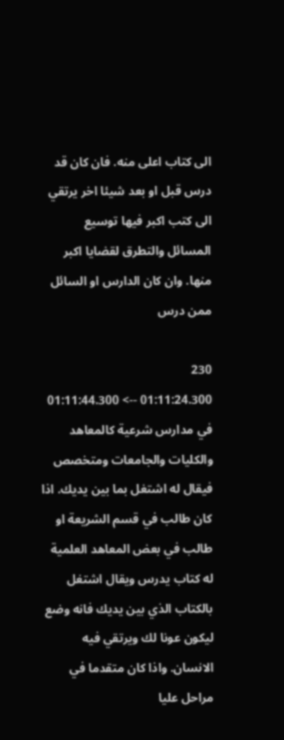الى كتاب اعلى منه. فان كان قد درس قبل او بعد شيئا اخر يرتقي الى كتب اكبر فيها توسيع المسائل والتطرق لقضايا اكبر منها. وان كان الدارس او السائل ممن درس

230
01:11:24.300 --> 01:11:44.300
في مدارس شرعية كالمعاهد والكليات والجامعات ومتخصص فيقال له اشتغل بما بين يديك. اذا كان طالب في قسم الشريعة او طالب في بعض المعاهد العلمية له كتاب يدرس ويقال اشتغل بالكتاب الذي بين يديك فانه وضع ليكون عونا لك ويرتقي فيه الانسان. واذا كان متقدما في مراحل عليا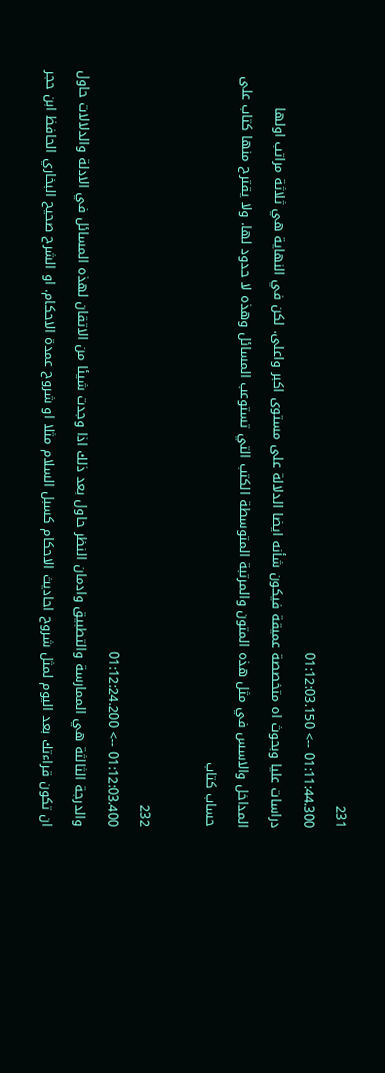231
01:11:44.300 --> 01:12:03.150
دراسات عليا وبحوث اه متخصصة عميقة فيكون شأنه ايضا الدلالة على مستوى اكبر واعلى. لكن في النهاية هي ثلاثة مراتب اولها المداخل والاسس في مثل هذه المتون والمرتبة المتوسطة الكتب التي تستوعب المسائل وهذه لا حدود لها. ولا يقترح منها كتاب على حساب كتاب

232
01:12:03.400 --> 01:12:24.200
والدرجة الثالثة هي الممارسة والتطبيق وادمان النظر حاول بعد ذلك اذا وجدت شيئا من الاتقان لهذه المسائل في الادلة والدلالات حاول ان تكون قراءتك بعد اليوم لمثل شروح احاديث الاحكام كسبل السلام مثلا او شروح عمدة الاحكام. او الشرح صحيح البخاري الحافظ ابن حجر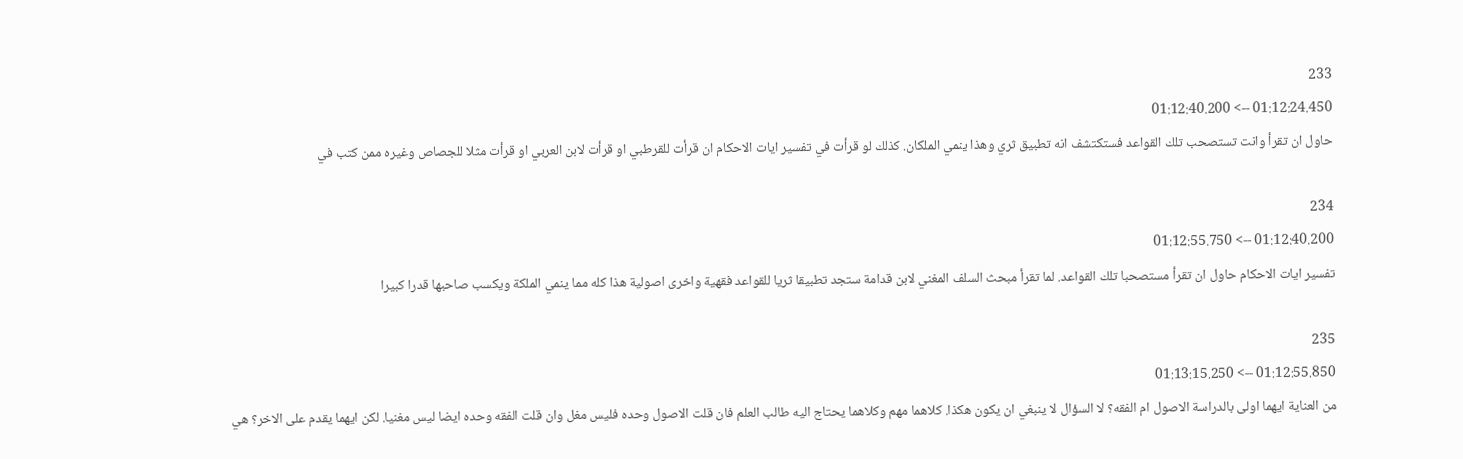233
01:12:24.450 --> 01:12:40.200
حاول ان تقرأ وانت تستصحب تلك القواعد فستكتشف انه تطبيق ثري وهذا ينمي الملكان. كذلك لو قرأت في تفسير ايات الاحكام ان قرأت للقرطبي او قرأت لابن العربي او قرأت مثلا للجصاص وغيره ممن كتب في

234
01:12:40.200 --> 01:12:55.750
تفسير ايات الاحكام حاول ان تقرأ مستصحبا تلك القواعد. لما تقرأ مبحث السلف المغني لابن قدامة ستجد تطبيقا ثريا للقواعد فقهية واخرى اصولية هذا كله مما ينمي الملكة ويكسب صاحبها قدرا كبيرا

235
01:12:55.850 --> 01:13:15.250
من العناية ايهما اولى بالدراسة الاصول ام الفقه؟ لا السؤال لا ينبغي ان يكون هكذا. كلاهما مهم وكلاهما يحتاج اليه طالب العلم فان قلت الاصول وحده فليس مغل وان قلت الفقه وحده ايضا ليس مغنيا. لكن ايهما يقدم على الاخر؟ هي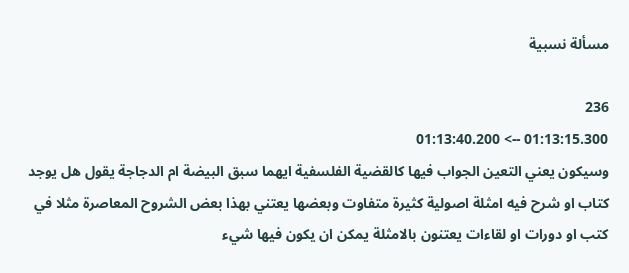مسألة نسبية

236
01:13:15.300 --> 01:13:40.200
وسيكون يعني التعين الجواب فيها كالقضية الفلسفية ايهما سبق البيضة ام الدجاجة يقول هل يوجد كتاب او شرح فيه امثلة اصولية كثيرة متفاوت وبعضها يعتني بهذا بعض الشروح المعاصرة مثلا في كتب او دورات او لقاءات يعتنون بالامثلة يمكن ان يكون فيها شيء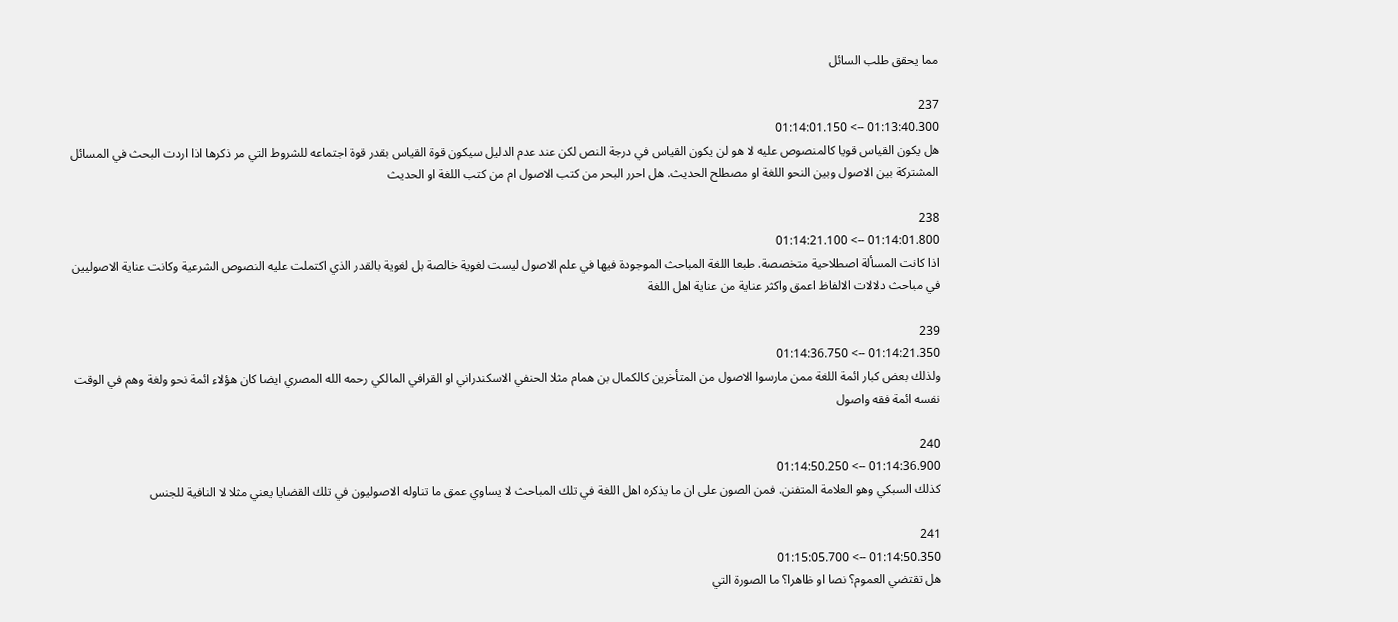مما يحقق طلب السائل

237
01:13:40.300 --> 01:14:01.150
هل يكون القياس قويا كالمنصوص عليه لا هو لن يكون القياس في درجة النص لكن عند عدم الدليل سيكون قوة القياس بقدر قوة اجتماعه للشروط التي مر ذكرها اذا اردت البحث في المسائل المشتركة بين الاصول وبين النحو اللغة او مصطلح الحديث. هل احرر البحر من كتب الاصول ام من كتب اللغة او الحديث

238
01:14:01.800 --> 01:14:21.100
اذا كانت المسألة اصطلاحية متخصصة. طبعا اللغة المباحث الموجودة فيها في علم الاصول ليست لغوية خالصة بل لغوية بالقدر الذي اكتملت عليه النصوص الشرعية وكانت عناية الاصوليين في مباحث دلالات الالفاظ اعمق واكثر عناية من عناية اهل اللغة

239
01:14:21.350 --> 01:14:36.750
ولذلك بعض كبار ائمة اللغة ممن مارسوا الاصول من المتأخرين كالكمال بن همام مثلا الحنفي الاسكندراني او القرافي المالكي رحمه الله المصري ايضا كان هؤلاء ائمة نحو ولغة وهم في الوقت نفسه ائمة فقه واصول

240
01:14:36.900 --> 01:14:50.250
كذلك السبكي وهو العلامة المتفنن. فمن الصون على ان ما يذكره اهل اللغة في تلك المباحث لا يساوي عمق ما تناوله الاصوليون في تلك القضايا يعني مثلا لا النافية للجنس

241
01:14:50.350 --> 01:15:05.700
هل تقتضي العموم؟ نصا او ظاهرا؟ ما الصورة التي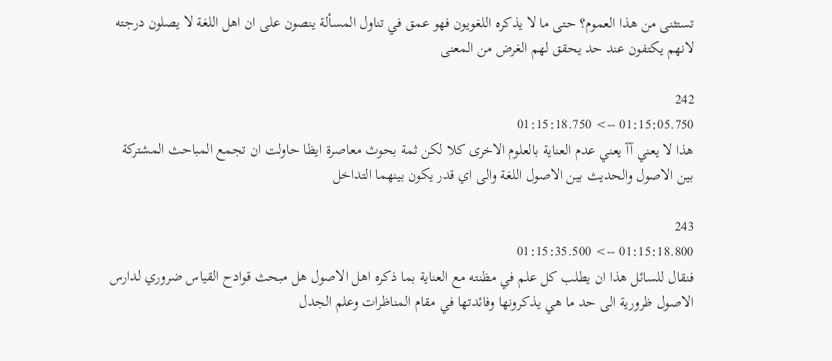تستثنى من هذا العموم؟ حتى ما لا يذكره اللغويون فهو عمق في تناول المسألة ينصون على ان اهل اللغة لا يصلون درجته لانهم يكتفون عند حد يحقق لهم الغرض من المعنى

242
01:15:05.750 --> 01:15:18.750
هذا لا يعني آآ يعني عدم العناية بالعلوم الاخرى كلا لكن ثمة بحوث معاصرة ايظا حاولت ان تجمع المباحث المشتركة بين الاصول والحديث بين الاصول اللغة والى اي قدر يكون بينهما التداخل

243
01:15:18.800 --> 01:15:35.500
فنقال للسائل هذا ان يطلب كل علم في مظنته مع العناية بما ذكره اهل الاصول هل مبحث قوادح القياس ضروري لدارس الاصول ظرورية الى حد ما هي يذكرونها وفائدتها في مقام المناظرات وعلم الجدل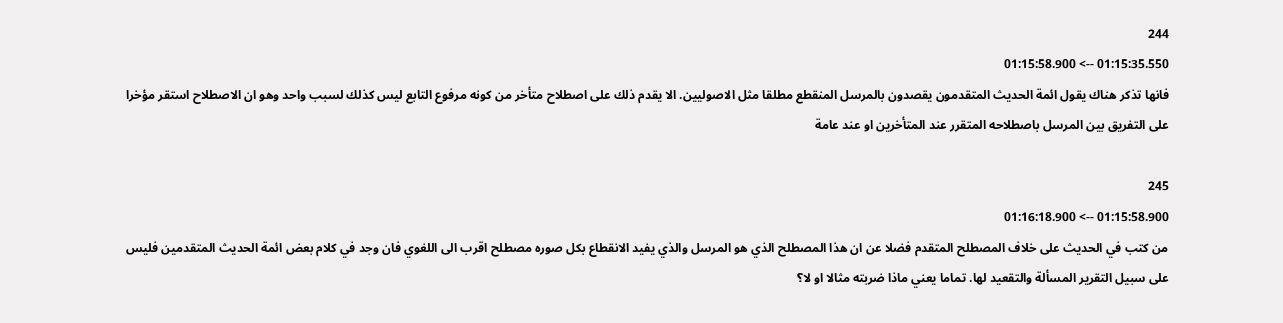244
01:15:35.550 --> 01:15:58.900
فانها تذكر هناك يقول ائمة الحديث المتقدمون يقصدون بالمرسل المنقطع مطلقا مثل الاصوليين. الا يقدم ذلك على اصطلاح متأخر من كونه مرفوع التابع ليس كذلك لسبب واحد وهو ان الاصطلاح استقر مؤخرا على التفريق بين المرسل باصطلاحه المتقرر عند المتأخرين او عند عامة

245
01:15:58.900 --> 01:16:18.900
من كتب في الحديث على خلاف المصطلح المتقدم فضلا عن ان هذا المصطلح الذي هو المرسل والذي يفيد الانقطاع بكل صوره مصطلح اقرب الى اللغوي فان وجد في كلام بعض ائمة الحديث المتقدمين فليس على سبيل التقرير المسألة والتقعيد لها. تماما يعني ماذا ضربته مثالا او لا؟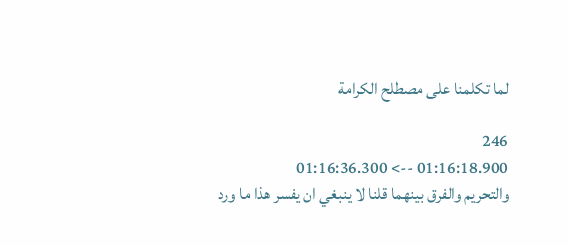لما تكلمنا على مصطلح الكرامة

246
01:16:18.900 --> 01:16:36.300
والتحريم والفرق بينهما قلنا لا ينبغي ان يفسر هذا ما ورد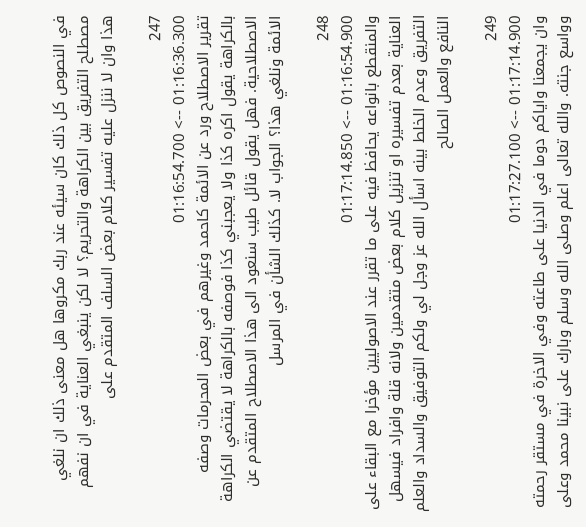في النصوص كل ذلك كان سيئه عند ربك مكروها هل معنى ذلك ان نلغي مصطلح التفريق بين الكراهة والتحريم؟ لا لكن ينبغي العناية في ان نفهم هذا وان لا ننزل عليه تفسير كلام بعض السلف المتقدم على

247
01:16:36.300 --> 01:16:54.700
تقرير الاصطلاح ورد عن الائمة كاحمد وغيرهم في بعض المحرمات وصفه بالكراهة يقول اكره كذا ولا يعجبني كذا فوصفه بالكراهة لا يقتضي الكراهة الاصطلاحية. فهل يقول قائل طيب سنعود الى هذا الاصطلاح المتقدم عن الائمة ونلغي هذا؟ الجواب لا. كذلك الشأن في المرسل

248
01:16:54.900 --> 01:17:14.850
والمنقطع بانواعه يحافظ فيه على ما تقرر عند الاصوليين مؤخرا مع البقاء على العناية بعدم تفسيره او تنزيل كلام بعض متقدمين ولانه قلة وافراد فيسهل التفريق وعدم الخلط بينه اسأل الله عز وجل لي ولكم التوفيق والسداد والعلم النافع والعمل الصالح

249
01:17:14.900 --> 01:17:27.100
وان يجمعنا واياكم دوما في الدنيا على طاعته وفي الاخرة في مستقر رحمته وواسع جنته. والله تعالى اعلم وصلى الله وسلم وبارك على نبينا محمد وعلى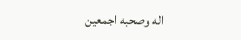اله وصحبه اجمعين